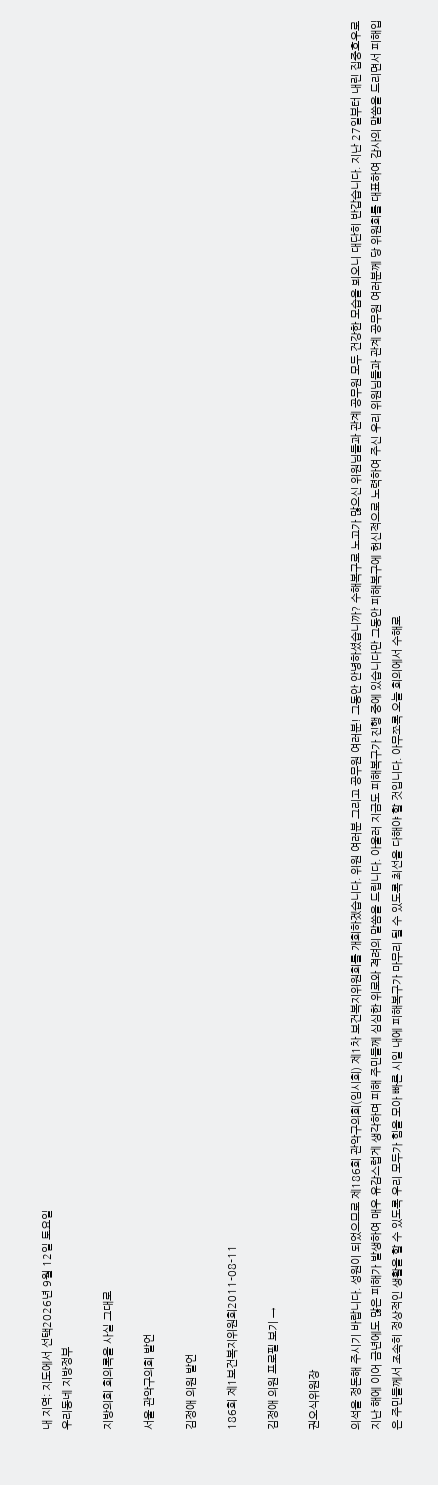내 지역: 지도에서 선택2026년 9월 12일 토요일
우리동네 지방정부

지방의회 회의록을 사실 그대로

서울 관악구의회 발언

김정애 의원 발언

186회 제1보건복지위원회2011-08-11

김정애 의원 프로필 보기 →

권오식위원장

의석을 정돈해 주시기 바랍니다. 성원이 되었으므로 제186회 관악구의회(임시회) 제1차 보건복지위원회를 개회하겠습니다. 위원 여러분 그리고 공무원 여러분! 그동안 안녕하셨습니까? 수해복구로 노고가 많으신 위원님들과 관계 공무원 모두 건강한 모습을 뵈오니 대단히 반갑습니다. 지난 27일부터 내린 집중호우로 지난 해에 이어 금년에도 많은 피해가 발생하여 매우 유감스럽게 생각하며 피해 주민들께 심심한 위로와 격려의 말씀을 드립니다. 아울러 지금도 피해복구가 진행 중에 있습니다만 그동안 피해복구에 헌신적으로 노력하여 주신 우리 위원님들과 관계 공무원 여러분께 당 위원회를 대표하여 감사의 말씀을 드리면서 피해입은 주민들께서 조속히 정상적인 생활을 할 수 있도록 우리 모두가 힘을 모아 빠른 시일 내에 피해복구가 마무리 될 수 있도록 최선을 다해야 할 것입니다. 아무쪼록 오늘 회의에서 수해로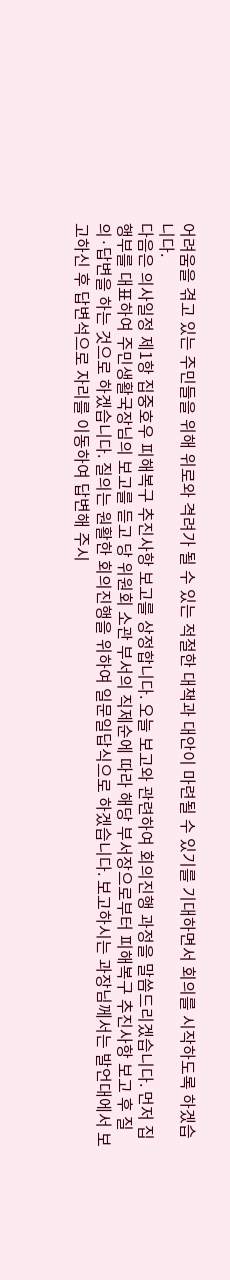어려움을 겪고 있는 주민들을 위해 위로와 격려가 될 수 있는 적절한 대책과 대안이 마련될 수 있기를 기대하면서 회의를 시작하도록 하겠습니다.
다음은 의사일정 제1항 집중호우 피해복구 추진사항 보고를 상정합니다. 오늘 보고와 관련하여 회의진행 과정을 말씀드리겠습니다. 먼저 집행부를 대표하여 주민생활국장님의 보고를 듣고 당 위원회 소관 부서의 직제순에 따라 해당 부서장으로부터 피해복구 추진사항 보고 후 질의·답변을 하는 것으로 하겠습니다. 질의는 원활한 회의진행을 위하여 일문일답식으로 하겠습니다. 보고하시는 과장님께서는 발언대에서 보고하신 후 답변석으로 자리를 이동하여 답변해 주시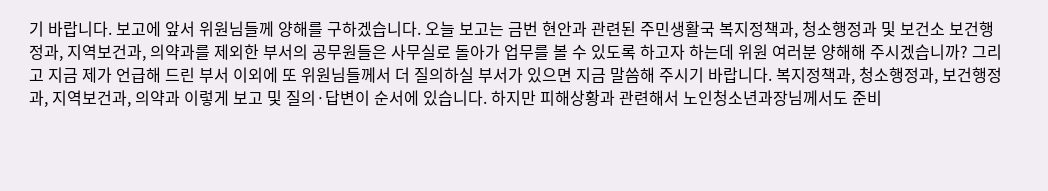기 바랍니다. 보고에 앞서 위원님들께 양해를 구하겠습니다. 오늘 보고는 금번 현안과 관련된 주민생활국 복지정책과, 청소행정과 및 보건소 보건행정과, 지역보건과, 의약과를 제외한 부서의 공무원들은 사무실로 돌아가 업무를 볼 수 있도록 하고자 하는데 위원 여러분 양해해 주시겠습니까? 그리고 지금 제가 언급해 드린 부서 이외에 또 위원님들께서 더 질의하실 부서가 있으면 지금 말씀해 주시기 바랍니다. 복지정책과, 청소행정과, 보건행정과, 지역보건과, 의약과 이렇게 보고 및 질의·답변이 순서에 있습니다. 하지만 피해상황과 관련해서 노인청소년과장님께서도 준비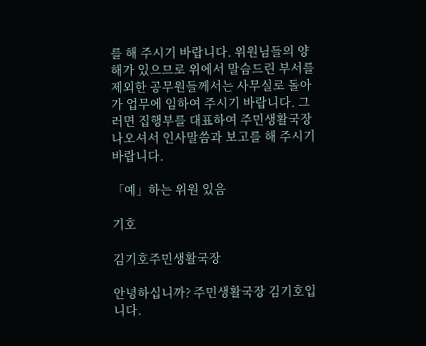를 해 주시기 바랍니다. 위원님들의 양해가 있으므로 위에서 말슴드린 부서를 제외한 공무원들께서는 사무실로 돌아가 업무에 임하여 주시기 바랍니다. 그러면 집행부를 대표하여 주민생활국장 나오셔서 인사말씀과 보고를 해 주시기 바랍니다.

「예」하는 위원 있음

기호

김기호주민생활국장

안녕하십니까? 주민생활국장 김기호입니다.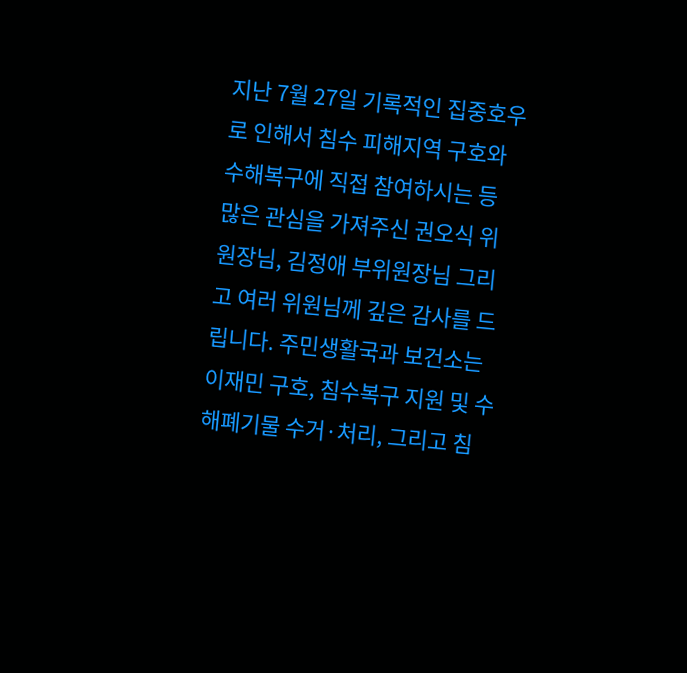지난 7월 27일 기록적인 집중호우로 인해서 침수 피해지역 구호와 수해복구에 직접 참여하시는 등 많은 관심을 가져주신 권오식 위원장님, 김정애 부위원장님 그리고 여러 위원님께 깊은 감사를 드립니다. 주민생활국과 보건소는 이재민 구호, 침수복구 지원 및 수해폐기물 수거·처리, 그리고 침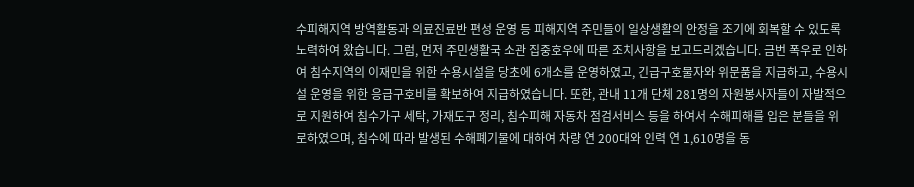수피해지역 방역활동과 의료진료반 편성 운영 등 피해지역 주민들이 일상생활의 안정을 조기에 회복할 수 있도록 노력하여 왔습니다. 그럼, 먼저 주민생활국 소관 집중호우에 따른 조치사항을 보고드리겠습니다. 금번 폭우로 인하여 침수지역의 이재민을 위한 수용시설을 당초에 6개소를 운영하였고, 긴급구호물자와 위문품을 지급하고, 수용시설 운영을 위한 응급구호비를 확보하여 지급하였습니다. 또한, 관내 11개 단체 281명의 자원봉사자들이 자발적으로 지원하여 침수가구 세탁, 가재도구 정리, 침수피해 자동차 점검서비스 등을 하여서 수해피해를 입은 분들을 위로하였으며, 침수에 따라 발생된 수해폐기물에 대하여 차량 연 200대와 인력 연 1,610명을 동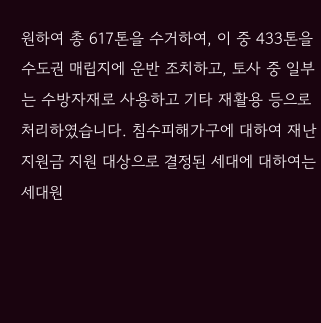원하여 총 617톤을 수거하여, 이 중 433톤을 수도권 매립지에 운반 조치하고, 토사 중 일부는 수방자재로 사용하고 기타 재활용 등으로 처리하였습니다. 침수피해가구에 대하여 재난지원금 지원 대상으로 결정된 세대에 대하여는 세대원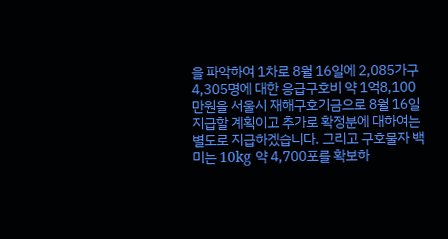을 파악하여 1차로 8월 16일에 2,085가구 4,305명에 대한 응급구호비 약 1억8,100만원을 서울시 재해구호기금으로 8월 16일 지급할 계획이고 추가로 확정분에 대하여는 별도로 지급하겠습니다. 그리고 구호물자 백미는 10kg 약 4,700포를 확보하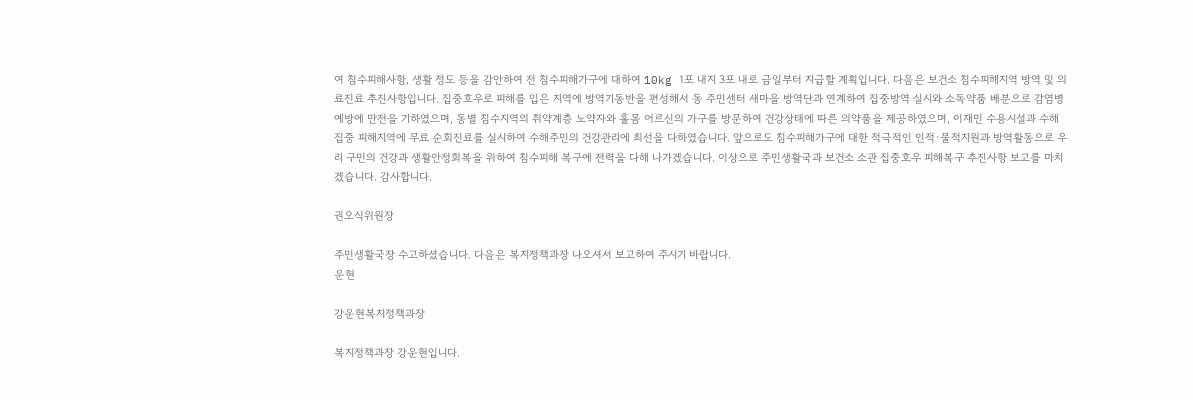여 침수피해사항, 생활 정도 등을 감안하여 전 침수피해가구에 대하여 10kg 1포 내지 3포 내로 금일부터 지급할 계획입니다. 다음은 보건소 침수피해지역 방역 및 의료진료 추진사항입니다. 집중호우로 피해를 입은 지역에 방역기동반을 편성해서 동 주민센터 새마을 방역단과 연계하여 집중방역 실시와 소독약품 배분으로 감염병 예방에 만전을 기하였으며, 동별 침수지역의 취약계층 노약자와 홀몸 어르신의 가구를 방문하여 건강상태에 따른 의약품을 제공하였으며, 이재민 수용시설과 수해집중 피해지역에 무료 순회진료를 실시하여 수해주민의 건강관리에 최선을 다하였습니다. 앞으로도 침수피해가구에 대한 적극적인 인적·물적지원과 방역활동으로 우리 구민의 건강과 생활안정회복을 위하여 침수피해 복구에 전력을 다해 나가겠습니다. 이상으로 주민생활국과 보건소 소관 집중호우 피해복구 추진사항 보고를 마치겠습니다. 감사합니다.

권오식위원장

주민생활국장 수고하셨습니다. 다음은 복지정책과장 나오셔서 보고하여 주시기 바랍니다.
운현

강운현복지정책과장

복지정책과장 강운현입니다.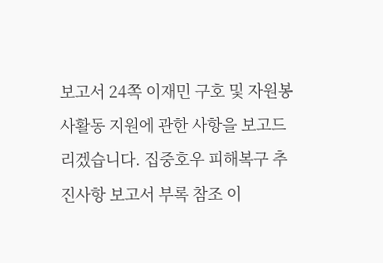보고서 24쪽 이재민 구호 및 자원봉사활동 지원에 관한 사항을 보고드리겠습니다. 집중호우 피해복구 추진사항 보고서 부록 참조 이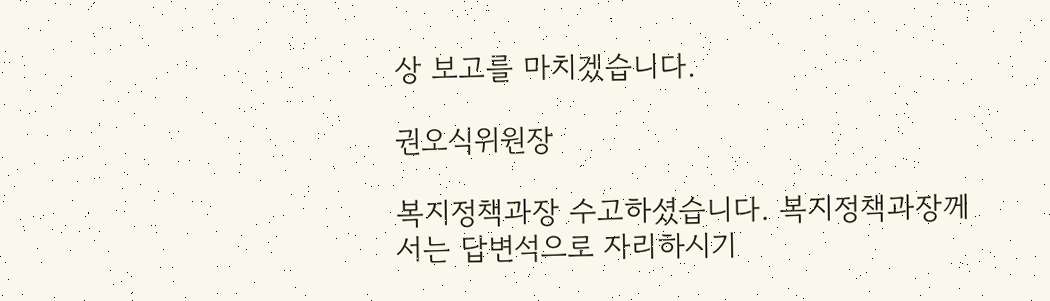상 보고를 마치겠습니다.

권오식위원장

복지정책과장 수고하셨습니다. 복지정책과장께서는 답변석으로 자리하시기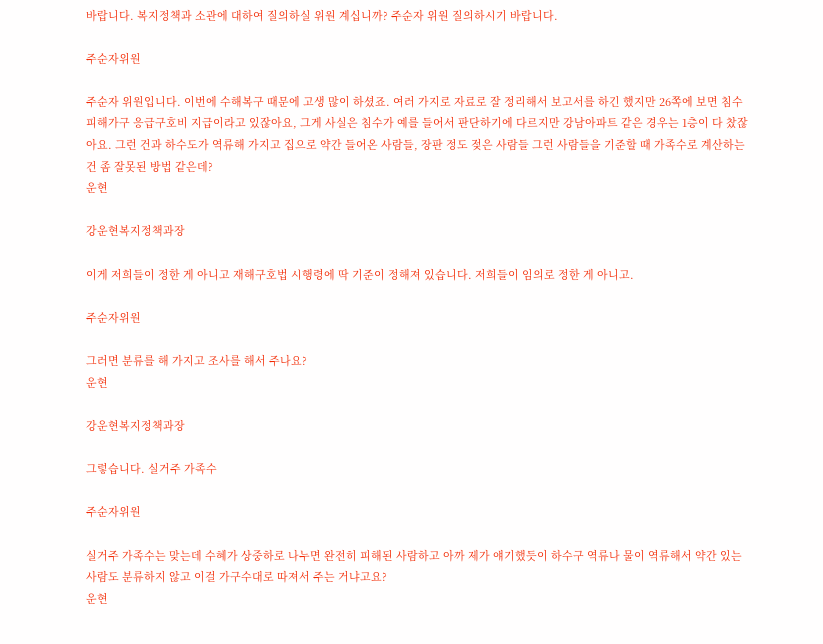바랍니다. 복지정책과 소관에 대하여 질의하실 위원 계십니까? 주순자 위원 질의하시기 바랍니다.

주순자위원

주순자 위원입니다. 이번에 수해복구 때문에 고생 많이 하셨죠. 여러 가지로 자료로 잘 정리해서 보고서를 하긴 했지만 26쪽에 보면 침수피해가구 응급구호비 지급이라고 있잖아요, 그게 사실은 침수가 예를 들어서 판단하기에 다르지만 강남아파트 같은 경우는 1층이 다 찼잖아요. 그런 건과 하수도가 역류해 가지고 집으로 약간 들어온 사람들, 장판 정도 젖은 사람들 그런 사람들을 기준할 때 가족수로 계산하는 건 좀 잘못된 방법 같은데?
운현

강운현복지정책과장

이게 저희들이 정한 게 아니고 재해구호법 시행령에 딱 기준이 정해져 있습니다. 저희들이 임의로 정한 게 아니고.

주순자위원

그러면 분류를 해 가지고 조사를 해서 주나요?
운현

강운현복지정책과장

그렇습니다. 실거주 가족수

주순자위원

실거주 가족수는 맞는데 수혜가 상중하로 나누면 완전히 피해된 사람하고 아까 제가 얘기했듯이 하수구 역류나 물이 역류해서 약간 있는 사람도 분류하지 않고 이걸 가구수대로 따져서 주는 거냐고요?
운현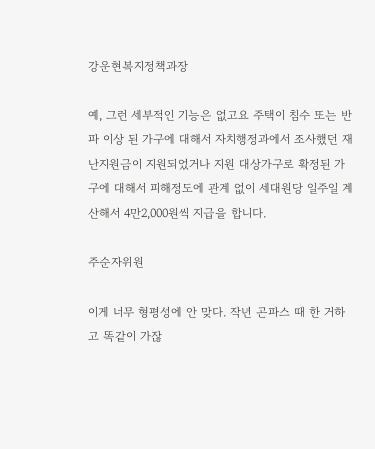강운현복지정책과장

예, 그런 세부적인 기능은 없고요 주택이 침수 또는 반파 이상 된 가구에 대해서 자치행정과에서 조사했던 재난지원금이 지원되었거나 지원 대상가구로 확정된 가구에 대해서 피해정도에 관계 없이 세대원당 일주일 계산해서 4만2,000원씩 지급을 합니다.

주순자위원

이게 너무 형평성에 안 맞다. 작년 곤파스 때 한 거하고 똑같이 가잖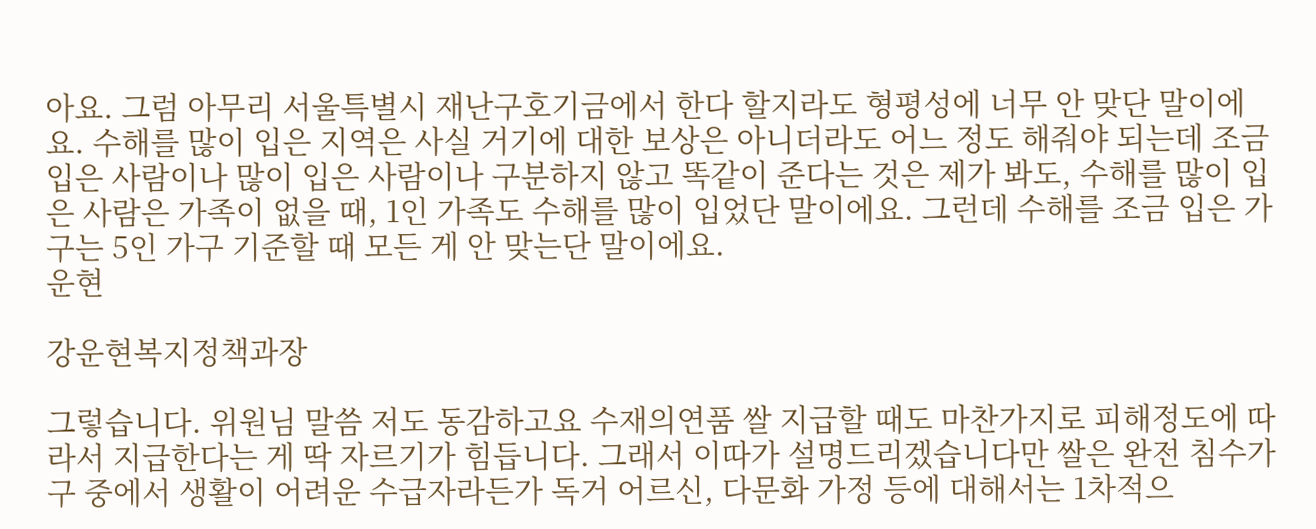아요. 그럼 아무리 서울특별시 재난구호기금에서 한다 할지라도 형평성에 너무 안 맞단 말이에요. 수해를 많이 입은 지역은 사실 거기에 대한 보상은 아니더라도 어느 정도 해줘야 되는데 조금 입은 사람이나 많이 입은 사람이나 구분하지 않고 똑같이 준다는 것은 제가 봐도, 수해를 많이 입은 사람은 가족이 없을 때, 1인 가족도 수해를 많이 입었단 말이에요. 그런데 수해를 조금 입은 가구는 5인 가구 기준할 때 모든 게 안 맞는단 말이에요.
운현

강운현복지정책과장

그렇습니다. 위원님 말씀 저도 동감하고요 수재의연품 쌀 지급할 때도 마찬가지로 피해정도에 따라서 지급한다는 게 딱 자르기가 힘듭니다. 그래서 이따가 설명드리겠습니다만 쌀은 완전 침수가구 중에서 생활이 어려운 수급자라든가 독거 어르신, 다문화 가정 등에 대해서는 1차적으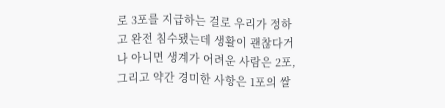로 3포를 지급하는 걸로 우리가 정하고 완전 침수됐는데 생활이 괜찮다거나 아니면 생계가 어려운 사람은 2포, 그리고 약간 경미한 사항은 1포의 쌀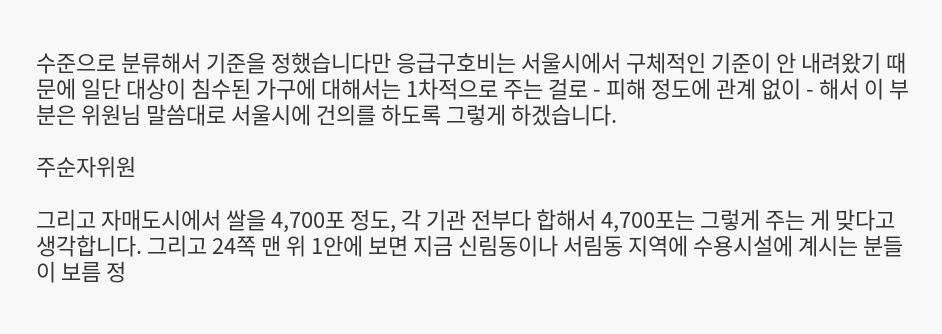수준으로 분류해서 기준을 정했습니다만 응급구호비는 서울시에서 구체적인 기준이 안 내려왔기 때문에 일단 대상이 침수된 가구에 대해서는 1차적으로 주는 걸로 - 피해 정도에 관계 없이 - 해서 이 부분은 위원님 말씀대로 서울시에 건의를 하도록 그렇게 하겠습니다.

주순자위원

그리고 자매도시에서 쌀을 4,700포 정도, 각 기관 전부다 합해서 4,700포는 그렇게 주는 게 맞다고 생각합니다. 그리고 24쪽 맨 위 1안에 보면 지금 신림동이나 서림동 지역에 수용시설에 계시는 분들이 보름 정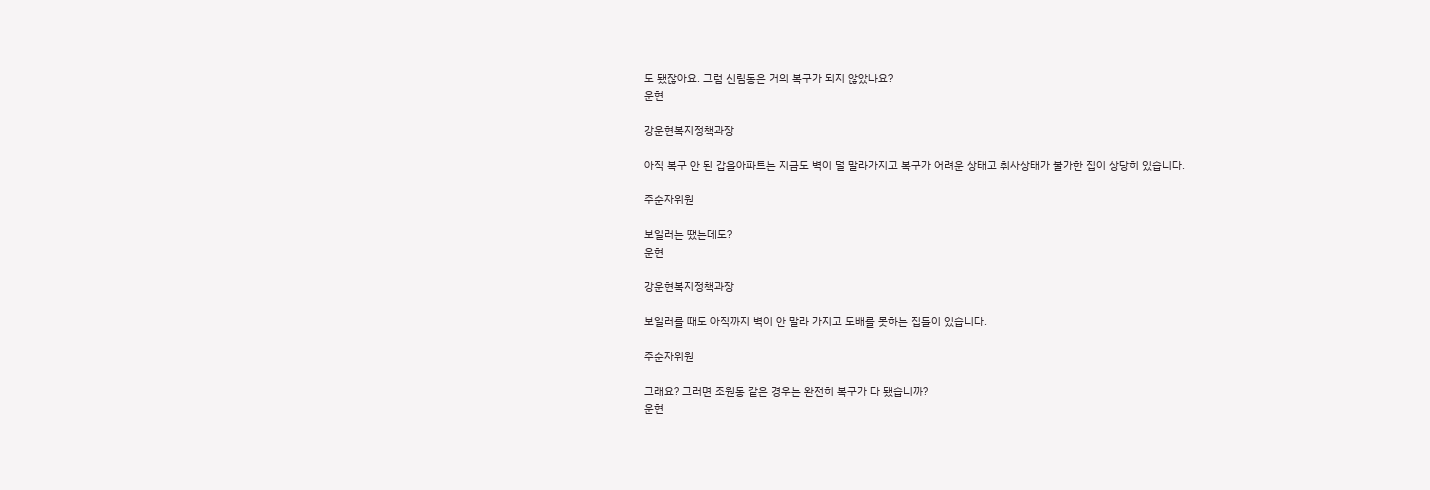도 됐잖아요. 그럼 신림동은 거의 복구가 되지 않았나요?
운현

강운현복지정책과장

아직 복구 안 된 갑을아파트는 지금도 벽이 덜 말라가지고 복구가 어려운 상태고 취사상태가 불가한 집이 상당히 있습니다.

주순자위원

보일러는 땠는데도?
운현

강운현복지정책과장

보일러를 때도 아직까지 벽이 안 말라 가지고 도배를 못하는 집들이 있습니다.

주순자위원

그래요? 그러면 조원동 같은 경우는 완전히 복구가 다 됐습니까?
운현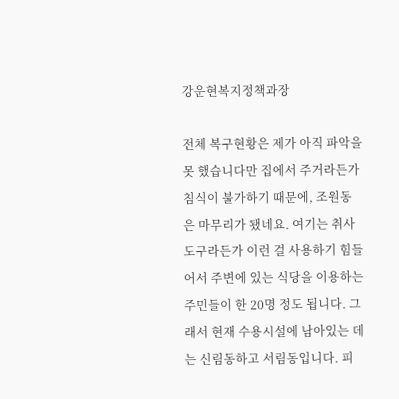강운현복지정책과장

전체 복구현황은 제가 아직 파악을 못 했습니다만 집에서 주거라든가 침식이 불가하기 때문에, 조원동은 마무리가 됐네요. 여기는 취사도구라든가 이런 걸 사용하기 힘들어서 주변에 있는 식당을 이용하는 주민들이 한 20명 정도 됩니다. 그래서 현재 수용시설에 남아있는 데는 신림동하고 서림동입니다. 피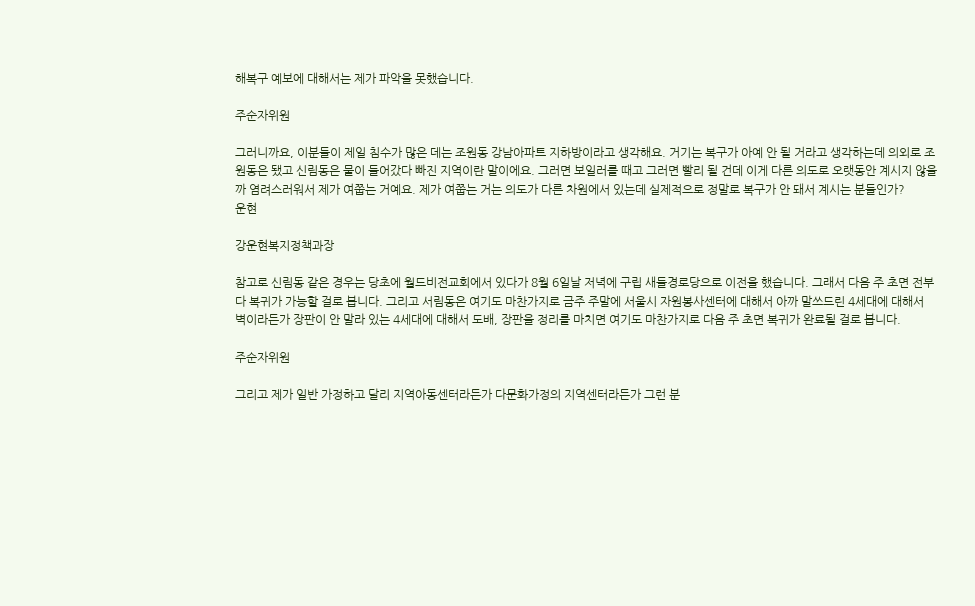해복구 예보에 대해서는 제가 파악을 못했습니다.

주순자위원

그러니까요, 이분들이 제일 침수가 많은 데는 조원동 강남아파트 지하방이라고 생각해요. 거기는 복구가 아예 안 될 거라고 생각하는데 의외로 조원동은 됐고 신림동은 물이 들어갔다 빠진 지역이란 말이에요. 그러면 보일러를 때고 그러면 빨리 될 건데 이게 다른 의도로 오랫동안 계시지 않을까 염려스러워서 제가 여쭙는 거예요. 제가 여쭙는 거는 의도가 다른 차원에서 있는데 실제적으로 정말로 복구가 안 돼서 계시는 분들인가?
운현

강운현복지정책과장

참고로 신림동 같은 경우는 당초에 월드비전교회에서 있다가 8월 6일날 저녁에 구립 새들경로당으로 이전을 했습니다. 그래서 다음 주 초면 전부다 복귀가 가능할 걸로 봅니다. 그리고 서림동은 여기도 마찬가지로 금주 주말에 서울시 자원봉사센터에 대해서 아까 말쓰드린 4세대에 대해서 벽이라든가 장판이 안 말라 있는 4세대에 대해서 도배, 장판을 정리를 마치면 여기도 마찬가지로 다음 주 초면 복귀가 완료될 걸로 봅니다.

주순자위원

그리고 제가 일반 가정하고 달리 지역아동센터라든가 다문화가정의 지역센터라든가 그런 분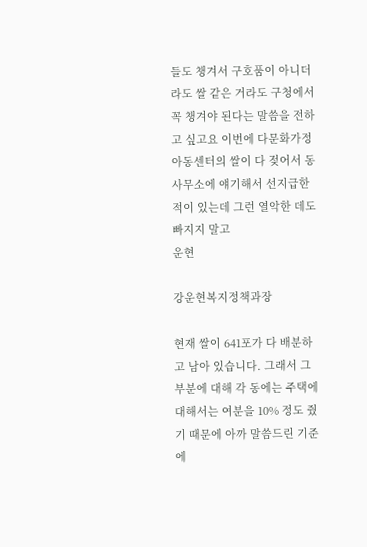들도 챙겨서 구호품이 아니더라도 쌀 같은 거라도 구청에서 꼭 챙겨야 된다는 말씀을 전하고 싶고요 이번에 다문화가정 아동센터의 쌀이 다 젖어서 동사무소에 얘기해서 선지급한 적이 있는데 그런 열악한 데도 빠지지 말고
운현

강운현복지정책과장

현재 쌀이 641포가 다 배분하고 남아 있습니다. 그래서 그 부분에 대해 각 동에는 주택에 대해서는 여분을 10% 정도 줬기 때문에 아까 말씀드린 기준에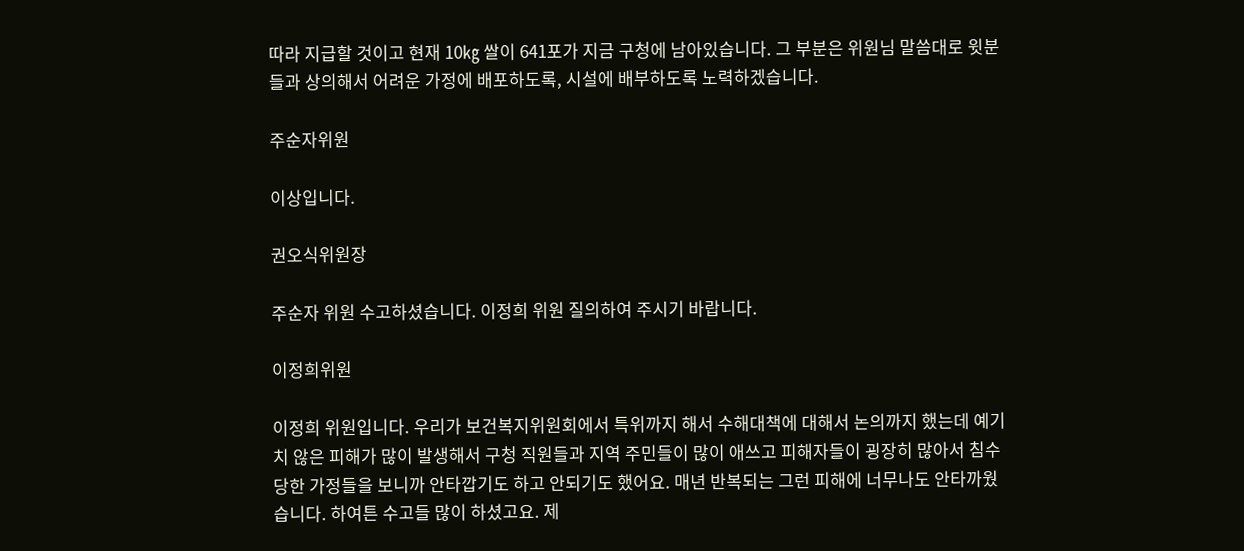따라 지급할 것이고 현재 10㎏ 쌀이 641포가 지금 구청에 남아있습니다. 그 부분은 위원님 말씀대로 윗분들과 상의해서 어려운 가정에 배포하도록, 시설에 배부하도록 노력하겠습니다.

주순자위원

이상입니다.

권오식위원장

주순자 위원 수고하셨습니다. 이정희 위원 질의하여 주시기 바랍니다.

이정희위원

이정희 위원입니다. 우리가 보건복지위원회에서 특위까지 해서 수해대책에 대해서 논의까지 했는데 예기치 않은 피해가 많이 발생해서 구청 직원들과 지역 주민들이 많이 애쓰고 피해자들이 굉장히 많아서 침수당한 가정들을 보니까 안타깝기도 하고 안되기도 했어요. 매년 반복되는 그런 피해에 너무나도 안타까웠습니다. 하여튼 수고들 많이 하셨고요. 제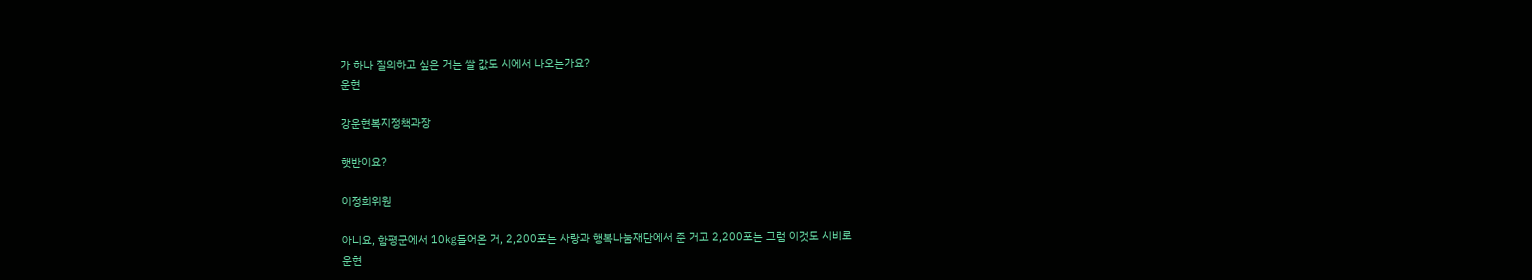가 하나 질의하고 싶은 거는 쌀 값도 시에서 나오는가요?
운현

강운현복지정책과장

햇반이요?

이정희위원

아니요, 함평군에서 10㎏들어온 거, 2,200포는 사랑과 행복나눔재단에서 준 거고 2,200포는 그럼 이것도 시비로
운현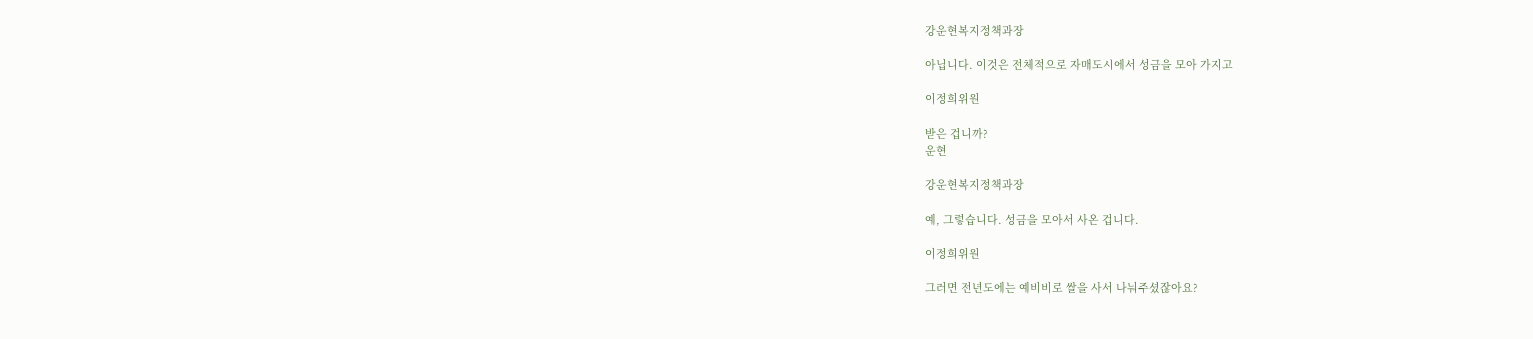강운현복지정책과장

아닙니다. 이것은 전체적으로 자매도시에서 성금을 모아 가지고

이정희위원

받은 겁니까?
운현

강운현복지정책과장

예, 그렇습니다. 성금을 모아서 사온 겁니다.

이정희위원

그러면 전년도에는 예비비로 쌀을 사서 나눠주셨잖아요?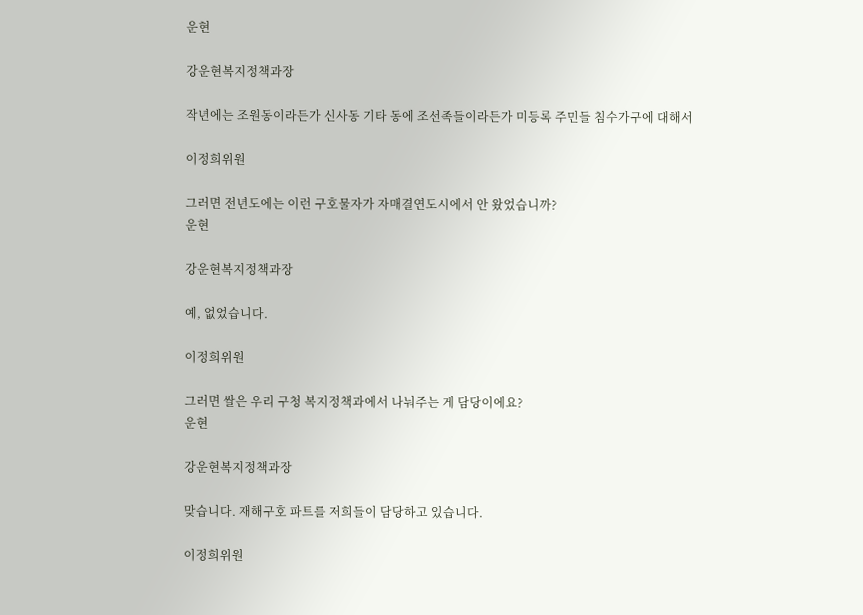운현

강운현복지정책과장

작년에는 조원동이라든가 신사동 기타 동에 조선족들이라든가 미등록 주민들 침수가구에 대해서

이정희위원

그러면 전년도에는 이런 구호물자가 자매결연도시에서 안 왔었습니까?
운현

강운현복지정책과장

예, 없었습니다.

이정희위원

그러면 쌀은 우리 구청 복지정책과에서 나눠주는 게 담당이에요?
운현

강운현복지정책과장

맞습니다. 재해구호 파트를 저희들이 담당하고 있습니다.

이정희위원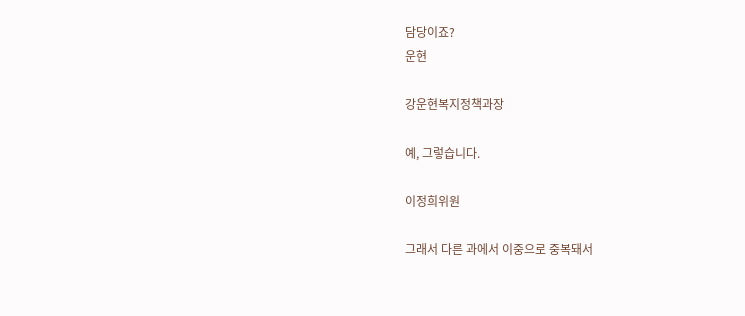담당이죠?
운현

강운현복지정책과장

예, 그렇습니다.

이정희위원

그래서 다른 과에서 이중으로 중복돼서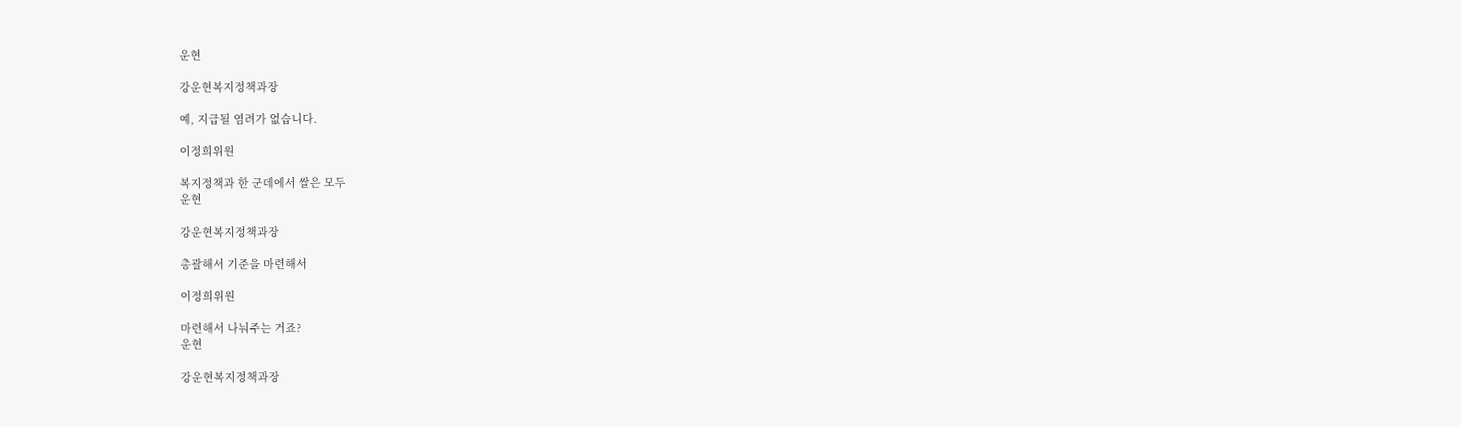운현

강운현복지정책과장

예, 지급될 염려가 없습니다.

이정희위원

복지정책과 한 군데에서 쌀은 모두
운현

강운현복지정책과장

총괄해서 기준을 마련해서

이정희위원

마련해서 나눠주는 거죠?
운현

강운현복지정책과장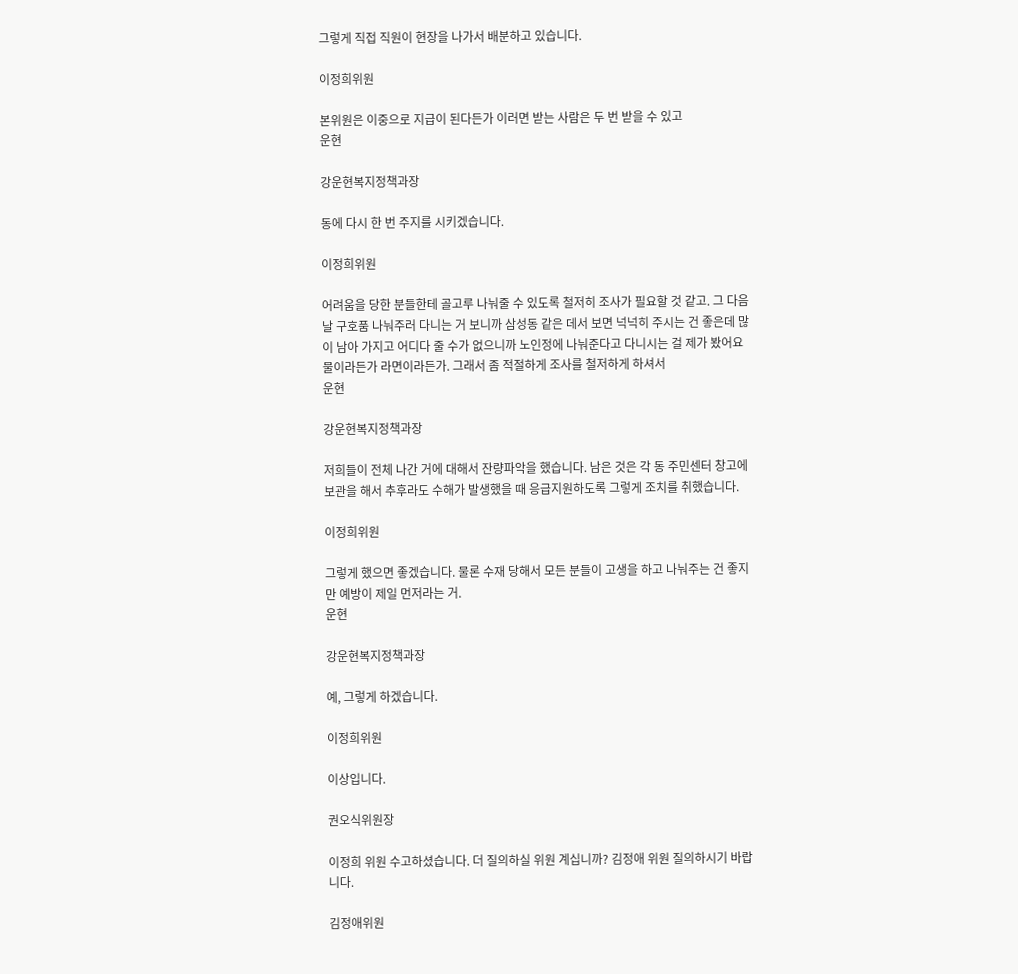그렇게 직접 직원이 현장을 나가서 배분하고 있습니다.

이정희위원

본위원은 이중으로 지급이 된다든가 이러면 받는 사람은 두 번 받을 수 있고
운현

강운현복지정책과장

동에 다시 한 번 주지를 시키겠습니다.

이정희위원

어려움을 당한 분들한테 골고루 나눠줄 수 있도록 철저히 조사가 필요할 것 같고. 그 다음날 구호품 나눠주러 다니는 거 보니까 삼성동 같은 데서 보면 넉넉히 주시는 건 좋은데 많이 남아 가지고 어디다 줄 수가 없으니까 노인정에 나눠준다고 다니시는 걸 제가 봤어요 물이라든가 라면이라든가. 그래서 좀 적절하게 조사를 철저하게 하셔서
운현

강운현복지정책과장

저희들이 전체 나간 거에 대해서 잔량파악을 했습니다. 남은 것은 각 동 주민센터 창고에 보관을 해서 추후라도 수해가 발생했을 때 응급지원하도록 그렇게 조치를 취했습니다.

이정희위원

그렇게 했으면 좋겠습니다. 물론 수재 당해서 모든 분들이 고생을 하고 나눠주는 건 좋지만 예방이 제일 먼저라는 거.
운현

강운현복지정책과장

예, 그렇게 하겠습니다.

이정희위원

이상입니다.

권오식위원장

이정희 위원 수고하셨습니다. 더 질의하실 위원 계십니까? 김정애 위원 질의하시기 바랍니다.

김정애위원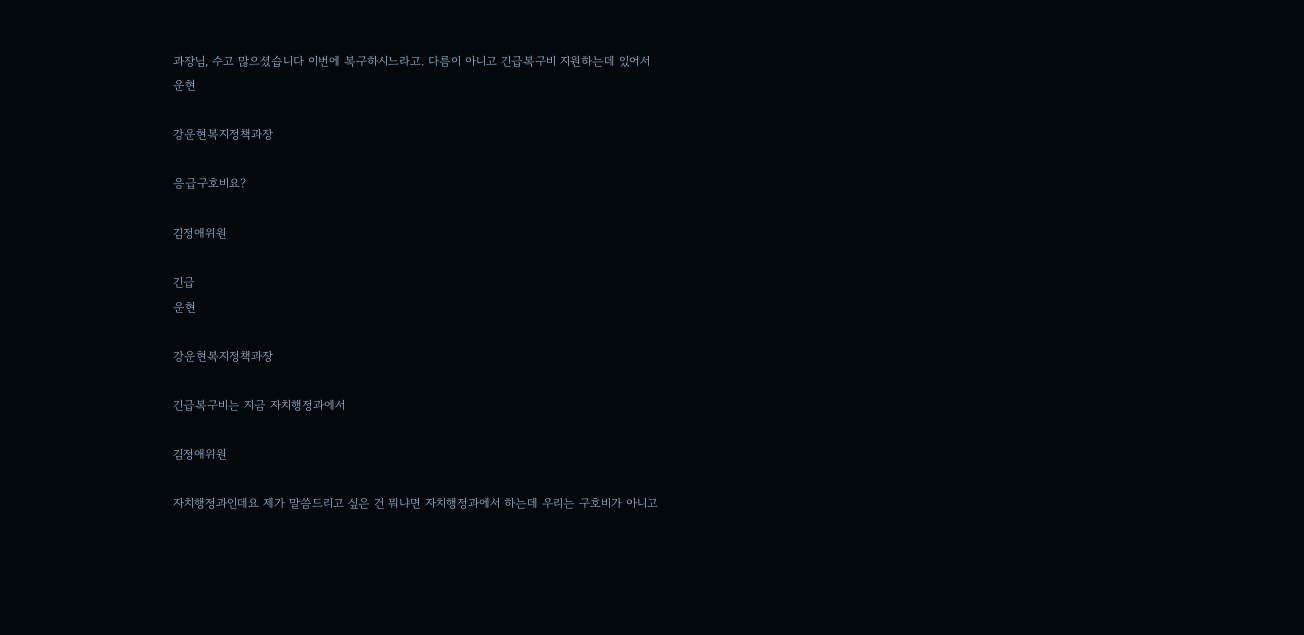과장님, 수고 많으셨습니다 이번에 복구하시느라고. 다름이 아니고 긴급복구비 지원하는데 있어서
운현

강운현복지정책과장

응급구호비요?

김정애위원

긴급
운현

강운현복지정책과장

긴급복구비는 지금 자치행정과에서

김정애위원

자치행정과인데요 제가 말씀드리고 싶은 건 뭐냐면 자치행정과에서 하는데 우리는 구호비가 아니고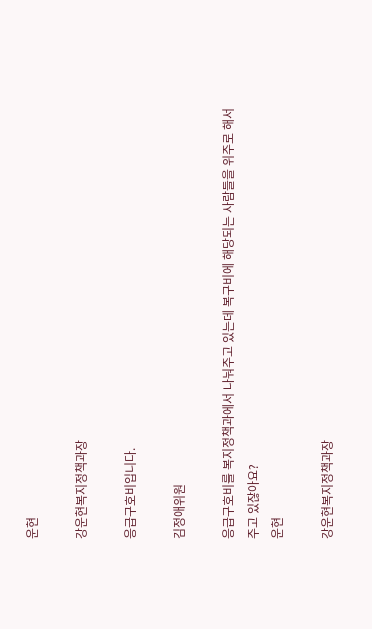운현

강운현복지정책과장

응급구호비입니다.

김정애위원

응급구호비를 복지정책과에서 나눠주고 있는데 복구비에 해당되는 사람들을 위주로 해서 주고 있잖아요?
운현

강운현복지정책과장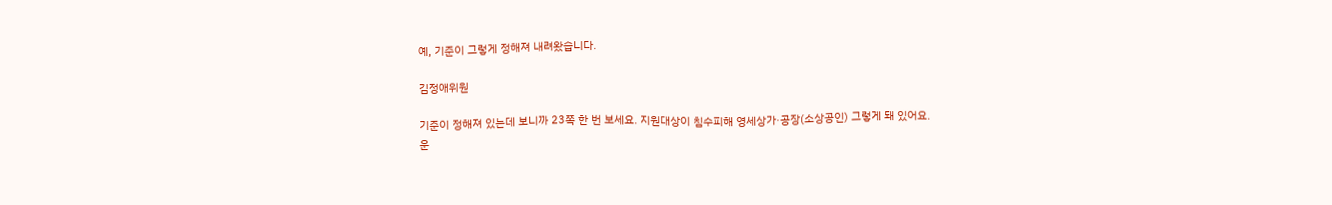예, 기준이 그렇게 정해져 내려왔습니다.

김정애위원

기준이 정해져 있는데 보니까 23쪽 한 번 보세요. 지원대상이 침수피해 영세상가·공장(소상공인) 그렇게 돼 있어요.
운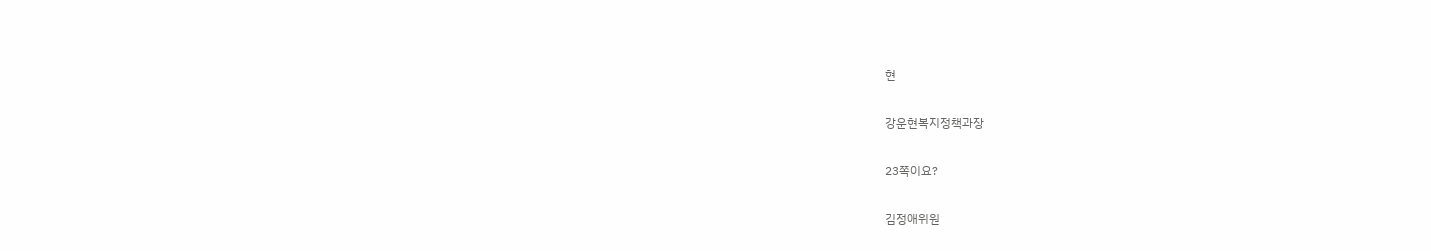현

강운현복지정책과장

23쪽이요?

김정애위원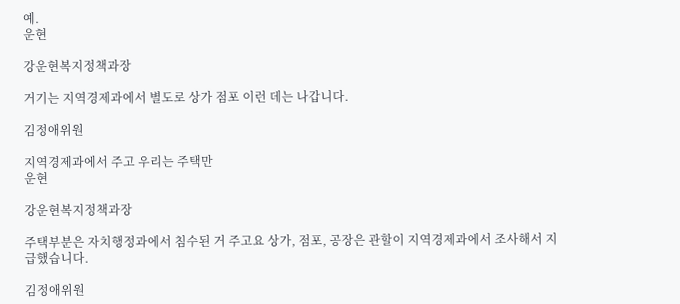예.
운현

강운현복지정책과장

거기는 지역경제과에서 별도로 상가 점포 이런 데는 나갑니다.

김정애위원

지역경제과에서 주고 우리는 주택만
운현

강운현복지정책과장

주택부분은 자치행정과에서 침수된 거 주고요 상가, 점포, 공장은 관할이 지역경제과에서 조사해서 지급했습니다.

김정애위원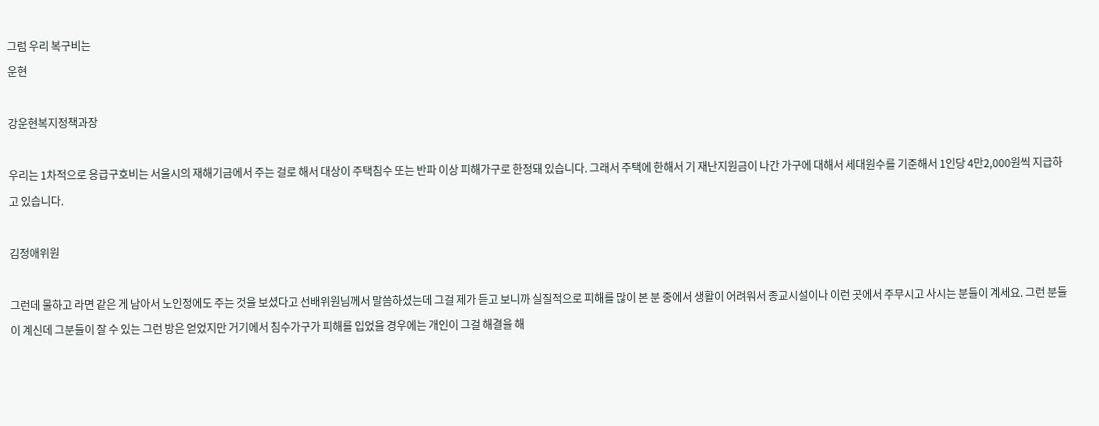그럼 우리 복구비는
운현

강운현복지정책과장

우리는 1차적으로 응급구호비는 서울시의 재해기금에서 주는 걸로 해서 대상이 주택침수 또는 반파 이상 피해가구로 한정돼 있습니다. 그래서 주택에 한해서 기 재난지원금이 나간 가구에 대해서 세대원수를 기준해서 1인당 4만2,000원씩 지급하고 있습니다.

김정애위원

그런데 물하고 라면 같은 게 남아서 노인정에도 주는 것을 보셨다고 선배위원님께서 말씀하셨는데 그걸 제가 듣고 보니까 실질적으로 피해를 많이 본 분 중에서 생활이 어려워서 종교시설이나 이런 곳에서 주무시고 사시는 분들이 계세요. 그런 분들이 계신데 그분들이 잘 수 있는 그런 방은 얻었지만 거기에서 침수가구가 피해를 입었을 경우에는 개인이 그걸 해결을 해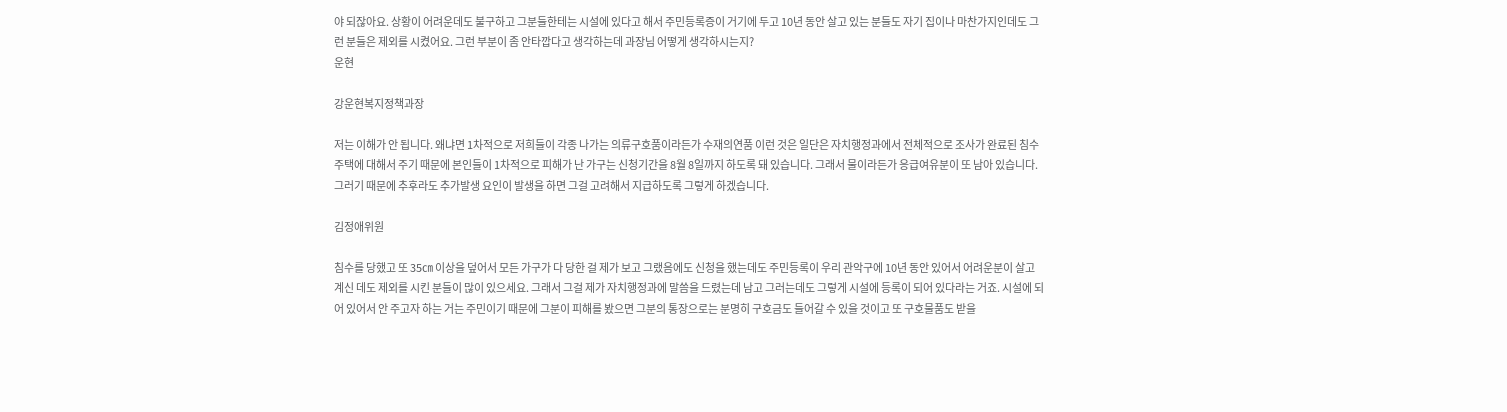야 되잖아요. 상황이 어려운데도 불구하고 그분들한테는 시설에 있다고 해서 주민등록증이 거기에 두고 10년 동안 살고 있는 분들도 자기 집이나 마찬가지인데도 그런 분들은 제외를 시켰어요. 그런 부분이 좀 안타깝다고 생각하는데 과장님 어떻게 생각하시는지?
운현

강운현복지정책과장

저는 이해가 안 됩니다. 왜냐면 1차적으로 저희들이 각종 나가는 의류구호품이라든가 수재의연품 이런 것은 일단은 자치행정과에서 전체적으로 조사가 완료된 침수주택에 대해서 주기 때문에 본인들이 1차적으로 피해가 난 가구는 신청기간을 8월 8일까지 하도록 돼 있습니다. 그래서 물이라든가 응급여유분이 또 남아 있습니다. 그러기 때문에 추후라도 추가발생 요인이 발생을 하면 그걸 고려해서 지급하도록 그렇게 하겠습니다.

김정애위원

침수를 당했고 또 35㎝ 이상을 덮어서 모든 가구가 다 당한 걸 제가 보고 그랬음에도 신청을 했는데도 주민등록이 우리 관악구에 10년 동안 있어서 어려운분이 살고 계신 데도 제외를 시킨 분들이 많이 있으세요. 그래서 그걸 제가 자치행정과에 말씀을 드렸는데 남고 그러는데도 그렇게 시설에 등록이 되어 있다라는 거죠. 시설에 되어 있어서 안 주고자 하는 거는 주민이기 때문에 그분이 피해를 봤으면 그분의 통장으로는 분명히 구호금도 들어갈 수 있을 것이고 또 구호물품도 받을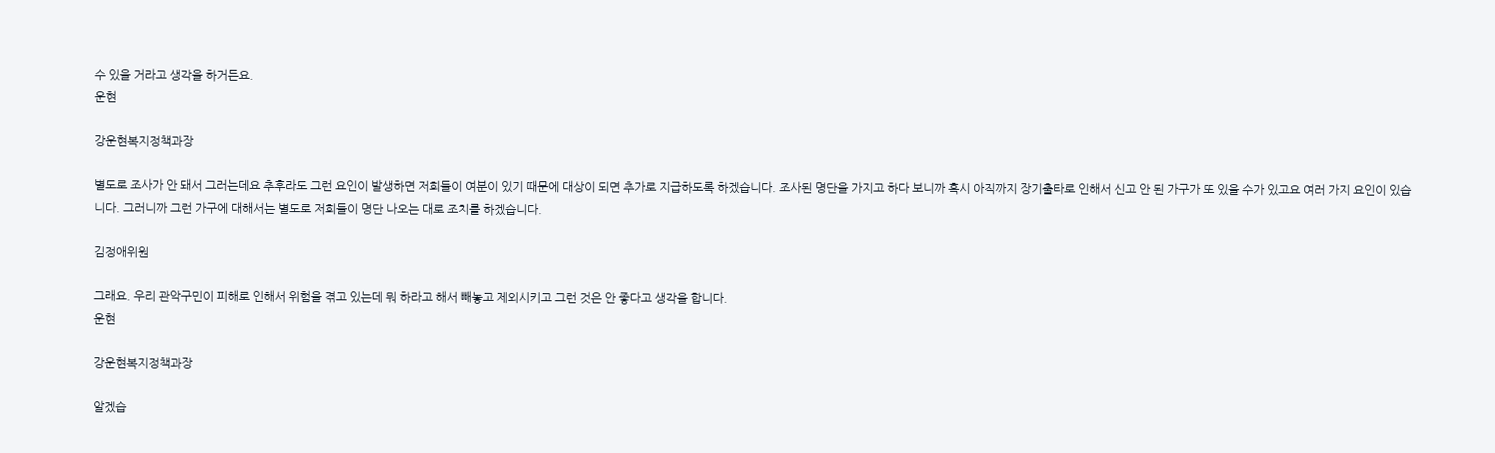수 있을 거라고 생각을 하거든요.
운현

강운현복지정책과장

별도로 조사가 안 돼서 그러는데요 추후라도 그런 요인이 발생하면 저희들이 여분이 있기 때문에 대상이 되면 추가로 지급하도록 하겠습니다. 조사된 명단을 가지고 하다 보니까 혹시 아직까지 장기출타로 인해서 신고 안 된 가구가 또 있을 수가 있고요 여러 가지 요인이 있습니다. 그러니까 그런 가구에 대해서는 별도로 저희들이 명단 나오는 대로 조치를 하겠습니다.

김정애위원

그래요. 우리 관악구민이 피해로 인해서 위험을 겪고 있는데 뭐 하라고 해서 빼놓고 제외시키고 그런 것은 안 좋다고 생각을 합니다.
운현

강운현복지정책과장

알겠습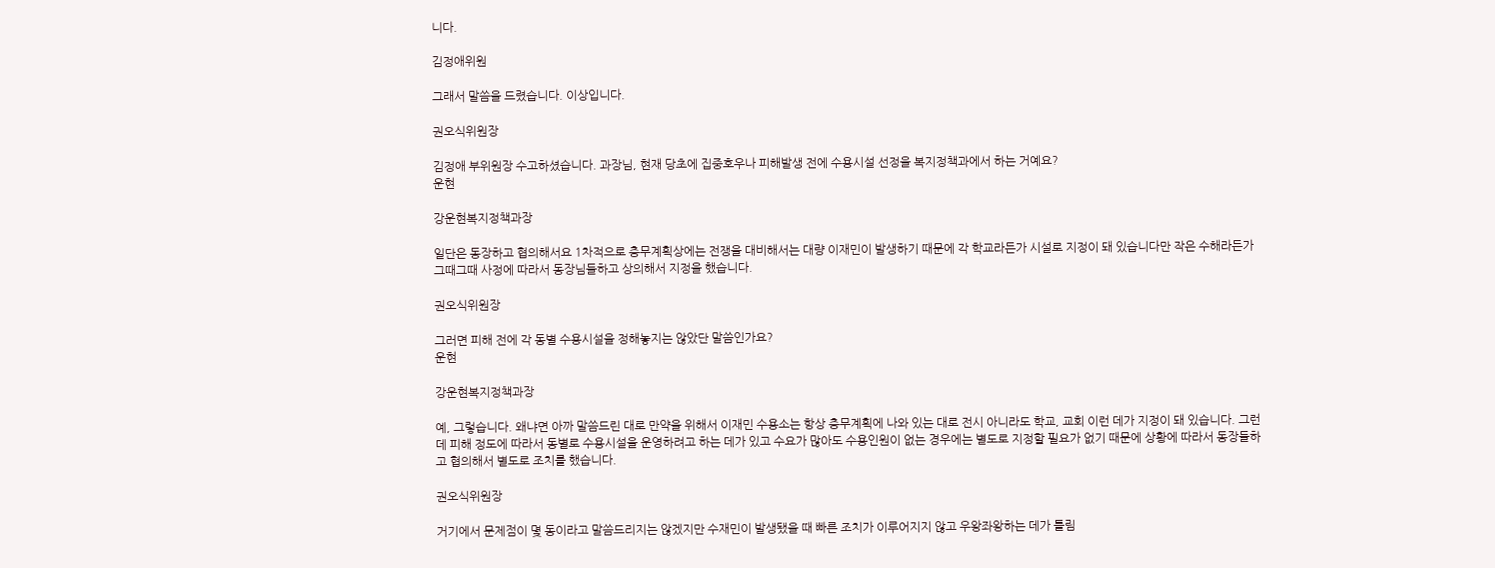니다.

김정애위원

그래서 말씀을 드렸습니다. 이상입니다.

권오식위원장

김정애 부위원장 수고하셨습니다. 과장님, 현재 당초에 집중호우나 피해발생 전에 수용시설 선정을 복지정책과에서 하는 거예요?
운현

강운현복지정책과장

일단은 동장하고 협의해서요 1차적으로 충무계획상에는 전쟁을 대비해서는 대량 이재민이 발생하기 때문에 각 학교라든가 시설로 지정이 돼 있습니다만 작은 수해라든가 그때그때 사정에 따라서 동장님들하고 상의해서 지정을 했습니다.

권오식위원장

그러면 피해 전에 각 동별 수용시설을 정해놓지는 않았단 말씀인가요?
운현

강운현복지정책과장

예, 그렇습니다. 왜냐면 아까 말씀드린 대로 만약을 위해서 이재민 수용소는 항상 충무계획에 나와 있는 대로 전시 아니라도 학교, 교회 이런 데가 지정이 돼 있습니다. 그런데 피해 정도에 따라서 동별로 수용시설을 운영하려고 하는 데가 있고 수요가 많아도 수용인원이 없는 경우에는 별도로 지정할 필요가 없기 때문에 상황에 따라서 동장들하고 협의해서 별도로 조치를 했습니다.

권오식위원장

거기에서 문제점이 몇 동이라고 말씀드리지는 않겠지만 수재민이 발생됐을 때 빠른 조치가 이루어지지 않고 우왕좌왕하는 데가 틀림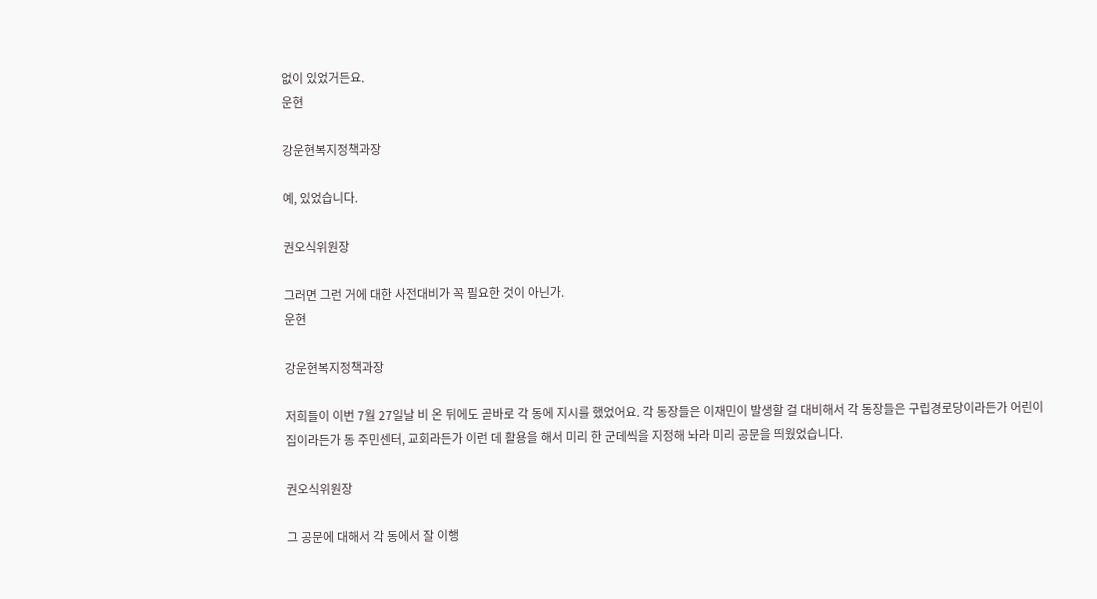없이 있었거든요.
운현

강운현복지정책과장

예, 있었습니다.

권오식위원장

그러면 그런 거에 대한 사전대비가 꼭 필요한 것이 아닌가.
운현

강운현복지정책과장

저희들이 이번 7월 27일날 비 온 뒤에도 곧바로 각 동에 지시를 했었어요. 각 동장들은 이재민이 발생할 걸 대비해서 각 동장들은 구립경로당이라든가 어린이집이라든가 동 주민센터, 교회라든가 이런 데 활용을 해서 미리 한 군데씩을 지정해 놔라 미리 공문을 띄웠었습니다.

권오식위원장

그 공문에 대해서 각 동에서 잘 이행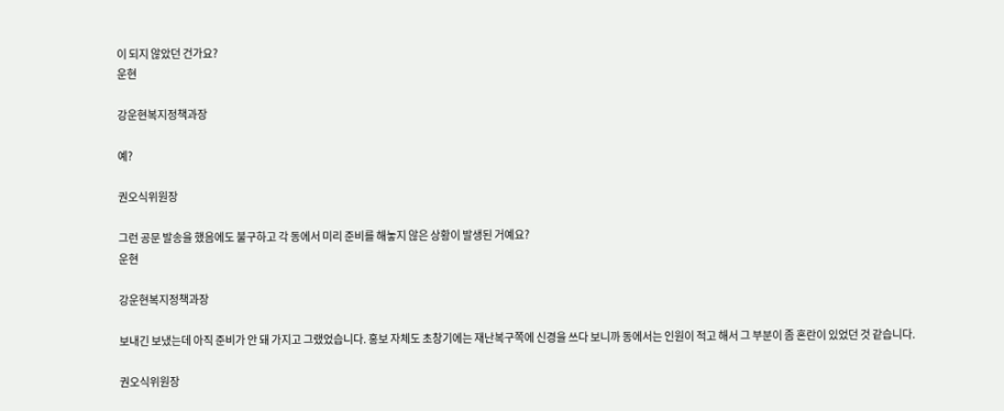이 되지 않았던 건가요?
운현

강운현복지정책과장

예?

권오식위원장

그런 공문 발송을 했음에도 불구하고 각 동에서 미리 준비를 해놓지 않은 상황이 발생된 거예요?
운현

강운현복지정책과장

보내긴 보냈는데 아직 준비가 안 돼 가지고 그랬었습니다. 홍보 자체도 초창기에는 재난복구쪽에 신경을 쓰다 보니까 동에서는 인원이 적고 해서 그 부분이 좀 혼란이 있었던 것 같습니다.

권오식위원장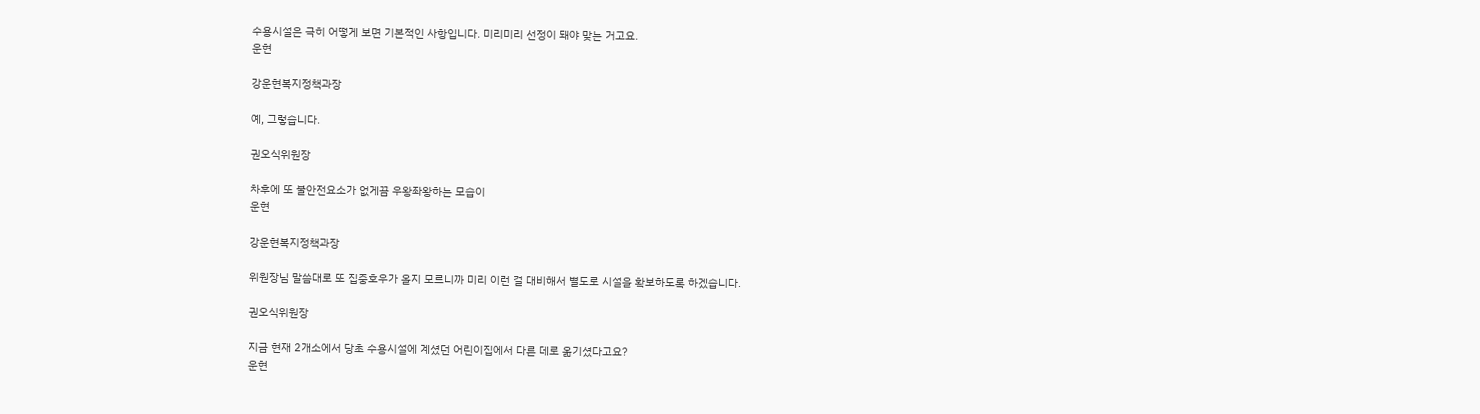수용시설은 극히 어떻게 보면 기본적인 사항입니다. 미리미리 선정이 돼야 맞는 거고요.
운현

강운현복지정책과장

예, 그렇습니다.

권오식위원장

차후에 또 불안전요소가 없게끔 우왕좌왕하는 모습이
운현

강운현복지정책과장

위원장님 말씀대로 또 집중호우가 올지 모르니까 미리 이런 걸 대비해서 별도로 시설을 확보하도록 하겠습니다.

권오식위원장

지금 현재 2개소에서 당초 수용시설에 계셨던 어린이집에서 다른 데로 옮기셨다고요?
운현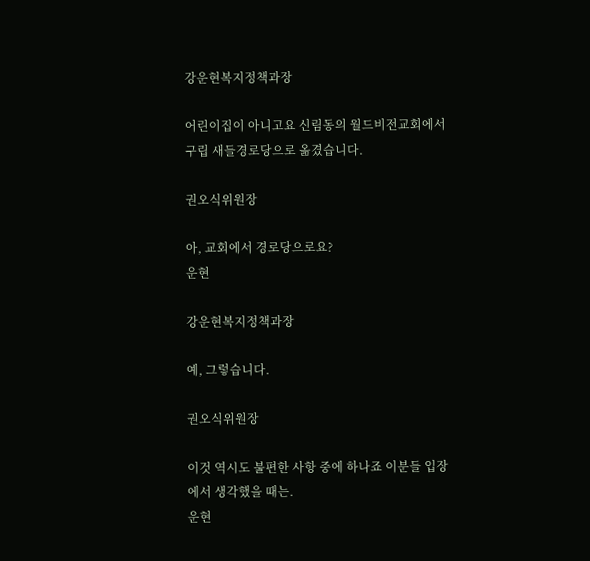강운현복지정책과장

어린이집이 아니고요 신림동의 월드비전교회에서 구립 새들경로당으로 옮겼습니다.

권오식위원장

아, 교회에서 경로당으로요?
운현

강운현복지정책과장

예, 그렇습니다.

권오식위원장

이것 역시도 불편한 사항 중에 하나죠 이분들 입장에서 생각했을 때는.
운현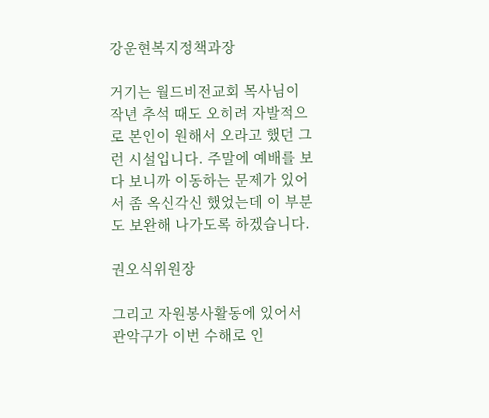강운현복지정책과장

거기는 월드비전교회 목사님이 작년 추석 때도 오히려 자발적으로 본인이 원해서 오라고 했던 그런 시설입니다. 주말에 예배를 보다 보니까 이동하는 문제가 있어서 좀 옥신각신 했었는데 이 부분도 보완해 나가도록 하겠습니다.

권오식위원장

그리고 자원봉사활동에 있어서 관악구가 이번 수해로 인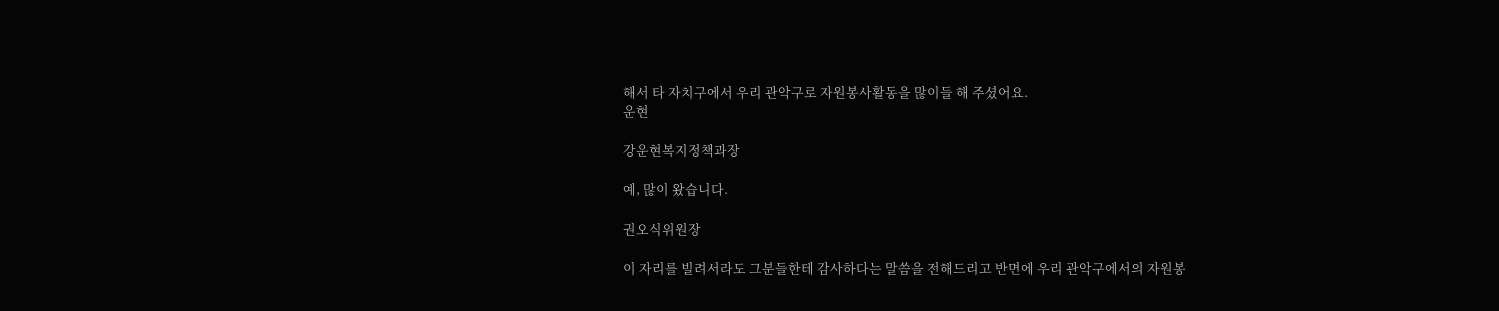해서 타 자치구에서 우리 관악구로 자원봉사활동을 많이들 해 주셨어요.
운현

강운현복지정책과장

예, 많이 왔습니다.

권오식위원장

이 자리를 빌려서라도 그분들한테 감사하다는 말씀을 전해드리고 반면에 우리 관악구에서의 자원봉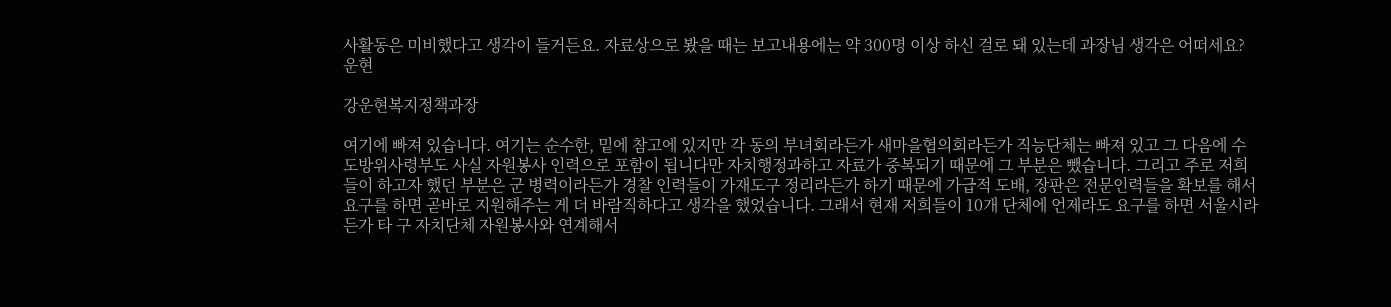사활동은 미비했다고 생각이 들거든요. 자료상으로 봤을 때는 보고내용에는 약 300명 이상 하신 걸로 돼 있는데 과장님 생각은 어떠세요?
운현

강운현복지정책과장

여기에 빠져 있습니다. 여기는 순수한, 밑에 참고에 있지만 각 동의 부녀회라든가 새마을협의회라든가 직능단체는 빠져 있고 그 다음에 수도방위사령부도 사실 자원봉사 인력으로 포함이 됩니다만 자치행정과하고 자료가 중복되기 때문에 그 부분은 뺐습니다. 그리고 주로 저희들이 하고자 했던 부분은 군 병력이라든가 경찰 인력들이 가재도구 정리라든가 하기 때문에 가급적 도배, 장판은 전문인력들을 확보를 해서 요구를 하면 곧바로 지원해주는 게 더 바람직하다고 생각을 했었습니다. 그래서 현재 저희들이 10개 단체에 언제라도 요구를 하면 서울시라든가 타 구 자치단체 자원봉사와 연계해서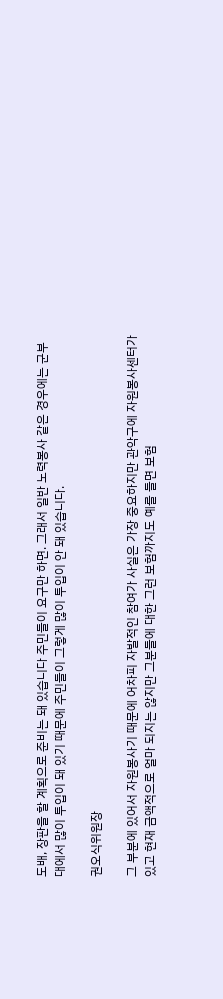도배, 장판을 할 계획으로 준비는 돼 있습니다 주민들이 요구만 하면. 그래서 일반 노력봉사 같은 경우에는 군부대에서 많이 투입이 돼 있기 때문에 주민들이 그렇게 많이 투입이 안 돼 있습니다.

권오식위원장

그 부분에 있어서 자원봉사기 때문에 어차피 자발적인 참여가 사실은 가장 중요하지만 관악구에 자원봉사센터가 있고 현재 금액적으로 얼마 되지는 않지만 그분들에 대한 그런 보험까지도 예를 들면 보험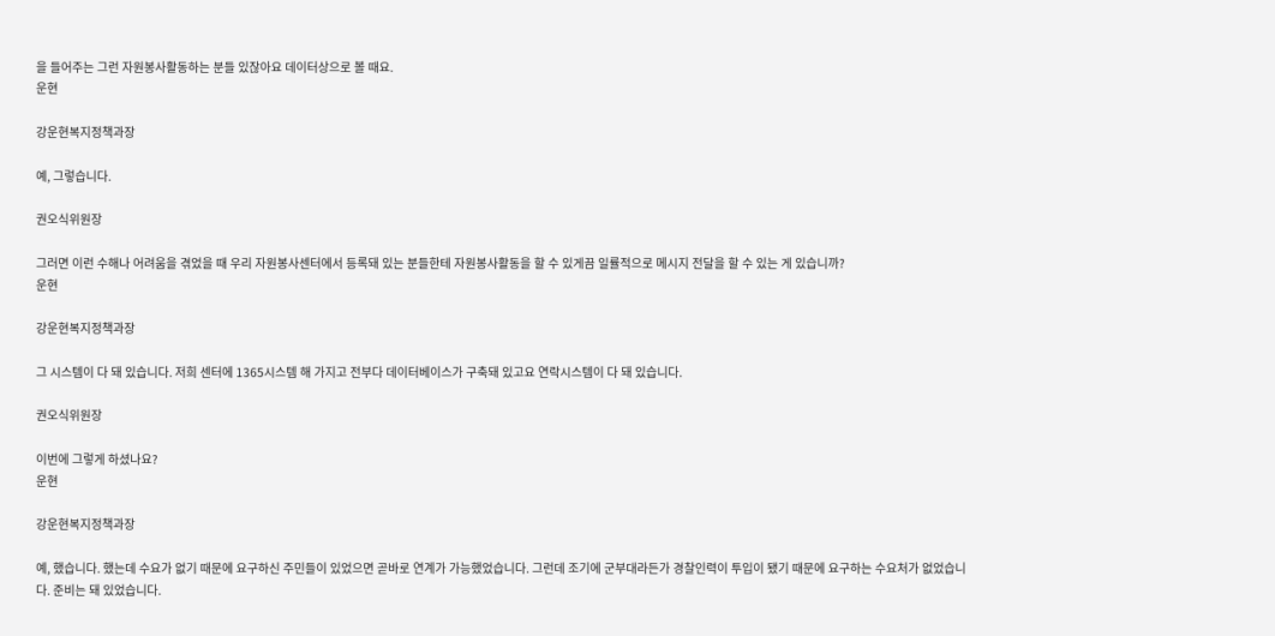을 들어주는 그런 자원봉사활동하는 분들 있잖아요 데이터상으로 볼 때요.
운현

강운현복지정책과장

예, 그렇습니다.

권오식위원장

그러면 이런 수해나 어려움을 겪었을 때 우리 자원봉사센터에서 등록돼 있는 분들한테 자원봉사활동을 할 수 있게끔 일률적으로 메시지 전달을 할 수 있는 게 있습니까?
운현

강운현복지정책과장

그 시스템이 다 돼 있습니다. 저희 센터에 1365시스템 해 가지고 전부다 데이터베이스가 구축돼 있고요 연락시스템이 다 돼 있습니다.

권오식위원장

이번에 그렇게 하셨나요?
운현

강운현복지정책과장

예, 했습니다. 했는데 수요가 없기 때문에 요구하신 주민들이 있었으면 곧바로 연계가 가능했었습니다. 그런데 조기에 군부대라든가 경찰인력이 투입이 됐기 때문에 요구하는 수요처가 없었습니다. 준비는 돼 있었습니다.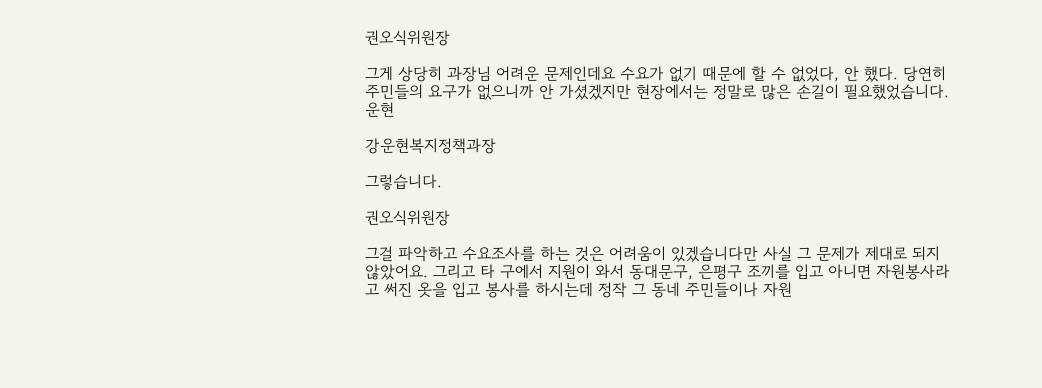권오식위원장

그게 상당히 과장님 어려운 문제인데요 수요가 없기 때문에 할 수 없었다, 안 했다. 당연히 주민들의 요구가 없으니까 안 가셨겠지만 현장에서는 정말로 많은 손길이 필요했었습니다.
운현

강운현복지정책과장

그렇습니다.

권오식위원장

그걸 파악하고 수요조사를 하는 것은 어려움이 있겠습니다만 사실 그 문제가 제대로 되지 않았어요. 그리고 타 구에서 지원이 와서 동대문구, 은평구 조끼를 입고 아니면 자원봉사라고 써진 옷을 입고 봉사를 하시는데 정작 그 동네 주민들이나 자원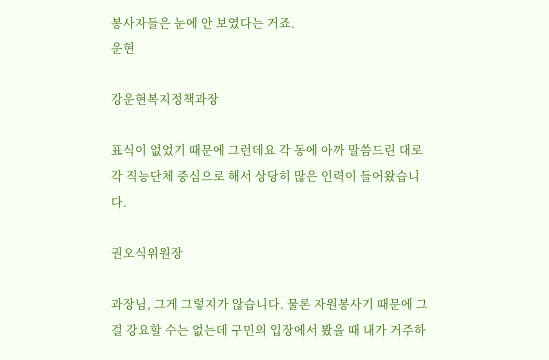봉사자들은 눈에 안 보였다는 거죠.
운현

강운현복지정책과장

표식이 없었기 때문에 그런데요 각 동에 아까 말씀드린 대로 각 직능단체 중심으로 해서 상당히 많은 인력이 들어왔습니다.

권오식위원장

과장님, 그게 그렇지가 않습니다. 물론 자원봉사기 때문에 그걸 강요할 수는 없는데 구민의 입장에서 봤을 때 내가 거주하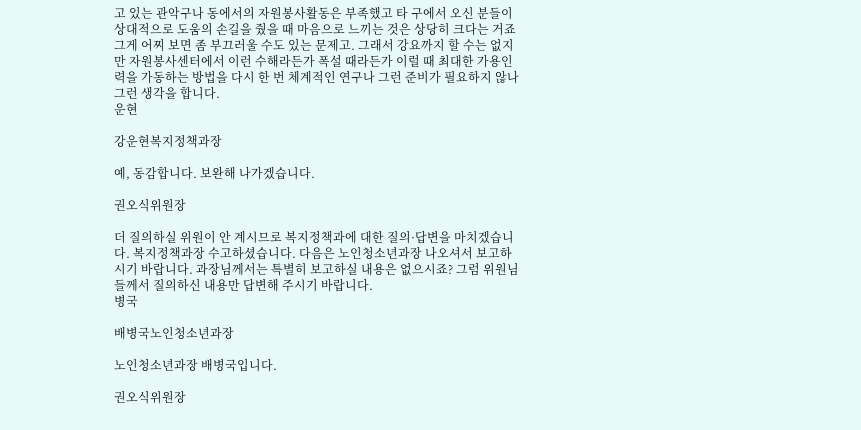고 있는 관악구나 동에서의 자원봉사활동은 부족했고 타 구에서 오신 분들이 상대적으로 도움의 손길을 줬을 때 마음으로 느끼는 것은 상당히 크다는 거죠 그게 어찌 보면 좀 부끄러울 수도 있는 문제고. 그래서 강요까지 할 수는 없지만 자원봉사센터에서 이런 수해라든가 폭설 때라든가 이럴 때 최대한 가용인력을 가동하는 방법을 다시 한 번 체계적인 연구나 그런 준비가 필요하지 않나 그런 생각을 합니다.
운현

강운현복지정책과장

예, 동감합니다. 보완해 나가겠습니다.

권오식위원장

더 질의하실 위원이 안 계시므로 복지정책과에 대한 질의·답변을 마치겠습니다. 복지정책과장 수고하셨습니다. 다음은 노인청소년과장 나오셔서 보고하시기 바랍니다. 과장님께서는 특별히 보고하실 내용은 없으시죠? 그럼 위원님들께서 질의하신 내용만 답변해 주시기 바랍니다.
병국

배병국노인청소년과장

노인청소년과장 배병국입니다.

권오식위원장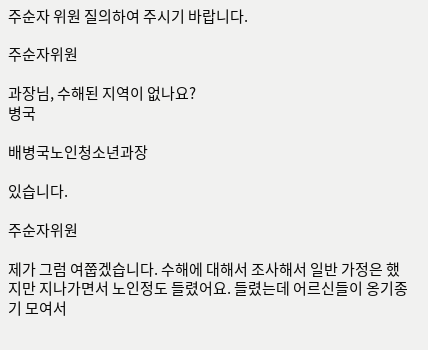주순자 위원 질의하여 주시기 바랍니다.

주순자위원

과장님, 수해된 지역이 없나요?
병국

배병국노인청소년과장

있습니다.

주순자위원

제가 그럼 여쭙겠습니다. 수해에 대해서 조사해서 일반 가정은 했지만 지나가면서 노인정도 들렸어요. 들렸는데 어르신들이 옹기종기 모여서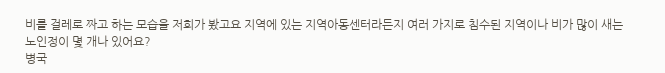비를 걸레로 짜고 하는 모습을 저희가 봤고요 지역에 있는 지역아동센터라든지 여러 가지로 침수된 지역이나 비가 많이 새는 노인정이 몇 개나 있어요?
병국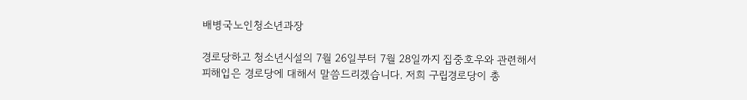배병국노인청소년과장

경로당하고 청소년시설의 7월 26일부터 7월 28일까지 집중호우와 관련해서 피해입은 경로당에 대해서 말씀드리겠습니다. 저희 구립경로당이 총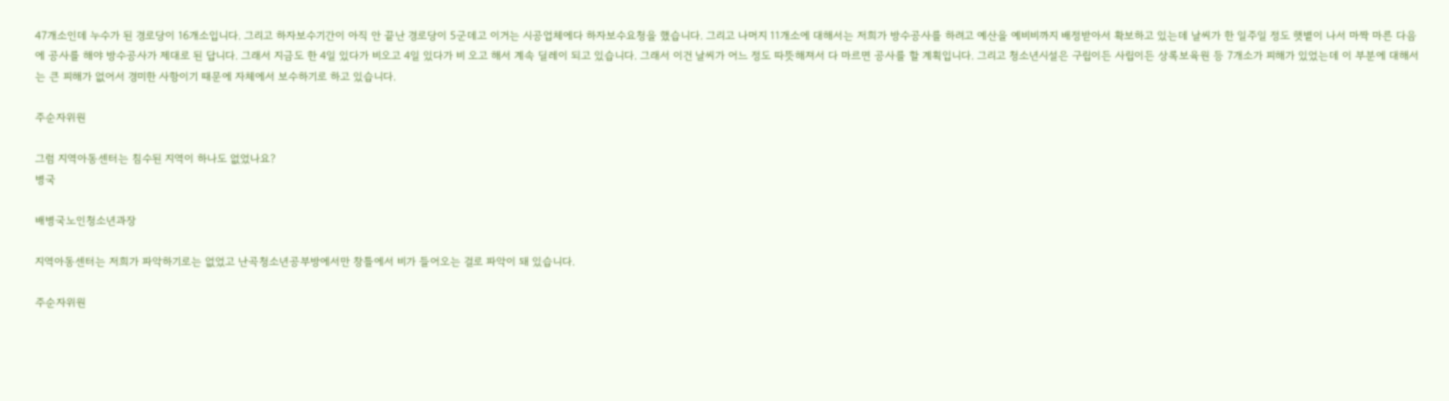47개소인데 누수가 된 경로당이 16개소입니다. 그리고 하자보수기간이 아직 안 끝난 경로당이 5군데고 이거는 시공업체에다 하자보수요청을 했습니다. 그리고 나머지 11개소에 대해서는 저희가 방수공사를 하려고 예산을 예비비까지 배정받아서 확보하고 있는데 날씨가 한 일주일 정도 햇볕이 나서 마짝 마른 다음에 공사를 해야 방수공사가 제대로 된 답니다. 그래서 지금도 한 4일 있다가 비오고 4일 있다가 비 오고 해서 계속 딜레이 되고 있습니다. 그래서 이건 날씨가 어느 정도 따뜻해져서 다 마르면 공사를 할 계획입니다. 그리고 청소년시설은 구립이든 사립이든 상록보육원 등 7개소가 피해가 있었는데 이 부분에 대해서는 큰 피해가 없어서 경미한 사항이기 때문에 자체에서 보수하기로 하고 있습니다.

주순자위원

그럼 지역아동센터는 침수된 지역이 하나도 없었나요?
병국

배병국노인청소년과장

지역아동센터는 저희가 파악하기로는 없었고 난곡청소년공부방에서만 창틀에서 비가 들어오는 걸로 파악이 돼 있습니다.

주순자위원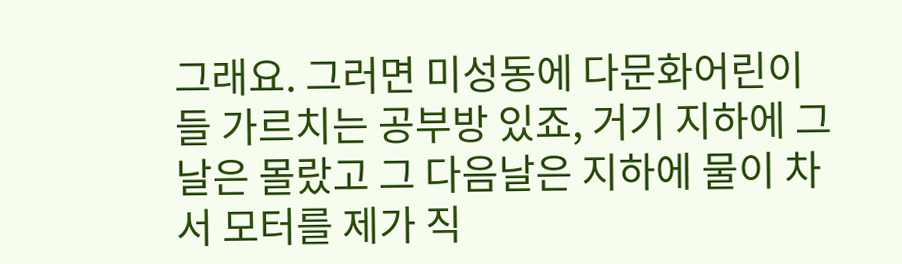그래요. 그러면 미성동에 다문화어린이들 가르치는 공부방 있죠, 거기 지하에 그 날은 몰랐고 그 다음날은 지하에 물이 차서 모터를 제가 직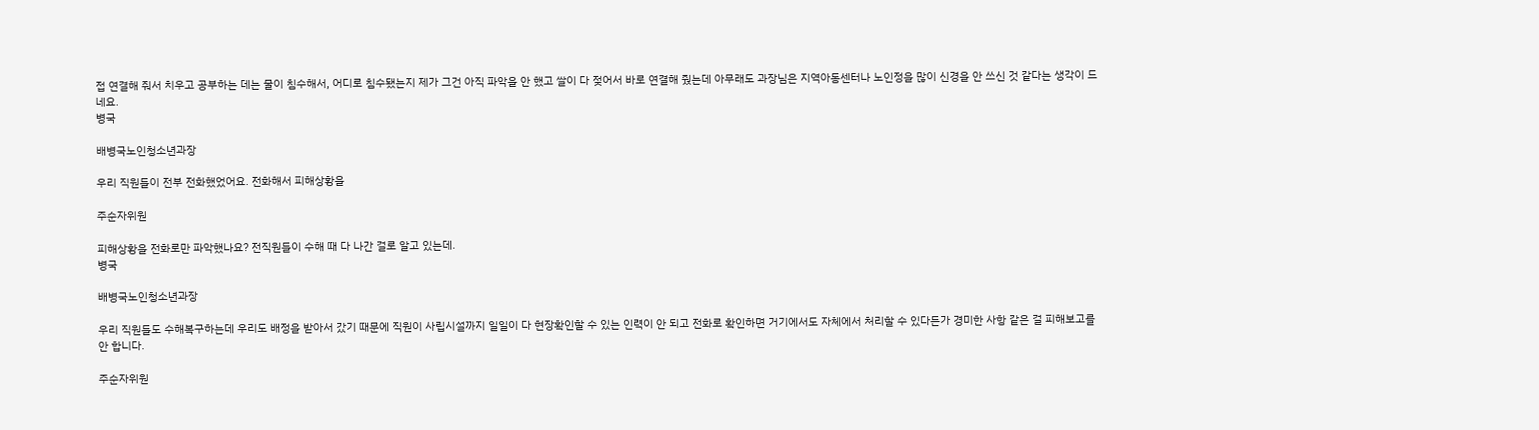접 연결해 줘서 치우고 공부하는 데는 물이 침수해서, 어디로 침수됐는지 제가 그건 아직 파악을 안 했고 쌀이 다 젖어서 바로 연결해 줬는데 아무래도 과장님은 지역아동센터나 노인정을 많이 신경을 안 쓰신 것 같다는 생각이 드네요.
병국

배병국노인청소년과장

우리 직원들이 전부 전화했었어요. 전화해서 피해상황을

주순자위원

피해상황을 전화로만 파악했나요? 전직원들이 수해 때 다 나간 걸로 알고 있는데.
병국

배병국노인청소년과장

우리 직원들도 수해복구하는데 우리도 배정을 받아서 갔기 때문에 직원이 사립시설까지 일일이 다 현장확인할 수 있는 인력이 안 되고 전화로 확인하면 거기에서도 자체에서 처리할 수 있다든가 경미한 사항 같은 걸 피해보고를 안 합니다.

주순자위원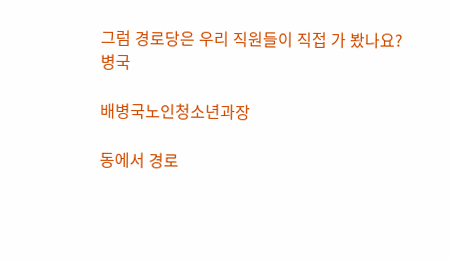그럼 경로당은 우리 직원들이 직접 가 봤나요?
병국

배병국노인청소년과장

동에서 경로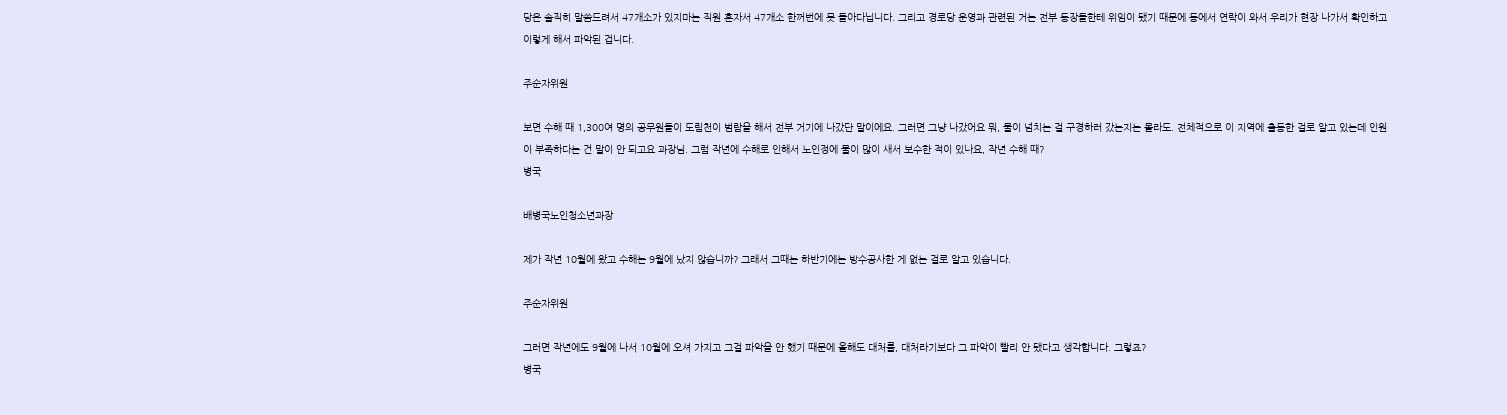당은 솔직히 말씀드려서 47개소가 있지마는 직원 혼자서 47개소 한꺼번에 못 돌아다닙니다. 그리고 경로당 운영과 관련된 거는 전부 동장들한테 위임이 됐기 때문에 동에서 연락이 와서 우리가 현장 나가서 확인하고 이렇게 해서 파악된 겁니다.

주순자위원

보면 수해 때 1,300여 명의 공무원들이 도림천이 범람을 해서 전부 거기에 나갔단 말이에요. 그러면 그냥 나갔어요 뭐, 물이 넘치는 걸 구경하러 갔는지는 몰라도. 전체적으로 이 지역에 출동한 걸로 알고 있는데 인원이 부족하다는 건 말이 안 되고요 과장님. 그럼 작년에 수해로 인해서 노인정에 물이 많이 새서 보수한 적이 있나요, 작년 수해 때?
병국

배병국노인청소년과장

제가 작년 10월에 왔고 수해는 9월에 났지 않습니까? 그래서 그때는 하반기에는 방수공사한 게 없는 걸로 알고 있습니다.

주순자위원

그러면 작년에도 9월에 나서 10월에 오셔 가지고 그걸 파악을 안 했기 때문에 올해도 대처를, 대처라기보다 그 파악이 빨리 안 됐다고 생각합니다. 그렇죠?
병국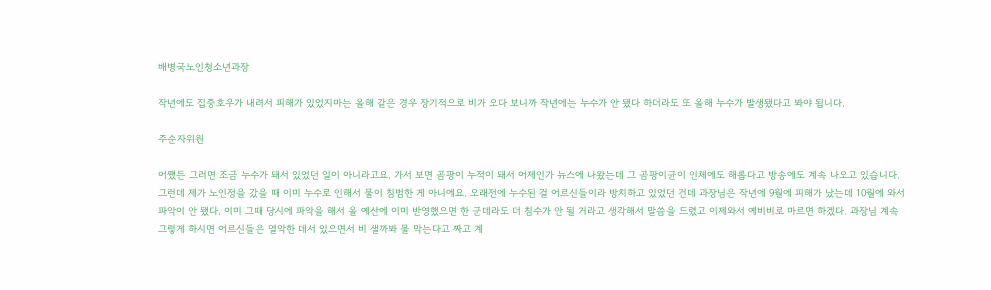배병국노인청소년과장

작년에도 집중호우가 내려서 피해가 있었지마는 올해 같은 경우 장기적으로 비가 오다 보니까 작년에는 누수가 안 됐다 하더라도 또 올해 누수가 발생됐다고 봐야 됩니다.

주순자위원

어쨌든 그러면 조금 누수가 돼서 있었던 일이 아니라고요. 가서 보면 곰팡이 누적이 돼서 어제인가 뉴스에 나왔는데 그 곰팡이균이 인체에도 해롭다고 방송에도 계속 나오고 있습니다. 그런데 제가 노인정을 갔을 때 이미 누수로 인해서 물이 침범한 게 아니에요. 오래전에 누수된 걸 어르신들이라 방치하고 있었던 건데 과장님은 작년에 9월에 피해가 났는데 10월에 와서 파악이 안 됐다. 이미 그때 당시에 파악을 해서 올 예산에 이미 반영했으면 한 군데라도 더 침수가 안 될 거라고 생각해서 말씀을 드렸고 이제와서 예비비로 마르면 하겠다. 과장님 계속 그렇게 하시면 어르신들은 열악한 데서 있으면서 비 샐까봐 물 막는다고 짜고 계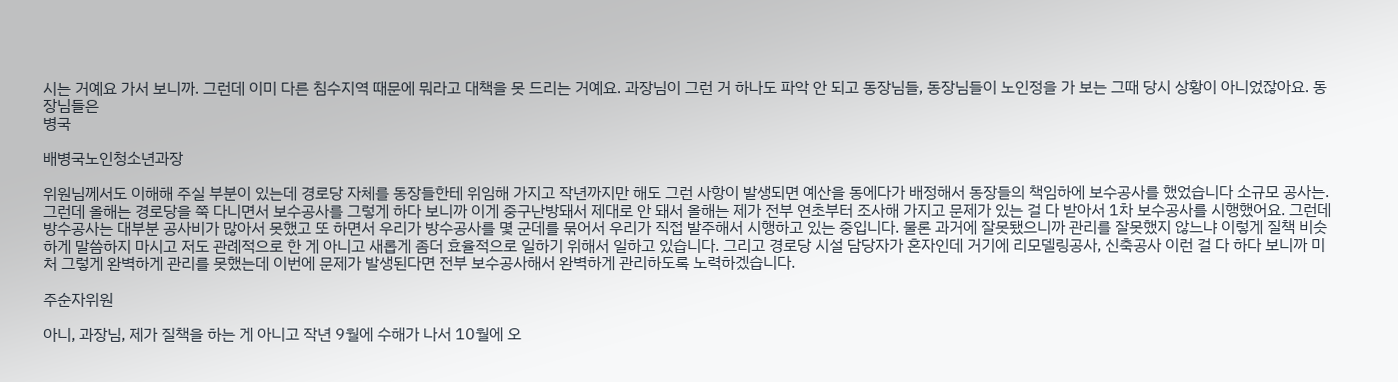시는 거예요 가서 보니까. 그런데 이미 다른 침수지역 때문에 뭐라고 대책을 못 드리는 거예요. 과장님이 그런 거 하나도 파악 안 되고 동장님들, 동장님들이 노인정을 가 보는 그때 당시 상황이 아니었잖아요. 동장님들은
병국

배병국노인청소년과장

위원님께서도 이해해 주실 부분이 있는데 경로당 자체를 동장들한테 위임해 가지고 작년까지만 해도 그런 사항이 발생되면 예산을 동에다가 배정해서 동장들의 책임하에 보수공사를 했었습니다 소규모 공사는. 그런데 올해는 경로당을 쭉 다니면서 보수공사를 그렇게 하다 보니까 이게 중구난방돼서 제대로 안 돼서 올해는 제가 전부 연초부터 조사해 가지고 문제가 있는 걸 다 받아서 1차 보수공사를 시행했어요. 그런데 방수공사는 대부분 공사비가 많아서 못했고 또 하면서 우리가 방수공사를 몇 군데를 묶어서 우리가 직접 발주해서 시행하고 있는 중입니다. 물론 과거에 잘못됐으니까 관리를 잘못했지 않느냐 이렇게 질책 비슷하게 말씀하지 마시고 저도 관례적으로 한 게 아니고 새롭게 좀더 효율적으로 일하기 위해서 일하고 있습니다. 그리고 경로당 시설 담당자가 혼자인데 거기에 리모델링공사, 신축공사 이런 걸 다 하다 보니까 미처 그렇게 완벽하게 관리를 못했는데 이번에 문제가 발생된다면 전부 보수공사해서 완벽하게 관리하도록 노력하겠습니다.

주순자위원

아니, 과장님, 제가 질책을 하는 게 아니고 작년 9월에 수해가 나서 10월에 오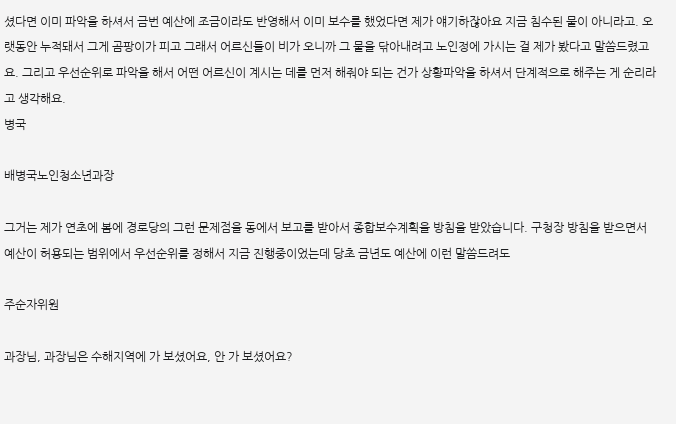셨다면 이미 파악을 하셔서 금번 예산에 조금이라도 반영해서 이미 보수를 했었다면 제가 얘기하잖아요 지금 침수된 물이 아니라고. 오랫동안 누적돼서 그게 곰팡이가 피고 그래서 어르신들이 비가 오니까 그 물을 닦아내려고 노인정에 가시는 걸 제가 봤다고 말씀드렸고요. 그리고 우선순위로 파악을 해서 어떤 어르신이 계시는 데를 먼저 해줘야 되는 건가 상황파악을 하셔서 단계적으로 해주는 게 순리라고 생각해요.
병국

배병국노인청소년과장

그거는 제가 연초에 봄에 경로당의 그런 문제점을 동에서 보고를 받아서 종합보수계획을 방침을 받았습니다. 구청장 방침을 받으면서 예산이 허용되는 범위에서 우선순위를 정해서 지금 진행중이었는데 당초 금년도 예산에 이런 말씀드려도

주순자위원

과장님, 과장님은 수해지역에 가 보셨어요, 안 가 보셨어요?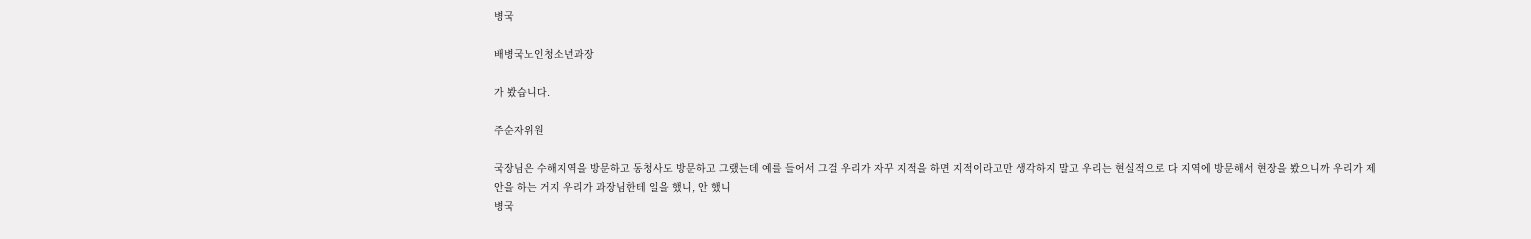병국

배병국노인청소년과장

가 봤습니다.

주순자위원

국장님은 수해지역을 방문하고 동청사도 방문하고 그랬는데 예를 들어서 그걸 우리가 자꾸 지적을 하면 지적이라고만 생각하지 말고 우리는 현실적으로 다 지역에 방문해서 현장을 봤으니까 우리가 제안을 하는 거지 우리가 과장님한테 일을 했니, 안 했니
병국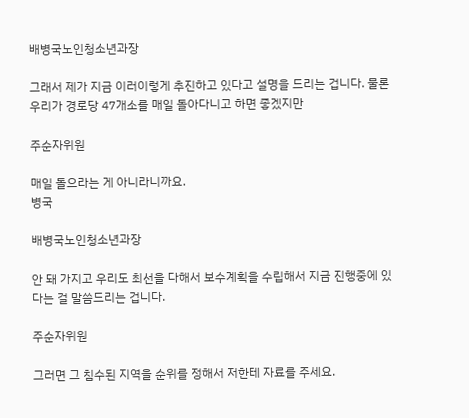배병국노인청소년과장

그래서 제가 지금 이러이렇게 추진하고 있다고 설명을 드리는 겁니다. 물론 우리가 경로당 47개소를 매일 돌아다니고 하면 좋겠지만

주순자위원

매일 돌으라는 게 아니라니까요.
병국

배병국노인청소년과장

안 돼 가지고 우리도 최선을 다해서 보수계획을 수립해서 지금 진행중에 있다는 걸 말씀드리는 겁니다.

주순자위원

그러면 그 침수된 지역을 순위를 정해서 저한테 자료를 주세요.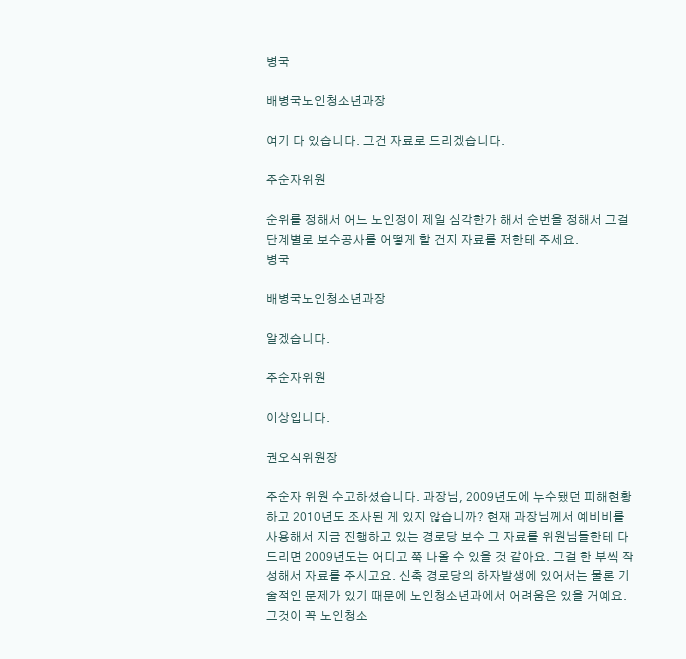병국

배병국노인청소년과장

여기 다 있습니다. 그건 자료로 드리겠습니다.

주순자위원

순위를 정해서 어느 노인정이 제일 심각한가 해서 순번을 정해서 그걸 단계별로 보수공사를 어떻게 할 건지 자료를 저한테 주세요.
병국

배병국노인청소년과장

알겠습니다.

주순자위원

이상입니다.

권오식위원장

주순자 위원 수고하셨습니다. 과장님, 2009년도에 누수됐던 피해현황하고 2010년도 조사된 게 있지 않습니까? 현재 과장님께서 예비비를 사용해서 지금 진행하고 있는 경로당 보수 그 자료를 위원님들한테 다 드리면 2009년도는 어디고 쭉 나올 수 있을 것 같아요. 그걸 한 부씩 작성해서 자료를 주시고요. 신축 경로당의 하자발생에 있어서는 물론 기술적인 문제가 있기 때문에 노인청소년과에서 어려움은 있을 거예요. 그것이 꼭 노인청소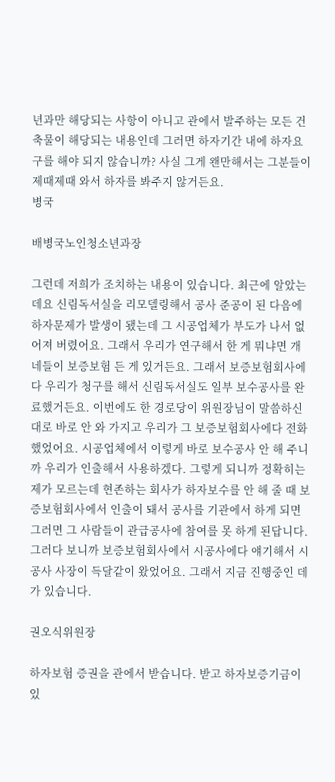년과만 해당되는 사항이 아니고 관에서 발주하는 모든 건축물이 해당되는 내용인데 그러면 하자기간 내에 하자요구를 해야 되지 않습니까? 사실 그게 왠만해서는 그분들이 제때제때 와서 하자를 봐주지 않거든요.
병국

배병국노인청소년과장

그런데 저희가 조치하는 내용이 있습니다. 최근에 알았는데요 신림독서실을 리모델링해서 공사 준공이 된 다음에 하자문제가 발생이 됐는데 그 시공업체가 부도가 나서 없어져 버렸어요. 그래서 우리가 연구해서 한 게 뭐냐면 개네들이 보증보험 든 게 있거든요. 그래서 보증보험회사에다 우리가 청구를 해서 신림독서실도 일부 보수공사를 완료했거든요. 이번에도 한 경로당이 위원장님이 말씀하신 대로 바로 안 와 가지고 우리가 그 보증보험회사에다 전화했었어요. 시공업체에서 이렇게 바로 보수공사 안 해 주니까 우리가 인출해서 사용하겠다. 그렇게 되니까 정확히는 제가 모르는데 현존하는 회사가 하자보수를 안 해 줄 때 보증보험회사에서 인출이 돼서 공사를 기관에서 하게 되면 그러면 그 사람들이 관급공사에 참여를 못 하게 된답니다. 그러다 보니까 보증보험회사에서 시공사에다 얘기해서 시공사 사장이 득달같이 왔었어요. 그래서 지금 진행중인 데가 있습니다.

권오식위원장

하자보험 증권을 관에서 받습니다. 받고 하자보증기금이 있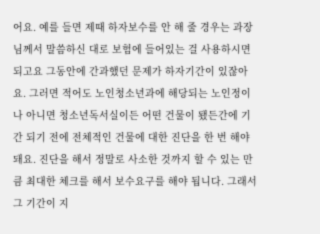어요. 예를 들면 제때 하자보수를 안 해 줄 경우는 과장님께서 말씀하신 대로 보험에 들어있는 걸 사용하시면 되고요 그동안에 간과했던 문제가 하자기간이 있잖아요. 그러면 적어도 노인청소년과에 해당되는 노인정이나 아니면 청소년독서실이든 어떤 건물이 됐든간에 기간 되기 전에 전체적인 건물에 대한 진단을 한 번 해야 돼요. 진단을 해서 정말로 사소한 것까지 할 수 있는 만큼 최대한 체크를 해서 보수요구를 해야 됩니다. 그래서 그 기간이 지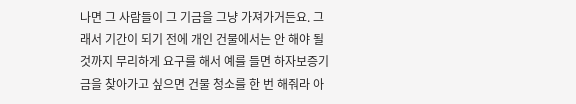나면 그 사람들이 그 기금을 그냥 가져가거든요. 그래서 기간이 되기 전에 개인 건물에서는 안 해야 될 것까지 무리하게 요구를 해서 예를 들면 하자보증기금을 찾아가고 싶으면 건물 청소를 한 번 해줘라 아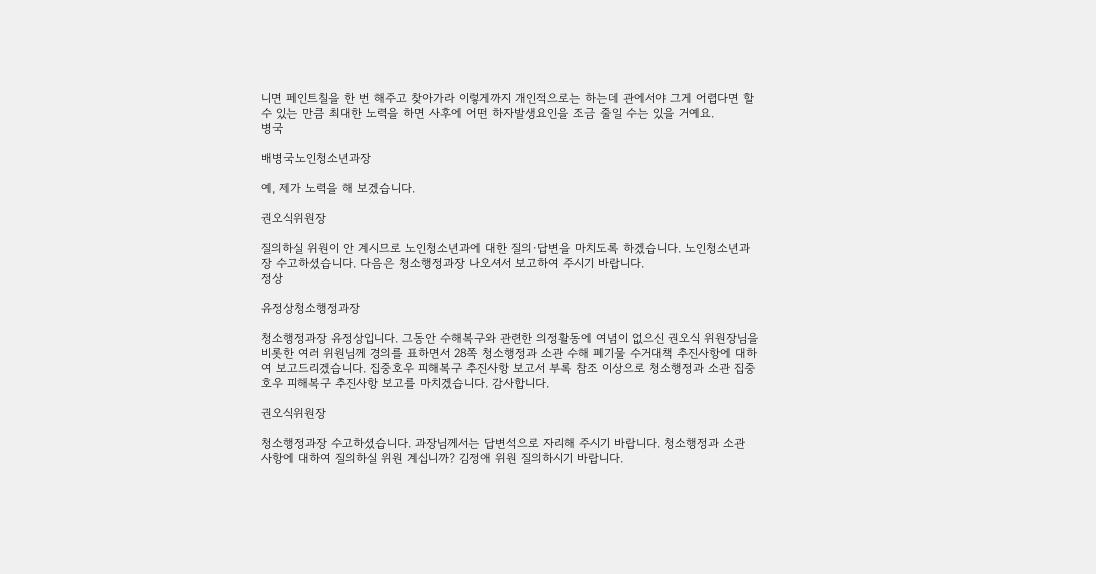니면 페인트칠을 한 번 해주고 찾아가라 이렇게까지 개인적으로는 하는데 관에서야 그게 어렵다면 할 수 있는 만큼 최대한 노력을 하면 사후에 어떤 하자발생요인을 조금 줄일 수는 있을 거예요.
병국

배병국노인청소년과장

예, 제가 노력을 해 보겠습니다.

권오식위원장

질의하실 위원이 안 계시므로 노인청소년과에 대한 질의·답변을 마치도록 하겠습니다. 노인청소년과장 수고하셨습니다. 다음은 청소행정과장 나오셔서 보고하여 주시기 바랍니다.
정상

유정상청소행정과장

청소행정과장 유정상입니다. 그동안 수해복구와 관련한 의정활동에 여념이 없으신 권오식 위원장님을 비롯한 여러 위원님께 경의를 표하면서 28쪽 청소행정과 소관 수해 폐기물 수거대책 추진사항에 대하여 보고드리겠습니다. 집중호우 피해복구 추진사항 보고서 부록 참조 이상으로 청소행정과 소관 집중호우 피해복구 추진사항 보고를 마치겠습니다. 감사합니다.

권오식위원장

청소행정과장 수고하셨습니다. 과장님께서는 답변석으로 자리해 주시기 바랍니다. 청소행정과 소관 사항에 대하여 질의하실 위원 계십니까? 김정애 위원 질의하시기 바랍니다.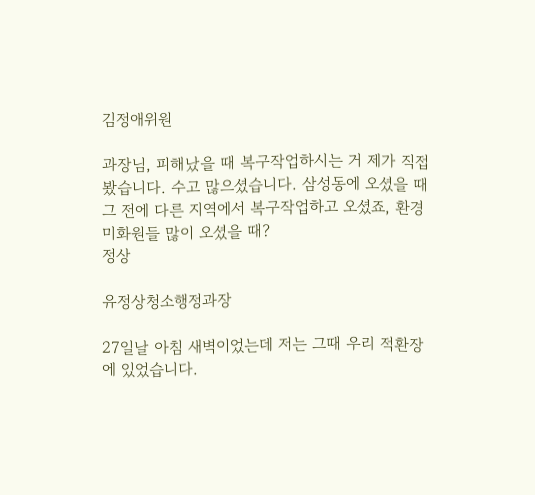김정애위원

과장님, 피해났을 때 복구작업하시는 거 제가 직접 봤습니다. 수고 많으셨습니다. 삼성동에 오셨을 때 그 전에 다른 지역에서 복구작업하고 오셨죠, 환경미화원들 많이 오셨을 때?
정상

유정상청소행정과장

27일날 아침 새벽이었는데 저는 그때 우리 적환장에 있었습니다.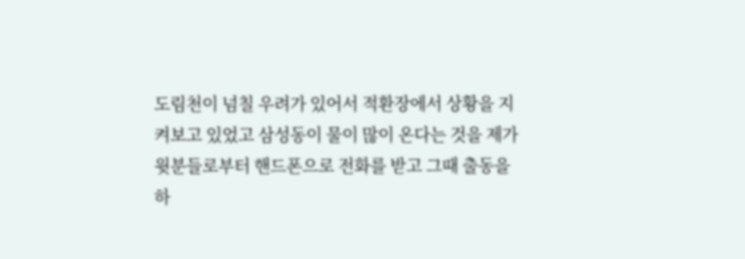도림천이 넘칠 우려가 있어서 적환장에서 상황을 지켜보고 있었고 삼성동이 물이 많이 온다는 것을 제가 윗분들로부터 핸드폰으로 전화를 받고 그때 출동을 하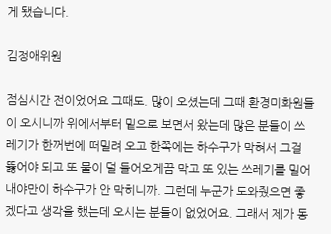게 됐습니다.

김정애위원

점심시간 전이었어요 그때도. 많이 오셨는데 그때 환경미화원들이 오시니까 위에서부터 밑으로 보면서 왔는데 많은 분들이 쓰레기가 한꺼번에 떠밀려 오고 한쪽에는 하수구가 막혀서 그걸 뚫어야 되고 또 물이 덜 들어오게끔 막고 또 있는 쓰레기를 밀어내야만이 하수구가 안 막히니까. 그런데 누군가 도와줬으면 좋겠다고 생각을 했는데 오시는 분들이 없었어요. 그래서 제가 동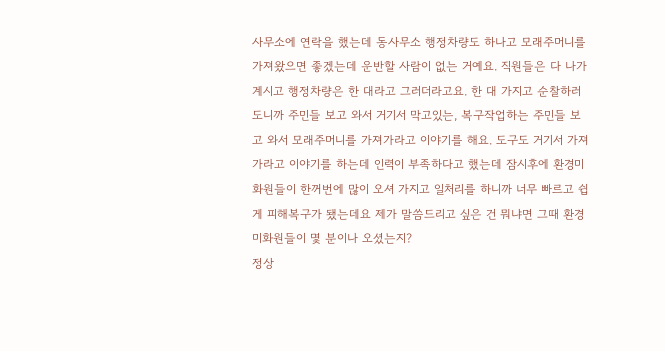사무소에 연락을 했는데 동사무소 행정차량도 하나고 모래주머니를 가져왔으면 좋겠는데 운반할 사람이 없는 거예요. 직원들은 다 나가 계시고 행정차량은 한 대라고 그러더라고요. 한 대 가지고 순찰하러 도니까 주민들 보고 와서 거기서 막고있는, 복구작업하는 주민들 보고 와서 모래주머니를 가져가라고 이야기를 해요. 도구도 거기서 가져가라고 이야기를 하는데 인력이 부족하다고 했는데 잠시후에 환경미화원들이 한꺼번에 많이 오셔 가지고 일처리를 하니까 너무 빠르고 쉽게 피해복구가 됐는데요 제가 말씀드리고 싶은 건 뭐냐면 그때 환경미화원들이 몇 분이나 오셨는지?
정상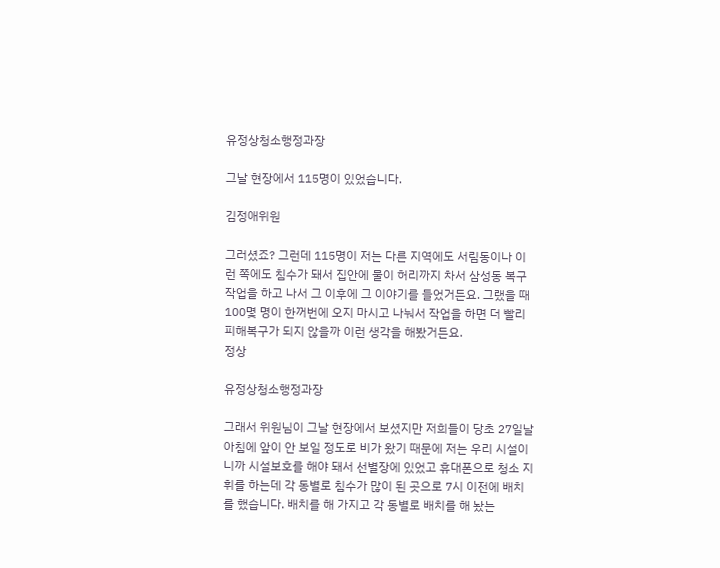유정상청소행정과장

그날 현장에서 115명이 있었습니다.

김정애위원

그러셨죠? 그런데 115명이 저는 다른 지역에도 서림동이나 이런 쪽에도 침수가 돼서 집안에 물이 허리까지 차서 삼성동 복구작업을 하고 나서 그 이후에 그 이야기를 들었거든요. 그랬을 때 100몇 명이 한꺼번에 오지 마시고 나눠서 작업을 하면 더 빨리 피해복구가 되지 않을까 이런 생각을 해봤거든요.
정상

유정상청소행정과장

그래서 위원님이 그날 현장에서 보셨지만 저희들이 당초 27일날 아침에 앞이 안 보일 정도로 비가 왔기 때문에 저는 우리 시설이니까 시설보호를 해야 돼서 선별장에 있었고 휴대폰으로 청소 지휘를 하는데 각 동별로 침수가 많이 된 곳으로 7시 이전에 배치를 했습니다. 배치를 해 가지고 각 동별로 배치를 해 놨는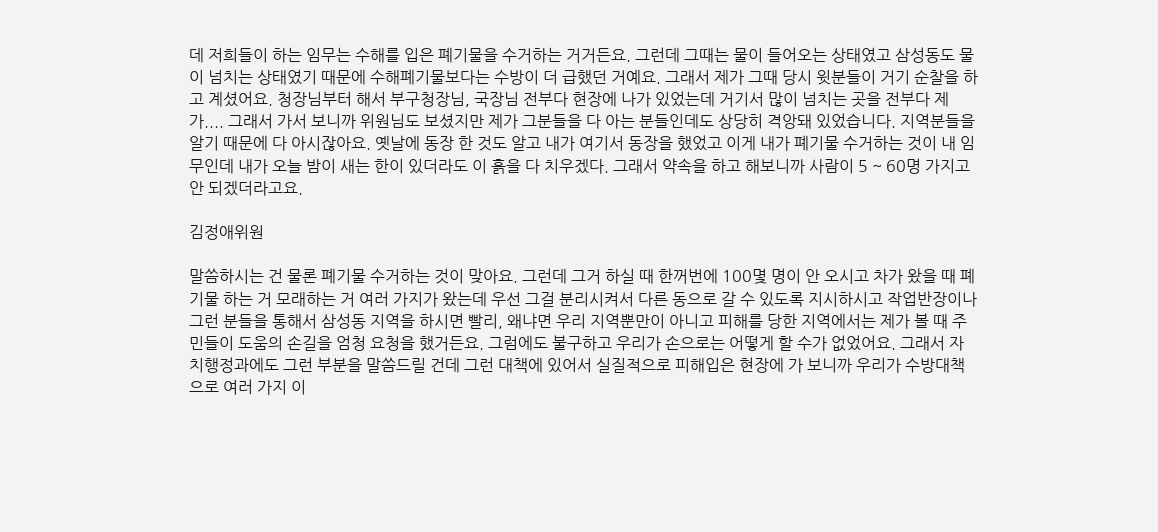데 저희들이 하는 임무는 수해를 입은 폐기물을 수거하는 거거든요. 그런데 그때는 물이 들어오는 상태였고 삼성동도 물이 넘치는 상태였기 때문에 수해폐기물보다는 수방이 더 급했던 거예요. 그래서 제가 그때 당시 윗분들이 거기 순찰을 하고 계셨어요. 청장님부터 해서 부구청장님, 국장님 전부다 현장에 나가 있었는데 거기서 많이 넘치는 곳을 전부다 제가.... 그래서 가서 보니까 위원님도 보셨지만 제가 그분들을 다 아는 분들인데도 상당히 격앙돼 있었습니다. 지역분들을 알기 때문에 다 아시잖아요. 옛날에 동장 한 것도 알고 내가 여기서 동장을 했었고 이게 내가 폐기물 수거하는 것이 내 임무인데 내가 오늘 밤이 새는 한이 있더라도 이 흙을 다 치우겠다. 그래서 약속을 하고 해보니까 사람이 5 ~ 60명 가지고 안 되겠더라고요.

김정애위원

말씀하시는 건 물론 폐기물 수거하는 것이 맞아요. 그런데 그거 하실 때 한꺼번에 100몇 명이 안 오시고 차가 왔을 때 폐기물 하는 거 모래하는 거 여러 가지가 왔는데 우선 그걸 분리시켜서 다른 동으로 갈 수 있도록 지시하시고 작업반장이나 그런 분들을 통해서 삼성동 지역을 하시면 빨리, 왜냐면 우리 지역뿐만이 아니고 피해를 당한 지역에서는 제가 볼 때 주민들이 도움의 손길을 엄청 요청을 했거든요. 그럼에도 불구하고 우리가 손으로는 어떻게 할 수가 없었어요. 그래서 자치행정과에도 그런 부분을 말씀드릴 건데 그런 대책에 있어서 실질적으로 피해입은 현장에 가 보니까 우리가 수방대책으로 여러 가지 이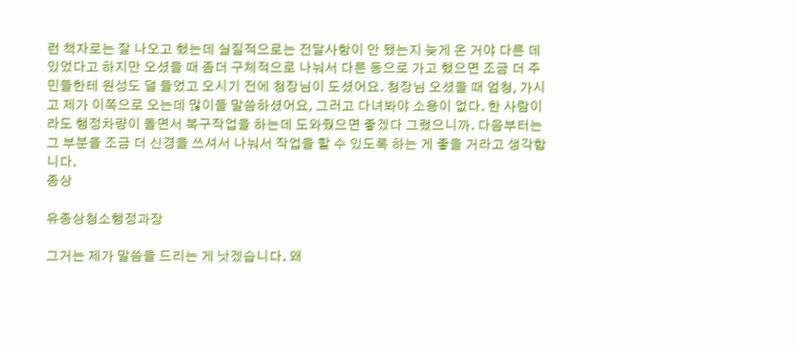런 책자로는 잘 나오고 했는데 실질적으로는 전달사항이 안 됐는지 늦게 온 거야 다른 데 있었다고 하지만 오셨을 때 좀더 구체적으로 나눠서 다른 동으로 가고 했으면 조금 더 주민들한테 원성도 덜 들었고 오시기 전에 청장님이 도셨어요. 청장님 오셨을 때 엄청, 가시고 제가 이쪽으로 오는데 많이들 말씀하셨어요, 그러고 다녀봐야 소용이 없다. 한 사람이라도 행정차량이 돌면서 복구작업을 하는데 도와줬으면 좋겠다 그랬으니까. 다음부터는 그 부분을 조금 더 신경을 쓰셔서 나눠서 작업을 할 수 있도록 하는 게 좋을 거라고 생각합니다.
종상

유종상청소행정과장

그거는 제가 말씀을 드리는 게 낫겠습니다. 왜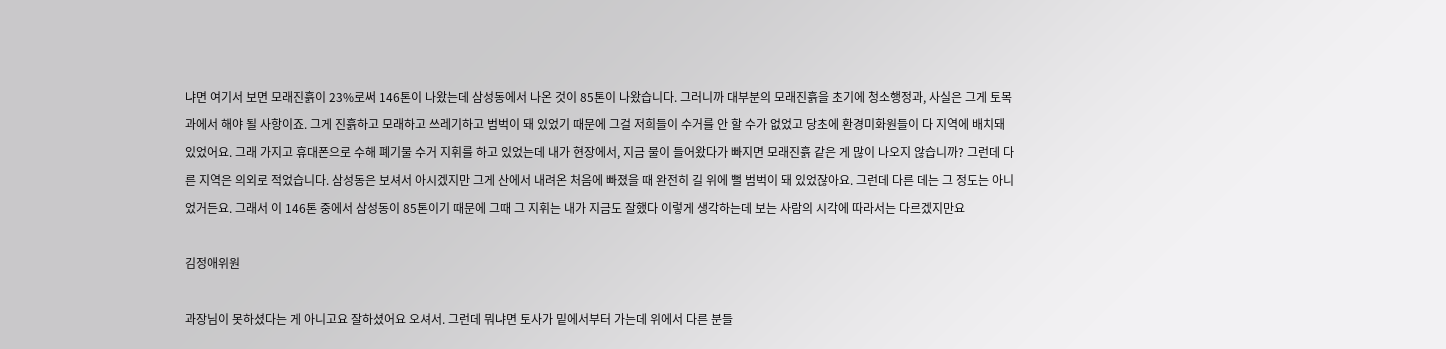냐면 여기서 보면 모래진흙이 23%로써 146톤이 나왔는데 삼성동에서 나온 것이 85톤이 나왔습니다. 그러니까 대부분의 모래진흙을 초기에 청소행정과, 사실은 그게 토목과에서 해야 될 사항이죠. 그게 진흙하고 모래하고 쓰레기하고 범벅이 돼 있었기 때문에 그걸 저희들이 수거를 안 할 수가 없었고 당초에 환경미화원들이 다 지역에 배치돼 있었어요. 그래 가지고 휴대폰으로 수해 폐기물 수거 지휘를 하고 있었는데 내가 현장에서, 지금 물이 들어왔다가 빠지면 모래진흙 같은 게 많이 나오지 않습니까? 그런데 다른 지역은 의외로 적었습니다. 삼성동은 보셔서 아시겠지만 그게 산에서 내려온 처음에 빠졌을 때 완전히 길 위에 뻘 범벅이 돼 있었잖아요. 그런데 다른 데는 그 정도는 아니었거든요. 그래서 이 146톤 중에서 삼성동이 85톤이기 때문에 그때 그 지휘는 내가 지금도 잘했다 이렇게 생각하는데 보는 사람의 시각에 따라서는 다르겠지만요

김정애위원

과장님이 못하셨다는 게 아니고요 잘하셨어요 오셔서. 그런데 뭐냐면 토사가 밑에서부터 가는데 위에서 다른 분들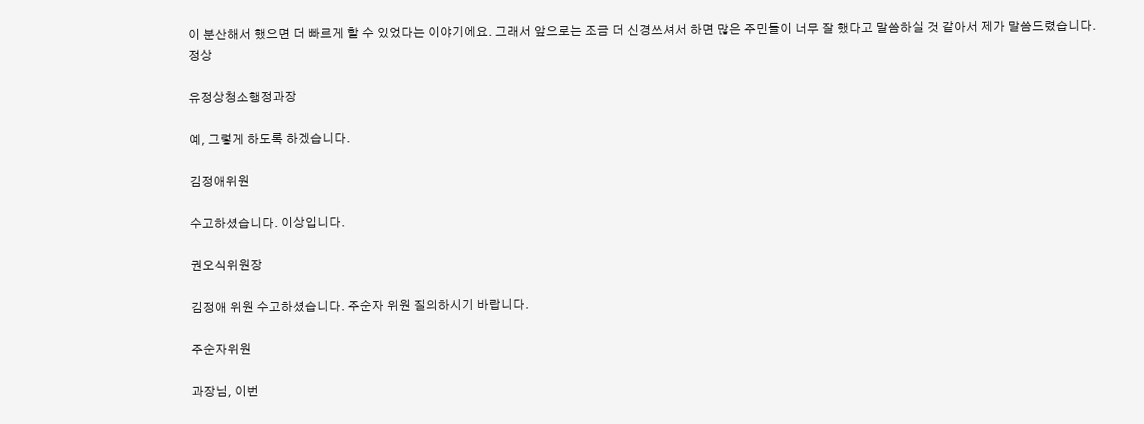이 분산해서 했으면 더 빠르게 할 수 있었다는 이야기에요. 그래서 앞으로는 조금 더 신경쓰셔서 하면 많은 주민들이 너무 잘 했다고 말씀하실 것 같아서 제가 말씀드렸습니다.
정상

유정상청소행정과장

예, 그렇게 하도록 하겠습니다.

김정애위원

수고하셨습니다. 이상입니다.

권오식위원장

김정애 위원 수고하셨습니다. 주순자 위원 질의하시기 바랍니다.

주순자위원

과장님, 이번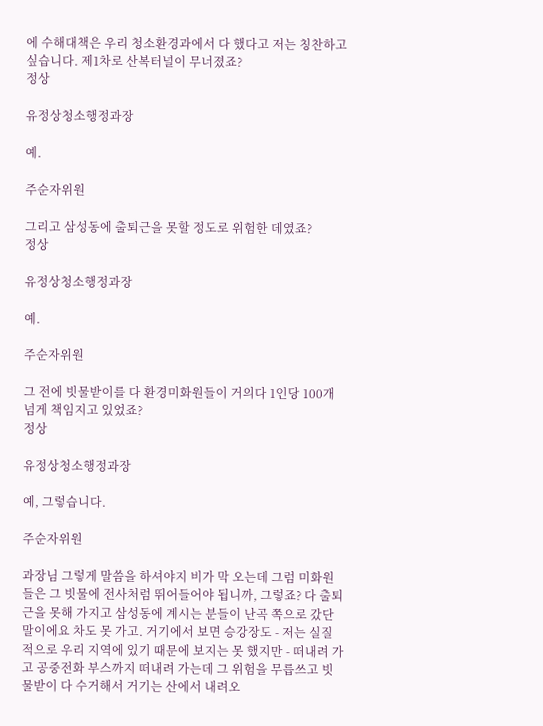에 수해대책은 우리 청소환경과에서 다 했다고 저는 칭찬하고 싶습니다. 제1차로 산복터널이 무너졌죠?
정상

유정상청소행정과장

예.

주순자위원

그리고 삼성동에 출퇴근을 못할 정도로 위험한 데였죠?
정상

유정상청소행정과장

예.

주순자위원

그 전에 빗물받이를 다 환경미화원들이 거의다 1인당 100개 넘게 책임지고 있었죠?
정상

유정상청소행정과장

예, 그렇습니다.

주순자위원

과장님 그렇게 말씀을 하셔야지 비가 막 오는데 그럼 미화원들은 그 빗물에 전사처럼 뛰어들어야 됩니까, 그렇죠? 다 출퇴근을 못해 가지고 삼성동에 계시는 분들이 난곡 쪽으로 갔단 말이에요 차도 못 가고. 거기에서 보면 승강장도 - 저는 실질적으로 우리 지역에 있기 때문에 보지는 못 했지만 - 떠내려 가고 공중전화 부스까지 떠내려 가는데 그 위험을 무릅쓰고 빗물받이 다 수거해서 거기는 산에서 내려오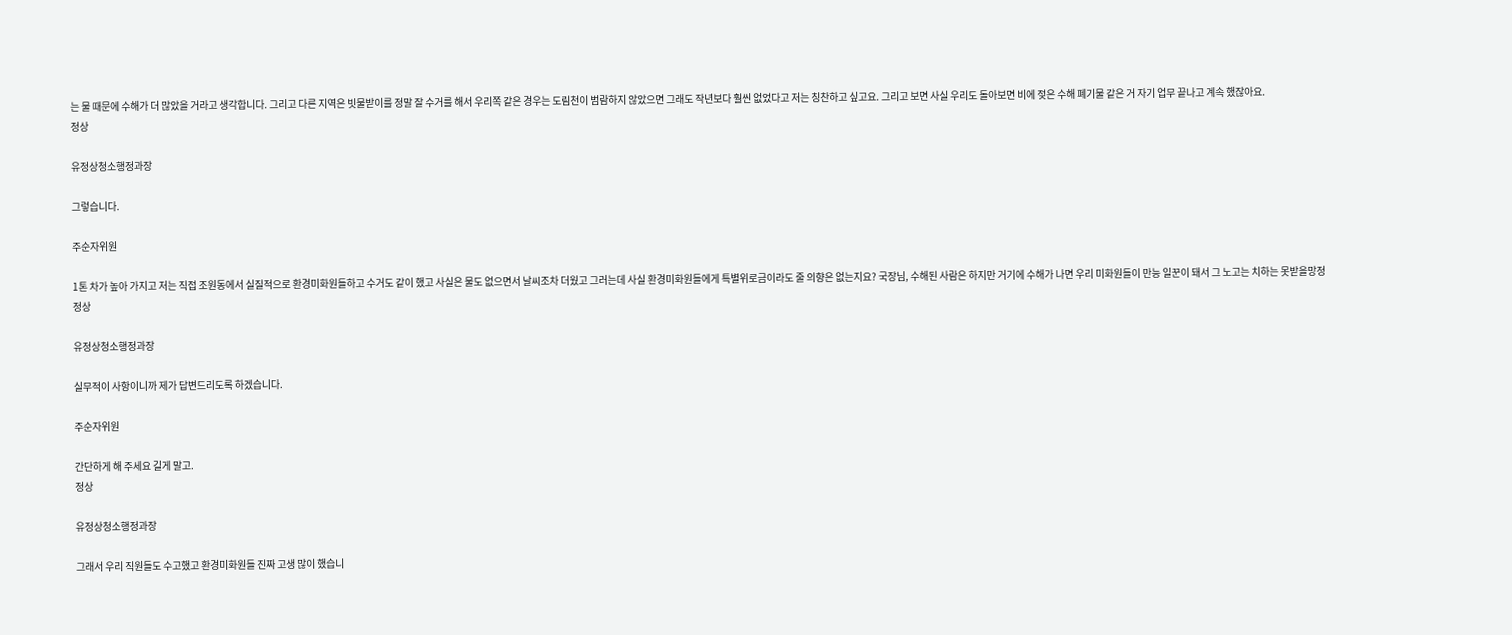는 물 때문에 수해가 더 많았을 거라고 생각합니다. 그리고 다른 지역은 빗물받이를 정말 잘 수거를 해서 우리쪽 같은 경우는 도림천이 범람하지 않았으면 그래도 작년보다 훨씬 없었다고 저는 칭찬하고 싶고요. 그리고 보면 사실 우리도 돌아보면 비에 젖은 수해 폐기물 같은 거 자기 업무 끝나고 계속 했잖아요.
정상

유정상청소행정과장

그렇습니다.

주순자위원

1톤 차가 높아 가지고 저는 직접 조원동에서 실질적으로 환경미화원들하고 수거도 같이 했고 사실은 물도 없으면서 날씨조차 더웠고 그러는데 사실 환경미화원들에게 특별위로금이라도 줄 의향은 없는지요? 국장님, 수해된 사람은 하지만 거기에 수해가 나면 우리 미화원들이 만능 일꾼이 돼서 그 노고는 치하는 못받을망정
정상

유정상청소행정과장

실무적이 사항이니까 제가 답변드리도록 하겠습니다.

주순자위원

간단하게 해 주세요 길게 말고.
정상

유정상청소행정과장

그래서 우리 직원들도 수고했고 환경미화원들 진짜 고생 많이 했습니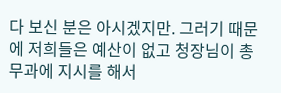다 보신 분은 아시겠지만. 그러기 때문에 저희들은 예산이 없고 청장님이 총무과에 지시를 해서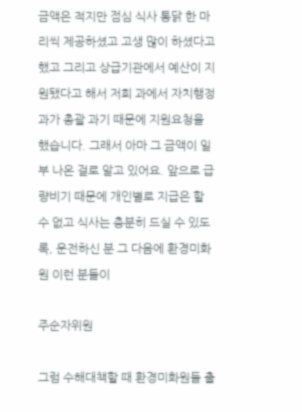금액은 적지만 점심 식사 통닭 한 마리씩 제공하셨고 고생 많이 하셨다고 했고 그리고 상급기관에서 예산이 지원됐다고 해서 저희 과에서 자치행정과가 총괄 과기 때문에 지원요청을 했습니다. 그래서 아마 그 금액이 일부 나온 걸로 알고 있어요. 앞으로 급량비기 때문에 개인별로 지급은 할 수 없고 식사는 충분히 드실 수 있도록, 운전하신 분 그 다음에 환경미화원 이런 분들이

주순자위원

그럼 수해대책할 때 환경미화원들 출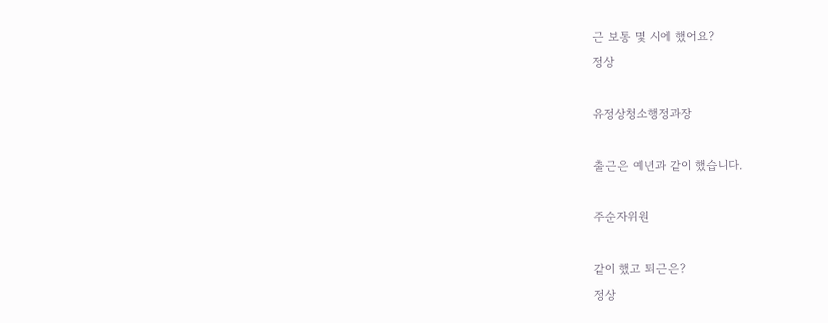근 보통 몇 시에 했어요?
정상

유정상청소행정과장

출근은 예년과 같이 했습니다.

주순자위원

같이 했고 퇴근은?
정상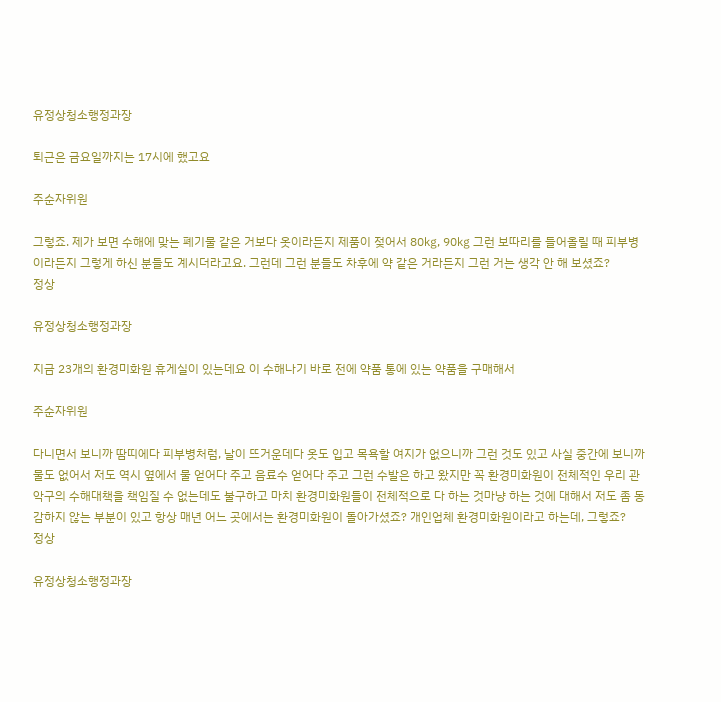유정상청소행정과장

퇴근은 금요일까지는 17시에 했고요

주순자위원

그렇죠. 제가 보면 수해에 맞는 폐기물 같은 거보다 옷이라든지 제품이 젖어서 80㎏, 90㎏ 그런 보따리를 들어올릴 때 피부병이라든지 그렇게 하신 분들도 계시더라고요. 그런데 그런 분들도 차후에 약 같은 거라든지 그런 거는 생각 안 해 보셨죠?
정상

유정상청소행정과장

지금 23개의 환경미화원 휴게실이 있는데요 이 수해나기 바로 전에 약품 통에 있는 약품을 구매해서

주순자위원

다니면서 보니까 땀띠에다 피부병처럼, 날이 뜨거운데다 옷도 입고 목욕할 여지가 없으니까 그런 것도 있고 사실 중간에 보니까 물도 없어서 저도 역시 옆에서 물 얻어다 주고 음료수 얻어다 주고 그런 수발은 하고 왔지만 꼭 환경미화원이 전체적인 우리 관악구의 수해대책을 책임질 수 없는데도 불구하고 마치 환경미화원들이 전체적으로 다 하는 것마냥 하는 것에 대해서 저도 좀 동감하지 않는 부분이 있고 항상 매년 어느 곳에서는 환경미화원이 돌아가셨죠? 개인업체 환경미화원이라고 하는데, 그렇죠?
정상

유정상청소행정과장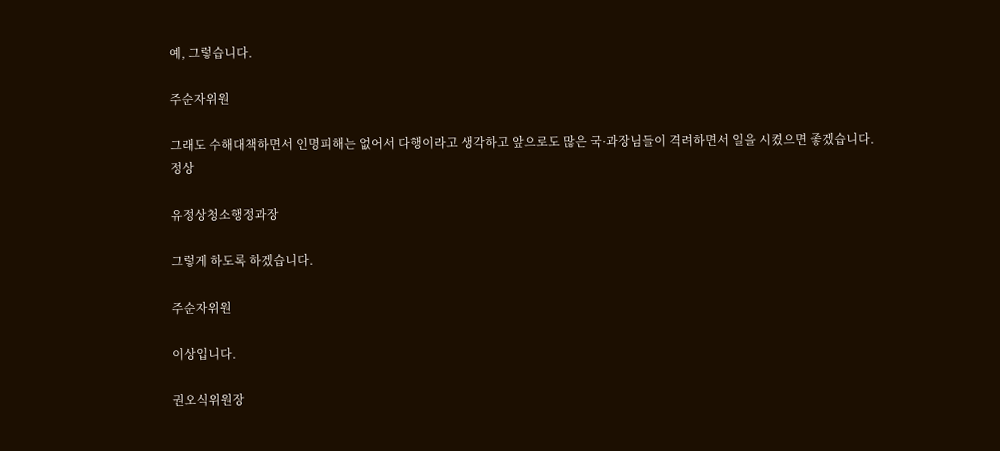예, 그렇습니다.

주순자위원

그래도 수해대책하면서 인명피해는 없어서 다행이라고 생각하고 앞으로도 많은 국·과장님들이 격려하면서 일을 시켰으면 좋겠습니다.
정상

유정상청소행정과장

그렇게 하도록 하겠습니다.

주순자위원

이상입니다.

권오식위원장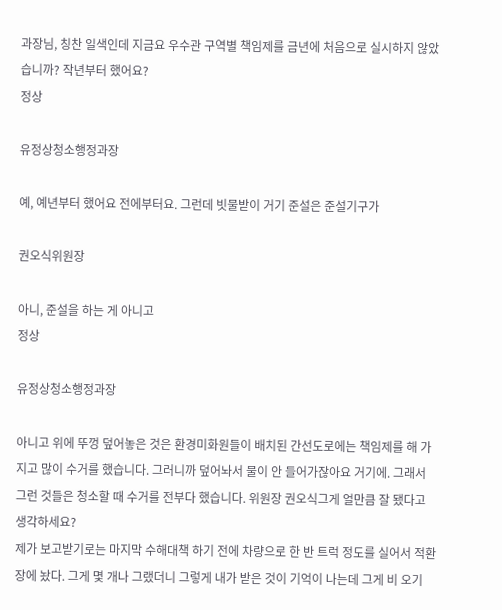과장님, 칭찬 일색인데 지금요 우수관 구역별 책임제를 금년에 처음으로 실시하지 않았습니까? 작년부터 했어요?
정상

유정상청소행정과장

예, 예년부터 했어요 전에부터요. 그런데 빗물받이 거기 준설은 준설기구가

권오식위원장

아니, 준설을 하는 게 아니고
정상

유정상청소행정과장

아니고 위에 뚜껑 덮어놓은 것은 환경미화원들이 배치된 간선도로에는 책임제를 해 가지고 많이 수거를 했습니다. 그러니까 덮어놔서 물이 안 들어가잖아요 거기에. 그래서 그런 것들은 청소할 때 수거를 전부다 했습니다. 위원장 권오식그게 얼만큼 잘 됐다고 생각하세요?
제가 보고받기로는 마지막 수해대책 하기 전에 차량으로 한 반 트럭 정도를 실어서 적환장에 놨다. 그게 몇 개나 그랬더니 그렇게 내가 받은 것이 기억이 나는데 그게 비 오기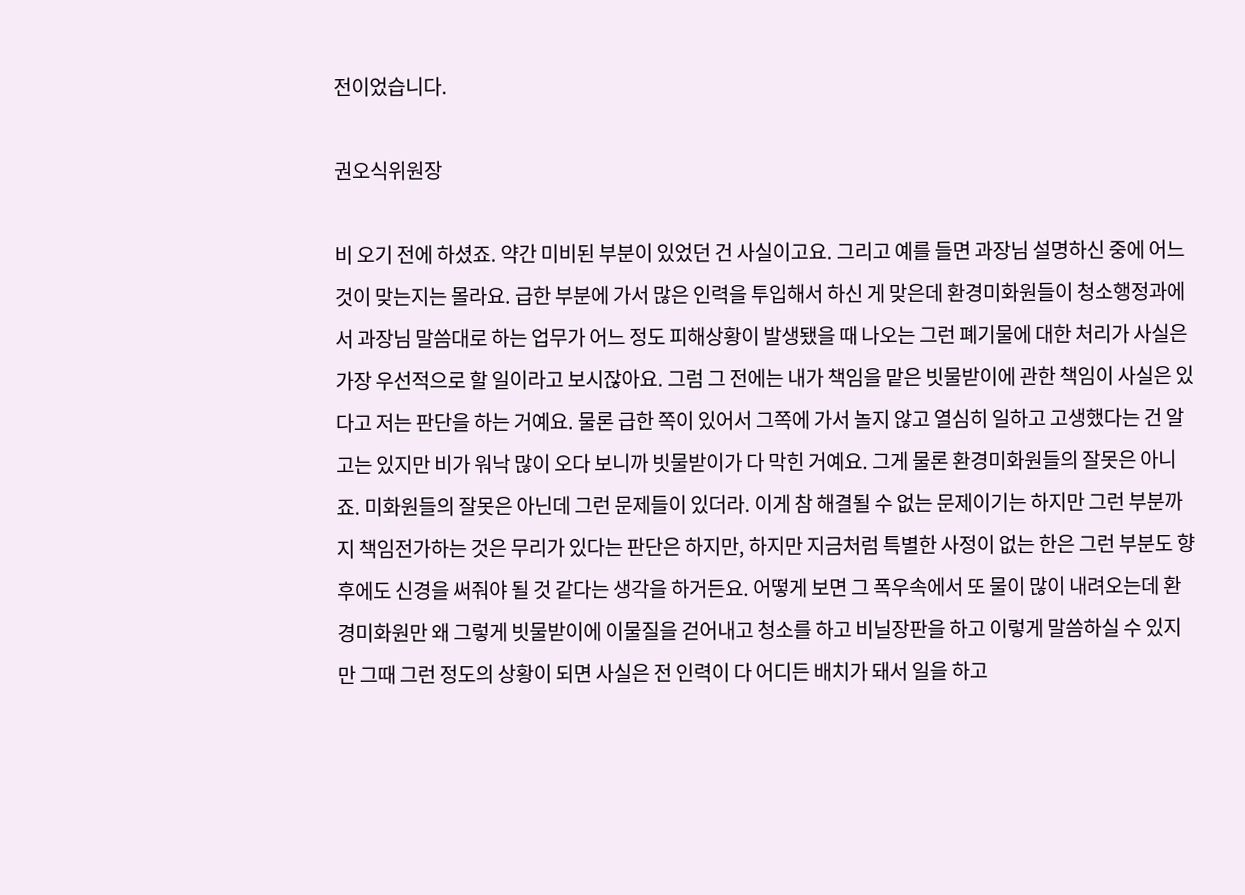전이었습니다.

권오식위원장

비 오기 전에 하셨죠. 약간 미비된 부분이 있었던 건 사실이고요. 그리고 예를 들면 과장님 설명하신 중에 어느 것이 맞는지는 몰라요. 급한 부분에 가서 많은 인력을 투입해서 하신 게 맞은데 환경미화원들이 청소행정과에서 과장님 말씀대로 하는 업무가 어느 정도 피해상황이 발생됐을 때 나오는 그런 폐기물에 대한 처리가 사실은 가장 우선적으로 할 일이라고 보시잖아요. 그럼 그 전에는 내가 책임을 맡은 빗물받이에 관한 책임이 사실은 있다고 저는 판단을 하는 거예요. 물론 급한 쪽이 있어서 그쪽에 가서 놀지 않고 열심히 일하고 고생했다는 건 알고는 있지만 비가 워낙 많이 오다 보니까 빗물받이가 다 막힌 거예요. 그게 물론 환경미화원들의 잘못은 아니죠. 미화원들의 잘못은 아닌데 그런 문제들이 있더라. 이게 참 해결될 수 없는 문제이기는 하지만 그런 부분까지 책임전가하는 것은 무리가 있다는 판단은 하지만, 하지만 지금처럼 특별한 사정이 없는 한은 그런 부분도 향후에도 신경을 써줘야 될 것 같다는 생각을 하거든요. 어떻게 보면 그 폭우속에서 또 물이 많이 내려오는데 환경미화원만 왜 그렇게 빗물받이에 이물질을 걷어내고 청소를 하고 비닐장판을 하고 이렇게 말씀하실 수 있지만 그때 그런 정도의 상황이 되면 사실은 전 인력이 다 어디든 배치가 돼서 일을 하고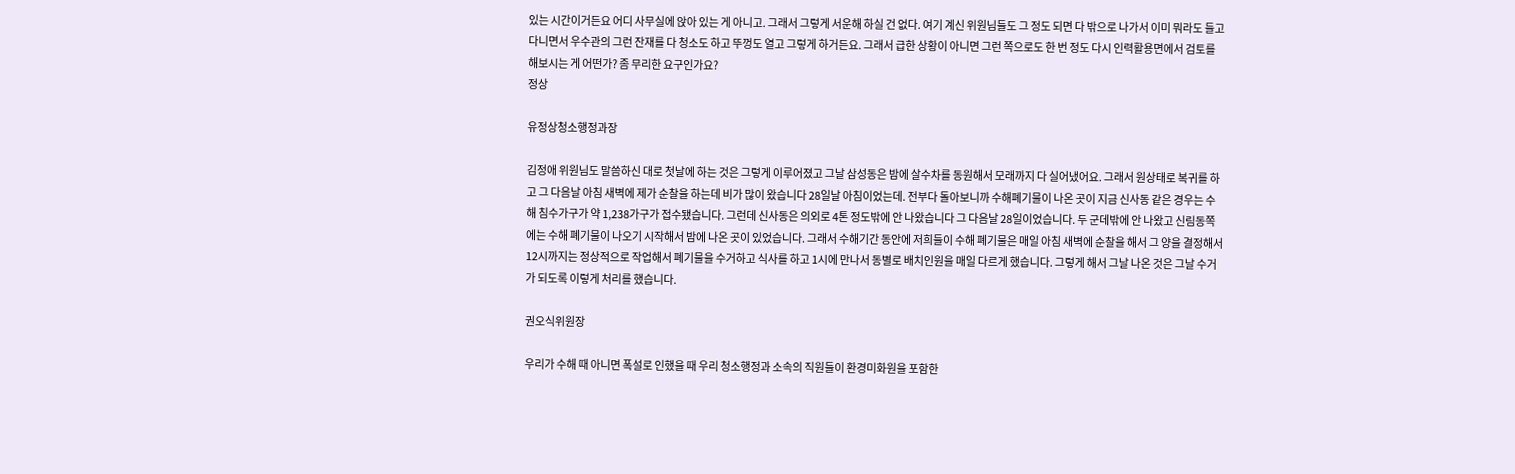있는 시간이거든요 어디 사무실에 앉아 있는 게 아니고. 그래서 그렇게 서운해 하실 건 없다. 여기 계신 위원님들도 그 정도 되면 다 밖으로 나가서 이미 뭐라도 들고 다니면서 우수관의 그런 잔재를 다 청소도 하고 뚜껑도 열고 그렇게 하거든요. 그래서 급한 상황이 아니면 그런 쪽으로도 한 번 정도 다시 인력활용면에서 검토를 해보시는 게 어떤가? 좀 무리한 요구인가요?
정상

유정상청소행정과장

김정애 위원님도 말씀하신 대로 첫날에 하는 것은 그렇게 이루어졌고 그날 삼성동은 밤에 살수차를 동원해서 모래까지 다 실어냈어요. 그래서 원상태로 복귀를 하고 그 다음날 아침 새벽에 제가 순찰을 하는데 비가 많이 왔습니다 28일날 아침이었는데. 전부다 돌아보니까 수해폐기물이 나온 곳이 지금 신사동 같은 경우는 수해 침수가구가 약 1,238가구가 접수됐습니다. 그런데 신사동은 의외로 4톤 정도밖에 안 나왔습니다 그 다음날 28일이었습니다. 두 군데밖에 안 나왔고 신림동쪽에는 수해 폐기물이 나오기 시작해서 밤에 나온 곳이 있었습니다. 그래서 수해기간 동안에 저희들이 수해 폐기물은 매일 아침 새벽에 순찰을 해서 그 양을 결정해서 12시까지는 정상적으로 작업해서 폐기물을 수거하고 식사를 하고 1시에 만나서 동별로 배치인원을 매일 다르게 했습니다. 그렇게 해서 그날 나온 것은 그날 수거가 되도록 이렇게 처리를 했습니다.

권오식위원장

우리가 수해 때 아니면 폭설로 인했을 때 우리 청소행정과 소속의 직원들이 환경미화원을 포함한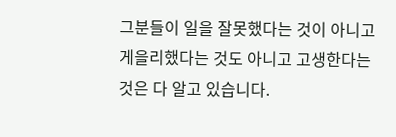그분들이 일을 잘못했다는 것이 아니고 게을리했다는 것도 아니고 고생한다는 것은 다 알고 있습니다.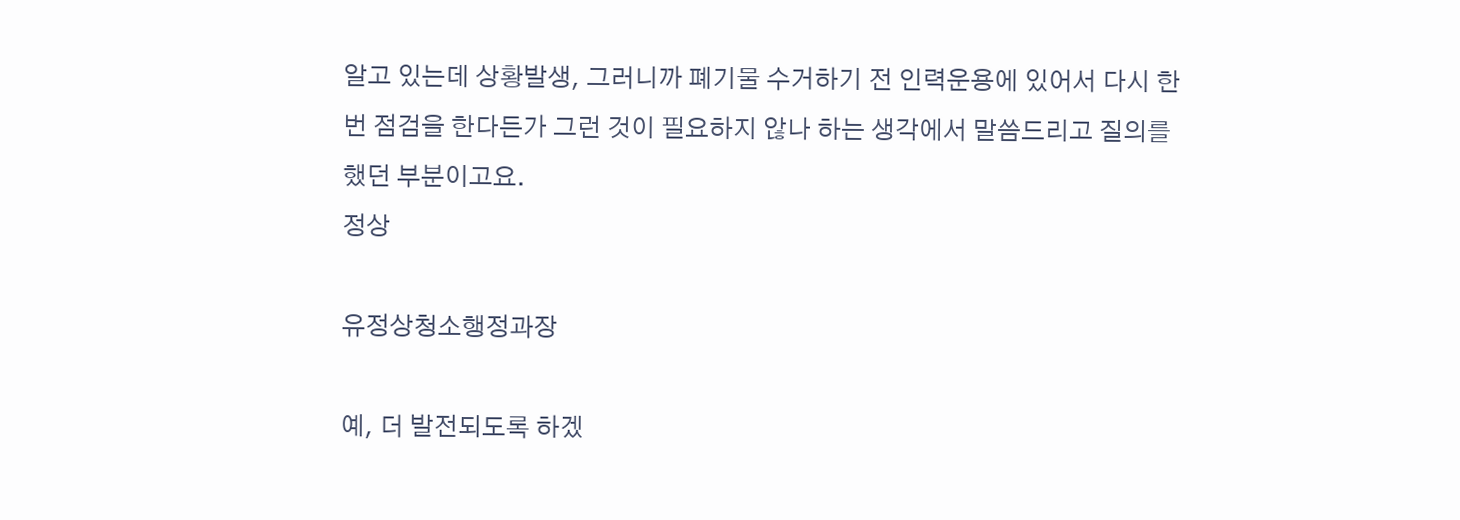알고 있는데 상황발생, 그러니까 폐기물 수거하기 전 인력운용에 있어서 다시 한 번 점검을 한다든가 그런 것이 필요하지 않나 하는 생각에서 말씀드리고 질의를 했던 부분이고요.
정상

유정상청소행정과장

예, 더 발전되도록 하겠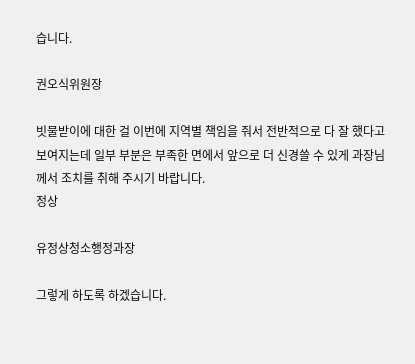습니다.

권오식위원장

빗물받이에 대한 걸 이번에 지역별 책임을 줘서 전반적으로 다 잘 했다고 보여지는데 일부 부분은 부족한 면에서 앞으로 더 신경쓸 수 있게 과장님께서 조치를 취해 주시기 바랍니다.
정상

유정상청소행정과장

그렇게 하도록 하겠습니다.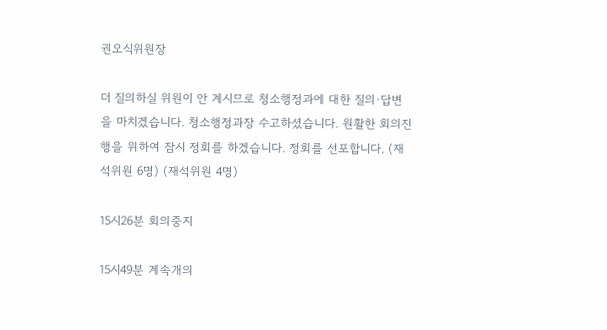권오식위원장

더 질의하실 위원이 안 계시므로 청소행정과에 대한 질의·답변을 마치겠습니다. 청소행정과장 수고하셨습니다. 원활한 회의진행을 위하여 잠시 정회를 하겠습니다. 정회를 선포합니다. (재석위원 6명) (재석위원 4명)

15시26분 회의중지

15시49분 계속개의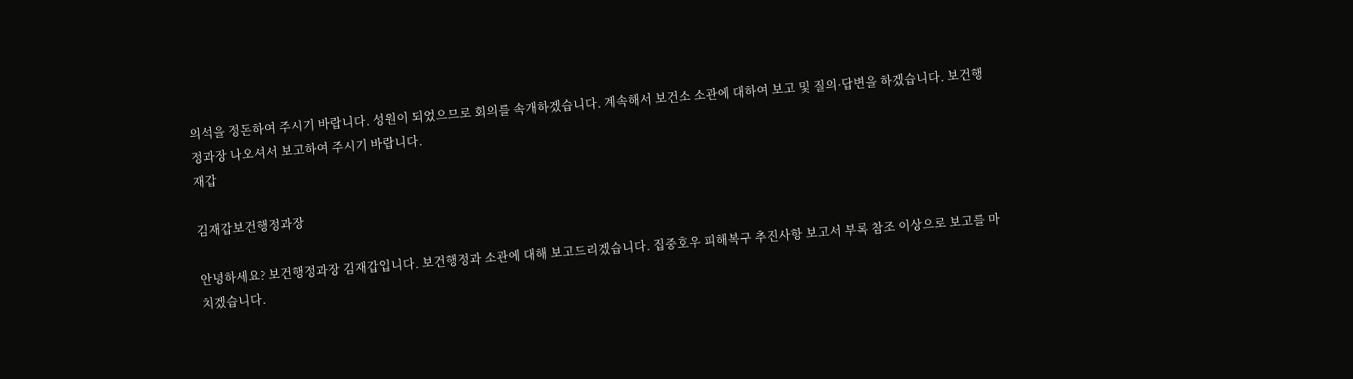의석을 정돈하여 주시기 바랍니다. 성원이 되었으므로 회의를 속개하겠습니다. 계속해서 보건소 소관에 대하여 보고 및 질의·답변을 하겠습니다. 보건행정과장 나오셔서 보고하여 주시기 바랍니다.
재갑

김재갑보건행정과장

안녕하세요? 보건행정과장 김재갑입니다. 보건행정과 소관에 대해 보고드리겠습니다. 집중호우 피해복구 추진사항 보고서 부록 참조 이상으로 보고를 마치겠습니다.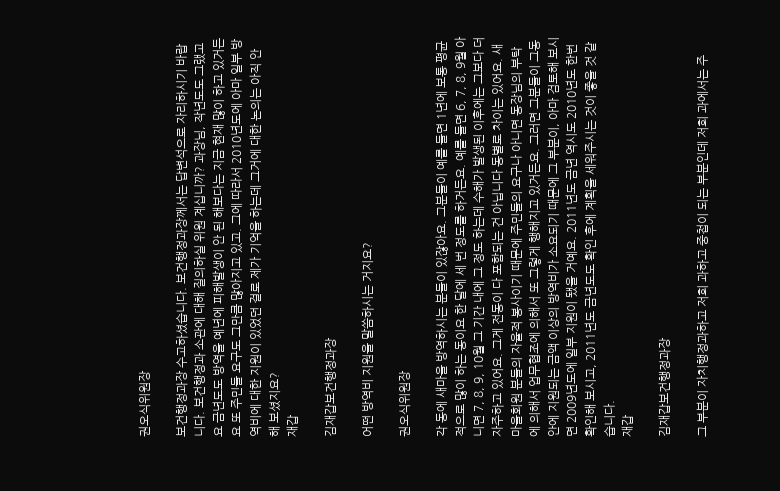권오식위원장

보건행정과장 수고하셨습니다. 보건행정과장께서는 답변석으로 자리하시기 바랍니다. 보건행정과 소관에 대해 질의하실 위원 계십니까? 과장님, 작년도도 그랬고요 금년도도 방역을 예년에 피해발생이 안 된 해보다는 지금 현재 많이 하고 있거든요 또 주민들 요구도 그만큼 많아지고 있고. 그에 따라서 2010년도에 아마 일부 방역비에 대한 지원이 있었던 걸로 제가 기억을 하는데 그거에 대한 논의는 아직 안 해 보셨지요?
재갑

김재갑보건행정과장

어떤 방역비 지원을 말씀하시는 거지요?

권오식위원장

각 동에 새마을 방역하시는 분들이 있잖아요. 그분들이 예를 들면 1년에 보통 평균적으로 많이 하는 동이요 한 달에 세 번 정도를 하거든요. 예를 들면 6, 7, 8, 9월 아니면 7, 8, 9, 10월 그 기간 내에 그 정도 하는데 수해가 발생된 이후에는 그보다 더 자주하고 있어요. 그게 전동이 다 포함되는 건 아닙니다 동별로 차이는 있어요. 새마을회원 분들의 자율적 봉사이기 때문에 주민들의 요구나 아니면 동장님의 부탁에 의해서 업무협조에 의해서 또 그렇게 행해지고 있거든요. 그러면 그분들이 그동안에 지원되는 금액 이상의 방역비가 소요되기 때문에 그 부분이, 아마 검토해 보시면 2009년도에 일부 지원이 됐을 거예요. 2011년도 금년 역시도 2010년도 한번 확인해 보시고, 2011년도 금년도도 확인 후에 계획을 세워주시는 것이 좋을 것 같습니다.
재갑

김재갑보건행정과장

그 부분이 자치행정과하고 저희 과하고 중첩이 되는 부분인데 저희 과에서는 주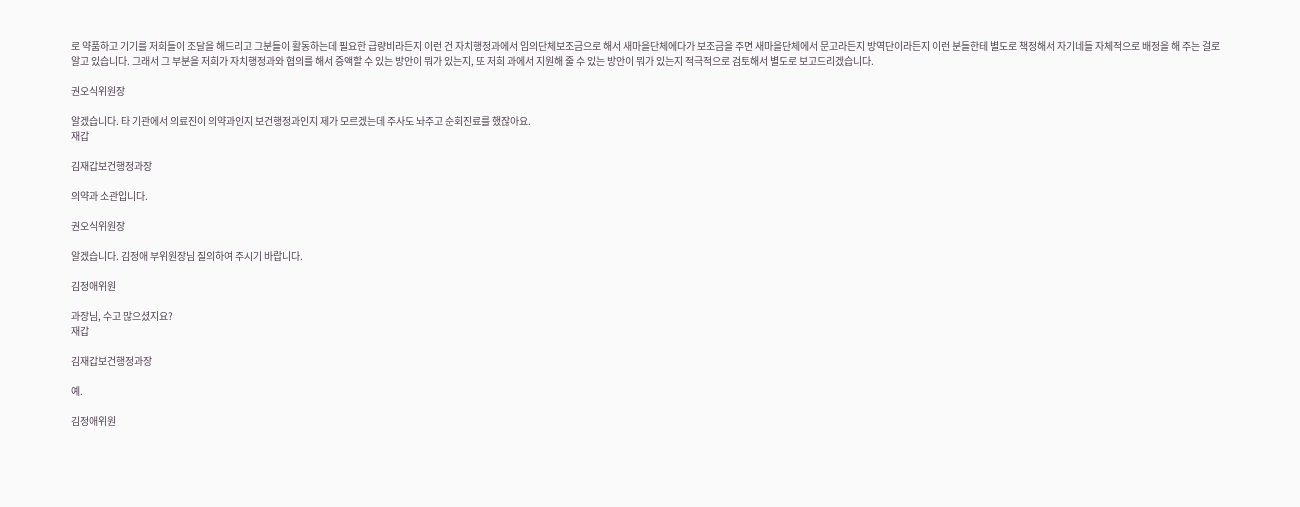로 약품하고 기기를 저희들이 조달을 해드리고 그분들이 활동하는데 필요한 급량비라든지 이런 건 자치행정과에서 임의단체보조금으로 해서 새마을단체에다가 보조금을 주면 새마을단체에서 문고라든지 방역단이라든지 이런 분들한테 별도로 책정해서 자기네들 자체적으로 배정을 해 주는 걸로 알고 있습니다. 그래서 그 부분을 저희가 자치행정과와 협의를 해서 증액할 수 있는 방안이 뭐가 있는지, 또 저희 과에서 지원해 줄 수 있는 방안이 뭐가 있는지 적극적으로 검토해서 별도로 보고드리겠습니다.

권오식위원장

알겠습니다. 타 기관에서 의료진이 의약과인지 보건행정과인지 제가 모르겠는데 주사도 놔주고 순회진료를 했잖아요.
재갑

김재갑보건행정과장

의약과 소관입니다.

권오식위원장

알겠습니다. 김정애 부위원장님 질의하여 주시기 바랍니다.

김정애위원

과장님, 수고 많으셨지요?
재갑

김재갑보건행정과장

예.

김정애위원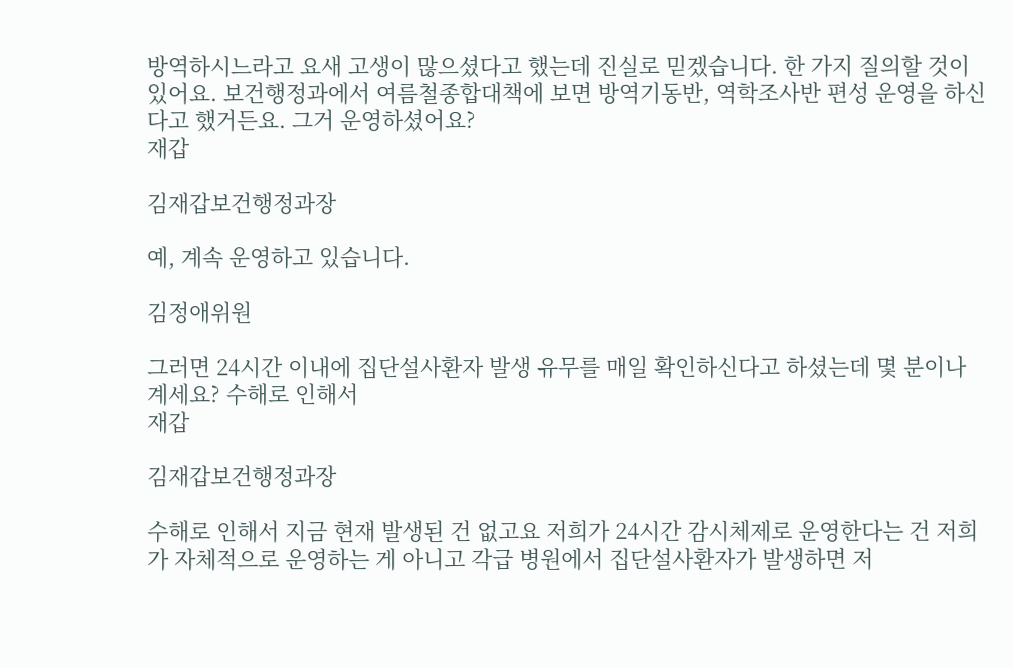방역하시느라고 요새 고생이 많으셨다고 했는데 진실로 믿겠습니다. 한 가지 질의할 것이 있어요. 보건행정과에서 여름철종합대책에 보면 방역기동반, 역학조사반 편성 운영을 하신다고 했거든요. 그거 운영하셨어요?
재갑

김재갑보건행정과장

예, 계속 운영하고 있습니다.

김정애위원

그러면 24시간 이내에 집단설사환자 발생 유무를 매일 확인하신다고 하셨는데 몇 분이나 계세요? 수해로 인해서
재갑

김재갑보건행정과장

수해로 인해서 지금 현재 발생된 건 없고요 저희가 24시간 감시체제로 운영한다는 건 저희가 자체적으로 운영하는 게 아니고 각급 병원에서 집단설사환자가 발생하면 저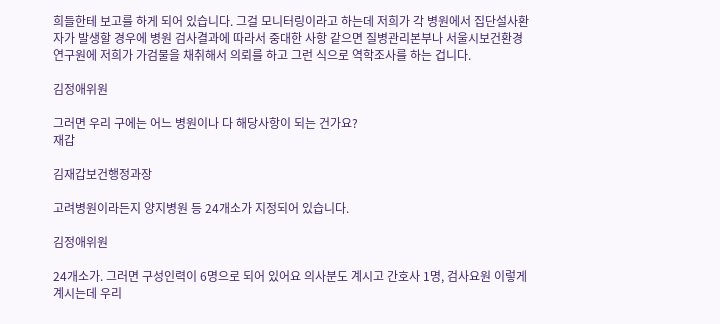희들한테 보고를 하게 되어 있습니다. 그걸 모니터링이라고 하는데 저희가 각 병원에서 집단설사환자가 발생할 경우에 병원 검사결과에 따라서 중대한 사항 같으면 질병관리본부나 서울시보건환경연구원에 저희가 가검물을 채취해서 의뢰를 하고 그런 식으로 역학조사를 하는 겁니다.

김정애위원

그러면 우리 구에는 어느 병원이나 다 해당사항이 되는 건가요?
재갑

김재갑보건행정과장

고려병원이라든지 양지병원 등 24개소가 지정되어 있습니다.

김정애위원

24개소가. 그러면 구성인력이 6명으로 되어 있어요 의사분도 계시고 간호사 1명, 검사요원 이렇게 계시는데 우리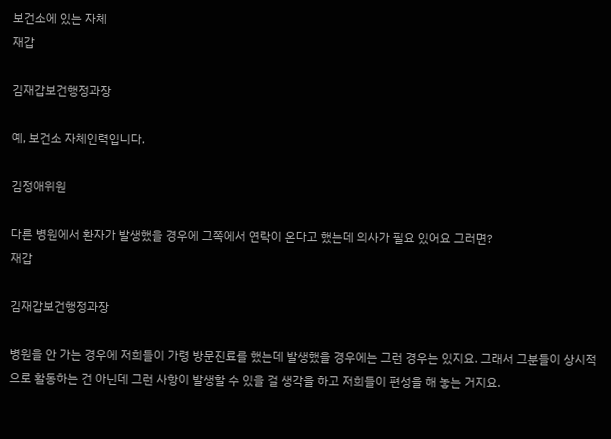보건소에 있는 자체
재갑

김재갑보건행정과장

예, 보건소 자체인력입니다.

김정애위원

다른 병원에서 환자가 발생했을 경우에 그쪽에서 연락이 온다고 했는데 의사가 필요 있어요 그러면?
재갑

김재갑보건행정과장

병원을 안 가는 경우에 저희들이 가령 방문진료를 했는데 발생했을 경우에는 그런 경우는 있지요. 그래서 그분들이 상시적으로 활동하는 건 아닌데 그런 사항이 발생할 수 있을 걸 생각을 하고 저희들이 편성을 해 놓는 거지요.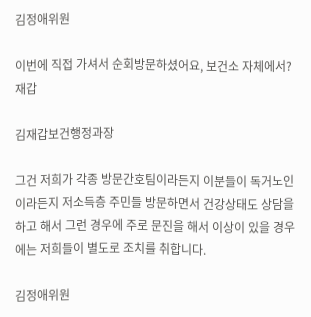김정애위원

이번에 직접 가셔서 순회방문하셨어요, 보건소 자체에서?
재갑

김재갑보건행정과장

그건 저희가 각종 방문간호팀이라든지 이분들이 독거노인이라든지 저소득층 주민들 방문하면서 건강상태도 상담을 하고 해서 그런 경우에 주로 문진을 해서 이상이 있을 경우에는 저희들이 별도로 조치를 취합니다.

김정애위원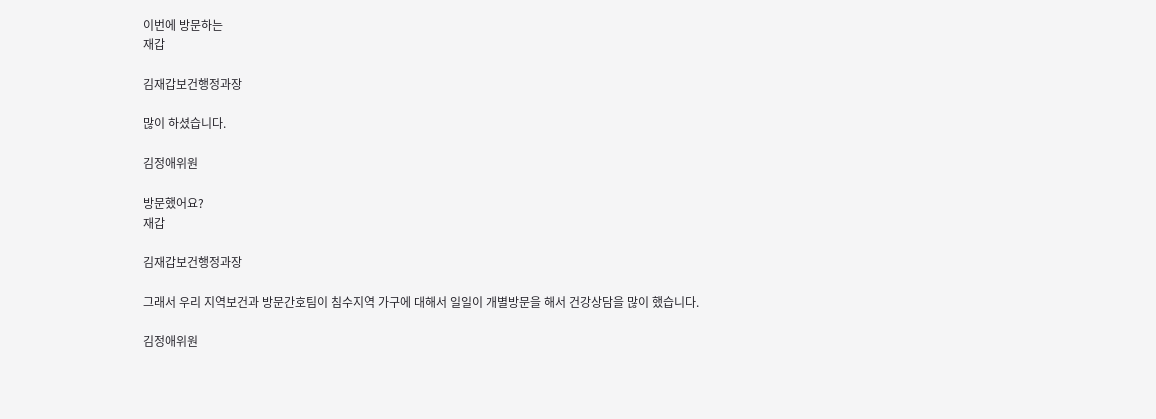이번에 방문하는
재갑

김재갑보건행정과장

많이 하셨습니다.

김정애위원

방문했어요?
재갑

김재갑보건행정과장

그래서 우리 지역보건과 방문간호팀이 침수지역 가구에 대해서 일일이 개별방문을 해서 건강상담을 많이 했습니다.

김정애위원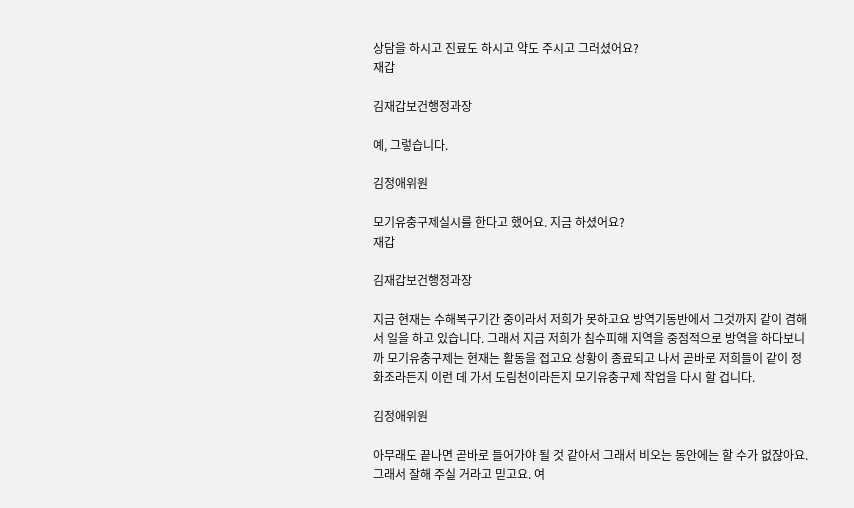상담을 하시고 진료도 하시고 약도 주시고 그러셨어요?
재갑

김재갑보건행정과장

예, 그렇습니다.

김정애위원

모기유충구제실시를 한다고 했어요. 지금 하셨어요?
재갑

김재갑보건행정과장

지금 현재는 수해복구기간 중이라서 저희가 못하고요 방역기동반에서 그것까지 같이 겸해서 일을 하고 있습니다. 그래서 지금 저희가 침수피해 지역을 중점적으로 방역을 하다보니까 모기유충구제는 현재는 활동을 접고요 상황이 종료되고 나서 곧바로 저희들이 같이 정화조라든지 이런 데 가서 도림천이라든지 모기유충구제 작업을 다시 할 겁니다.

김정애위원

아무래도 끝나면 곧바로 들어가야 될 것 같아서 그래서 비오는 동안에는 할 수가 없잖아요. 그래서 잘해 주실 거라고 믿고요. 여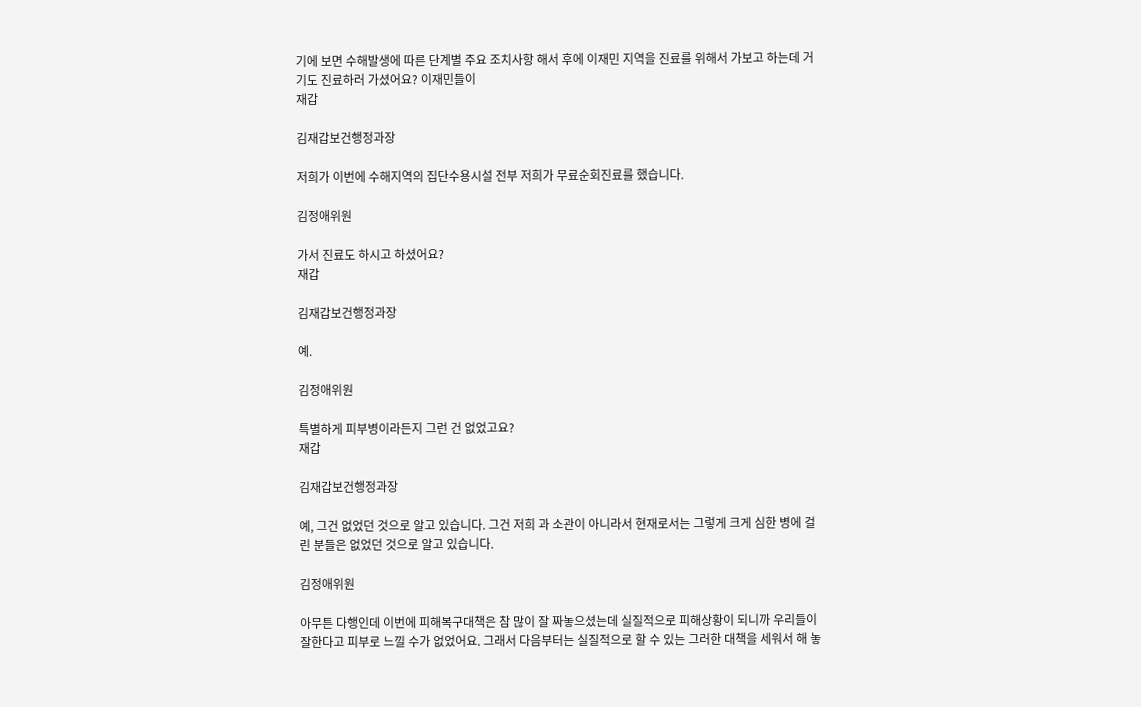기에 보면 수해발생에 따른 단계별 주요 조치사항 해서 후에 이재민 지역을 진료를 위해서 가보고 하는데 거기도 진료하러 가셨어요? 이재민들이
재갑

김재갑보건행정과장

저희가 이번에 수해지역의 집단수용시설 전부 저희가 무료순회진료를 했습니다.

김정애위원

가서 진료도 하시고 하셨어요?
재갑

김재갑보건행정과장

예.

김정애위원

특별하게 피부병이라든지 그런 건 없었고요?
재갑

김재갑보건행정과장

예, 그건 없었던 것으로 알고 있습니다. 그건 저희 과 소관이 아니라서 현재로서는 그렇게 크게 심한 병에 걸린 분들은 없었던 것으로 알고 있습니다.

김정애위원

아무튼 다행인데 이번에 피해복구대책은 참 많이 잘 짜놓으셨는데 실질적으로 피해상황이 되니까 우리들이 잘한다고 피부로 느낄 수가 없었어요. 그래서 다음부터는 실질적으로 할 수 있는 그러한 대책을 세워서 해 놓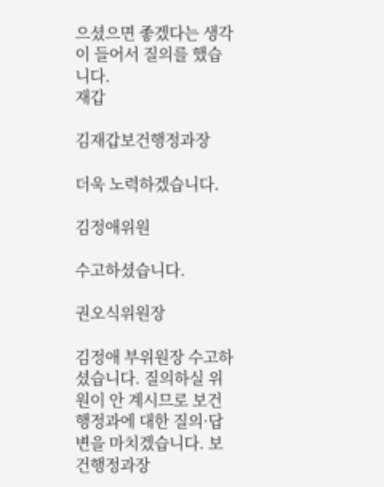으셨으면 좋겠다는 생각이 들어서 질의를 했습니다.
재갑

김재갑보건행정과장

더욱 노력하겠습니다.

김정애위원

수고하셨습니다.

권오식위원장

김정애 부위원장 수고하셨습니다. 질의하실 위원이 안 계시므로 보건행정과에 대한 질의·답변을 마치겠습니다. 보건행정과장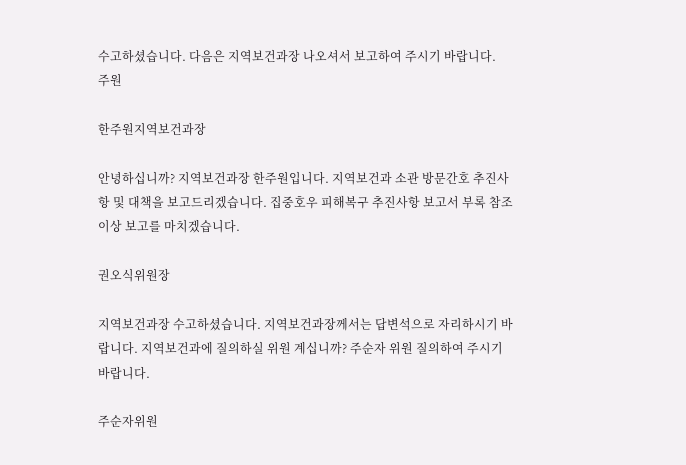수고하셨습니다. 다음은 지역보건과장 나오셔서 보고하여 주시기 바랍니다.
주원

한주원지역보건과장

안녕하십니까? 지역보건과장 한주원입니다. 지역보건과 소관 방문간호 추진사항 및 대책을 보고드리겠습니다. 집중호우 피해복구 추진사항 보고서 부록 참조 이상 보고를 마치겠습니다.

권오식위원장

지역보건과장 수고하셨습니다. 지역보건과장께서는 답변석으로 자리하시기 바랍니다. 지역보건과에 질의하실 위원 계십니까? 주순자 위원 질의하여 주시기 바랍니다.

주순자위원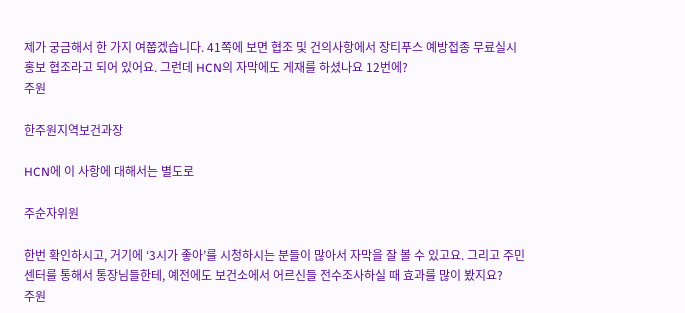제가 궁금해서 한 가지 여쭙겠습니다. 41쪽에 보면 협조 및 건의사항에서 장티푸스 예방접종 무료실시 홍보 협조라고 되어 있어요. 그런데 HCN의 자막에도 게재를 하셨나요 12번에?
주원

한주원지역보건과장

HCN에 이 사항에 대해서는 별도로

주순자위원

한번 확인하시고, 거기에 ‘3시가 좋아’를 시청하시는 분들이 많아서 자막을 잘 볼 수 있고요. 그리고 주민센터를 통해서 통장님들한테, 예전에도 보건소에서 어르신들 전수조사하실 때 효과를 많이 봤지요?
주원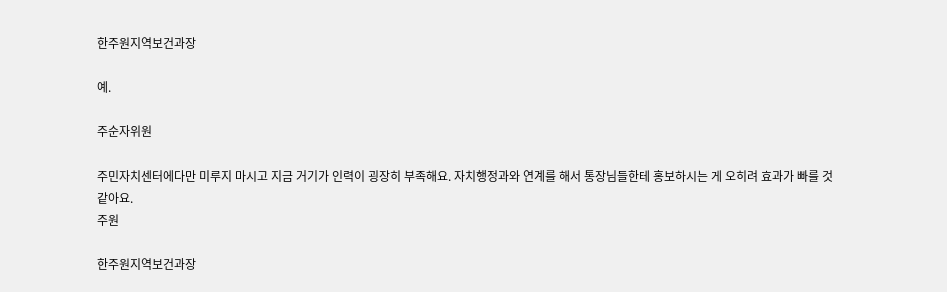한주원지역보건과장

예.

주순자위원

주민자치센터에다만 미루지 마시고 지금 거기가 인력이 굉장히 부족해요. 자치행정과와 연계를 해서 통장님들한테 홍보하시는 게 오히려 효과가 빠를 것 같아요.
주원

한주원지역보건과장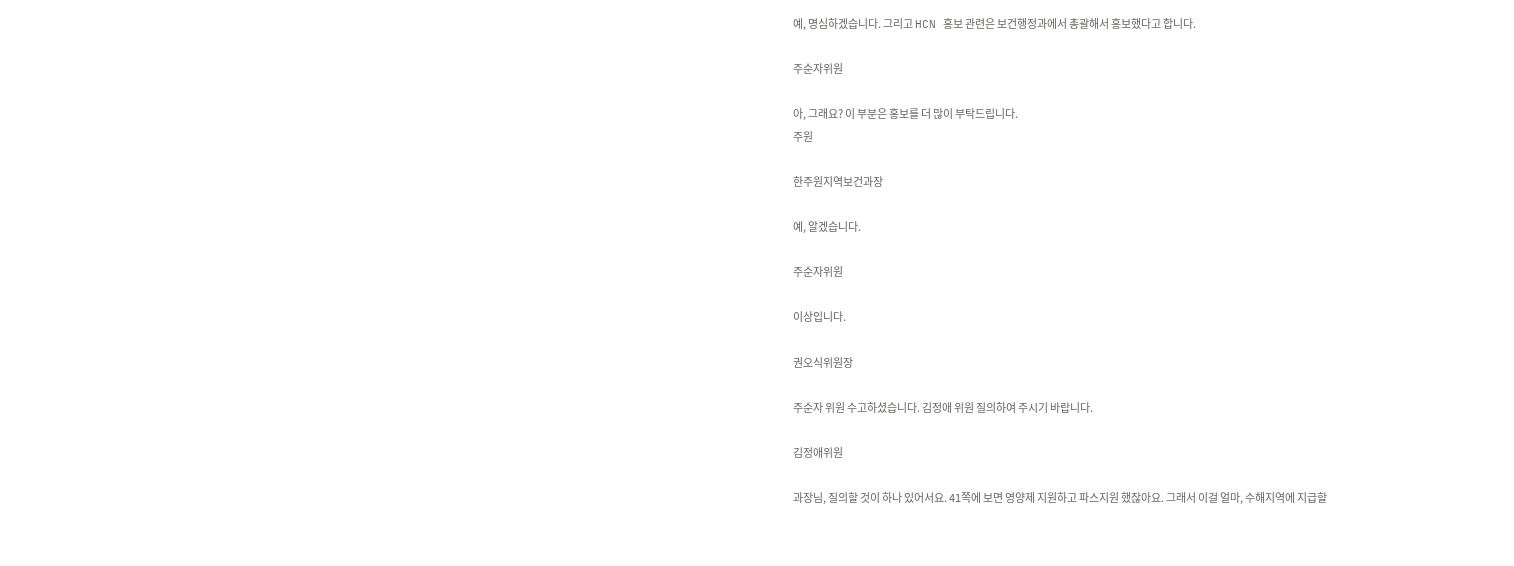예, 명심하겠습니다. 그리고 HCN 홍보 관련은 보건행정과에서 총괄해서 홍보했다고 합니다.

주순자위원

아, 그래요? 이 부분은 홍보를 더 많이 부탁드립니다.
주원

한주원지역보건과장

예, 알겠습니다.

주순자위원

이상입니다.

권오식위원장

주순자 위원 수고하셨습니다. 김정애 위원 질의하여 주시기 바랍니다.

김정애위원

과장님, 질의할 것이 하나 있어서요. 41쪽에 보면 영양제 지원하고 파스지원 했잖아요. 그래서 이걸 얼마, 수해지역에 지급할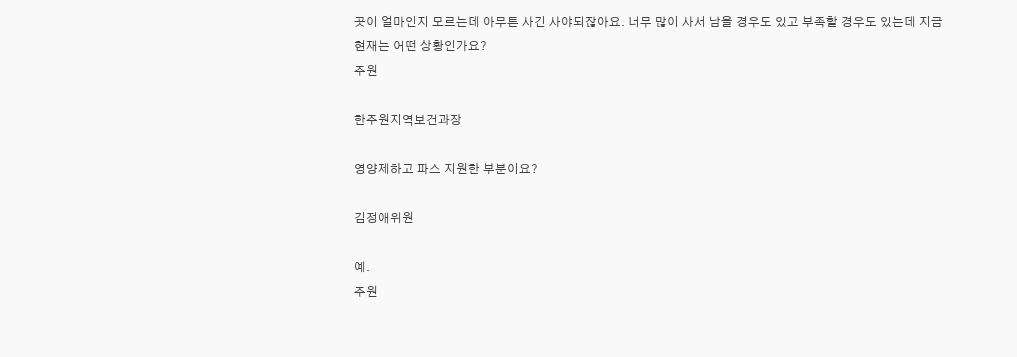곳이 얼마인지 모르는데 아무튼 사긴 사야되잖아요. 너무 많이 사서 남을 경우도 있고 부족할 경우도 있는데 지금 현재는 어떤 상황인가요?
주원

한주원지역보건과장

영양제하고 파스 지원한 부분이요?

김정애위원

예.
주원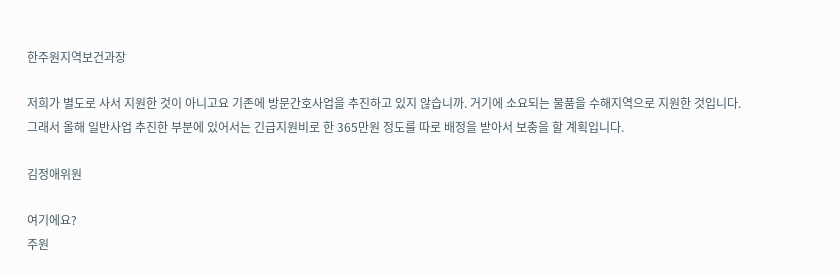한주원지역보건과장

저희가 별도로 사서 지원한 것이 아니고요 기존에 방문간호사업을 추진하고 있지 않습니까. 거기에 소요되는 물품을 수해지역으로 지원한 것입니다. 그래서 올해 일반사업 추진한 부분에 있어서는 긴급지원비로 한 365만원 정도를 따로 배정을 받아서 보충을 할 계획입니다.

김정애위원

여기에요?
주원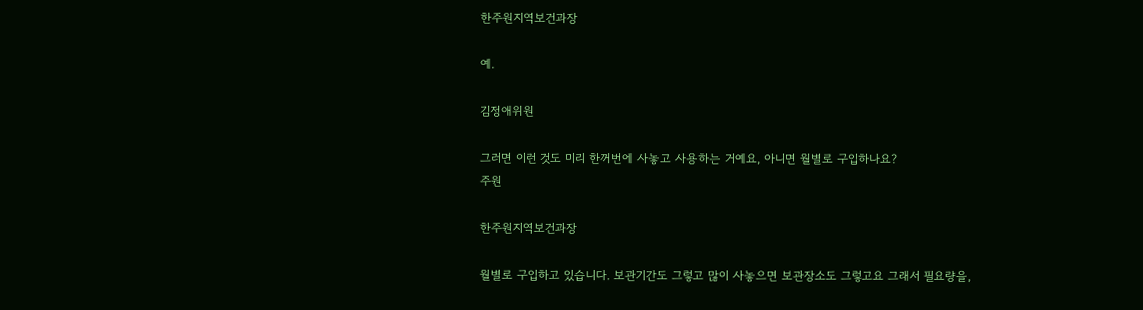한주원지역보건과장

예.

김정애위원

그러면 이런 것도 미리 한꺼번에 사놓고 사용하는 거예요, 아니면 월별로 구입하나요?
주원

한주원지역보건과장

월별로 구입하고 있습니다. 보관기간도 그렇고 많이 사놓으면 보관장소도 그렇고요 그래서 필요량을,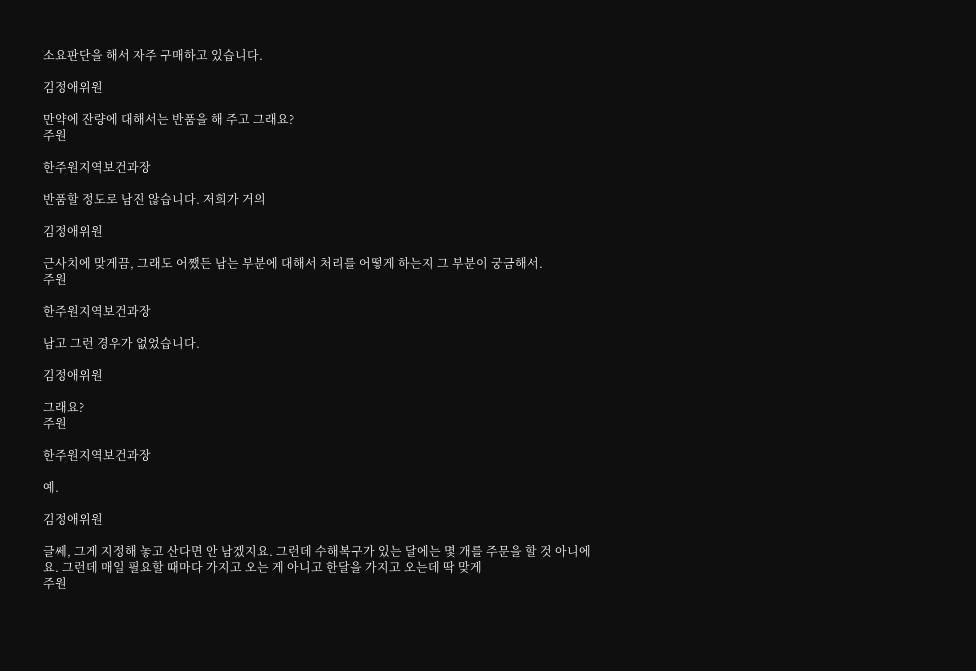소요판단을 해서 자주 구매하고 있습니다.

김정애위원

만약에 잔량에 대해서는 반품을 해 주고 그래요?
주원

한주원지역보건과장

반품할 정도로 남진 않습니다. 저희가 거의

김정애위원

근사치에 맞게끔, 그래도 어쨌든 남는 부분에 대해서 처리를 어떻게 하는지 그 부분이 궁금해서.
주원

한주원지역보건과장

남고 그런 경우가 없었습니다.

김정애위원

그래요?
주원

한주원지역보건과장

예.

김정애위원

글쎄, 그게 지정해 놓고 산다면 안 남겠지요. 그런데 수해복구가 있는 달에는 몇 개를 주문을 할 것 아니에요. 그런데 매일 필요할 때마다 가지고 오는 게 아니고 한달을 가지고 오는데 딱 맞게
주원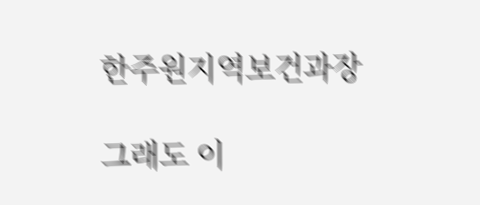한주원지역보건과장

그래도 이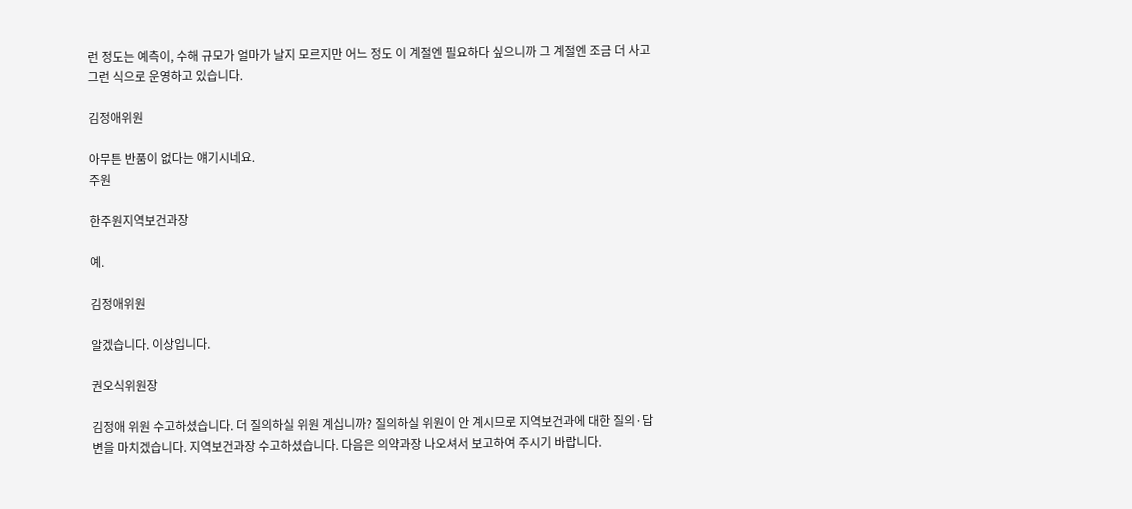런 정도는 예측이, 수해 규모가 얼마가 날지 모르지만 어느 정도 이 계절엔 필요하다 싶으니까 그 계절엔 조금 더 사고 그런 식으로 운영하고 있습니다.

김정애위원

아무튼 반품이 없다는 얘기시네요.
주원

한주원지역보건과장

예.

김정애위원

알겠습니다. 이상입니다.

권오식위원장

김정애 위원 수고하셨습니다. 더 질의하실 위원 계십니까? 질의하실 위원이 안 계시므로 지역보건과에 대한 질의·답변을 마치겠습니다. 지역보건과장 수고하셨습니다. 다음은 의약과장 나오셔서 보고하여 주시기 바랍니다.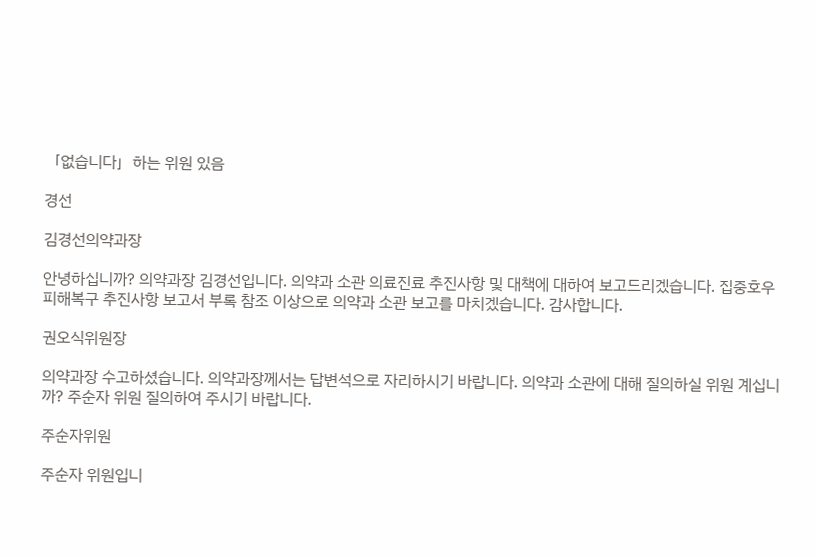「없습니다」하는 위원 있음

경선

김경선의약과장

안녕하십니까? 의약과장 김경선입니다. 의약과 소관 의료진료 추진사항 및 대책에 대하여 보고드리겠습니다. 집중호우 피해복구 추진사항 보고서 부록 참조 이상으로 의약과 소관 보고를 마치겠습니다. 감사합니다.

권오식위원장

의약과장 수고하셨습니다. 의약과장께서는 답변석으로 자리하시기 바랍니다. 의약과 소관에 대해 질의하실 위원 계십니까? 주순자 위원 질의하여 주시기 바랍니다.

주순자위원

주순자 위원입니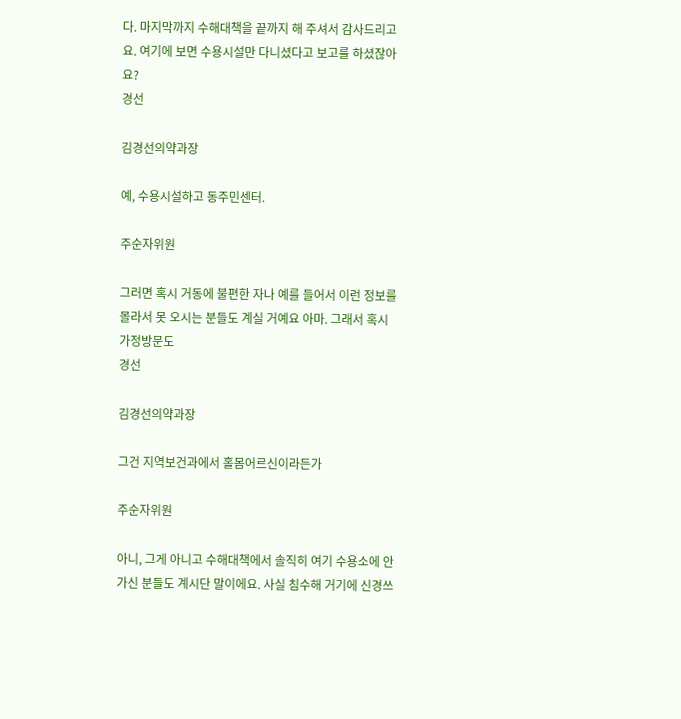다. 마지막까지 수해대책을 끝까지 해 주셔서 감사드리고요. 여기에 보면 수용시설만 다니셨다고 보고를 하셨잖아요?
경선

김경선의약과장

예, 수용시설하고 동주민센터.

주순자위원

그러면 혹시 거동에 불편한 자나 예를 들어서 이런 정보를 몰라서 못 오시는 분들도 계실 거예요 아마. 그래서 혹시 가정방문도
경선

김경선의약과장

그건 지역보건과에서 홀몸어르신이라든가

주순자위원

아니, 그게 아니고 수해대책에서 솔직히 여기 수용소에 안 가신 분들도 계시단 말이에요. 사실 침수해 거기에 신경쓰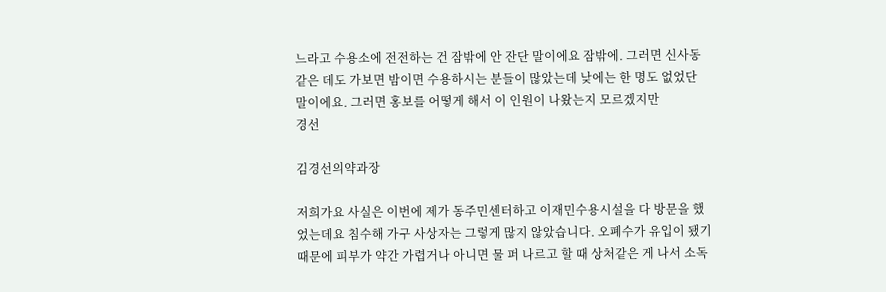느라고 수용소에 전전하는 건 잠밖에 안 잔단 말이에요 잠밖에. 그러면 신사동 같은 데도 가보면 밤이면 수용하시는 분들이 많았는데 낮에는 한 명도 없었단 말이에요. 그러면 홍보를 어떻게 해서 이 인원이 나왔는지 모르겠지만
경선

김경선의약과장

저희가요 사실은 이번에 제가 동주민센터하고 이재민수용시설을 다 방문을 했었는데요 침수해 가구 사상자는 그렇게 많지 않았습니다. 오폐수가 유입이 됐기 때문에 피부가 약간 가렵거나 아니면 물 퍼 나르고 할 때 상처같은 게 나서 소독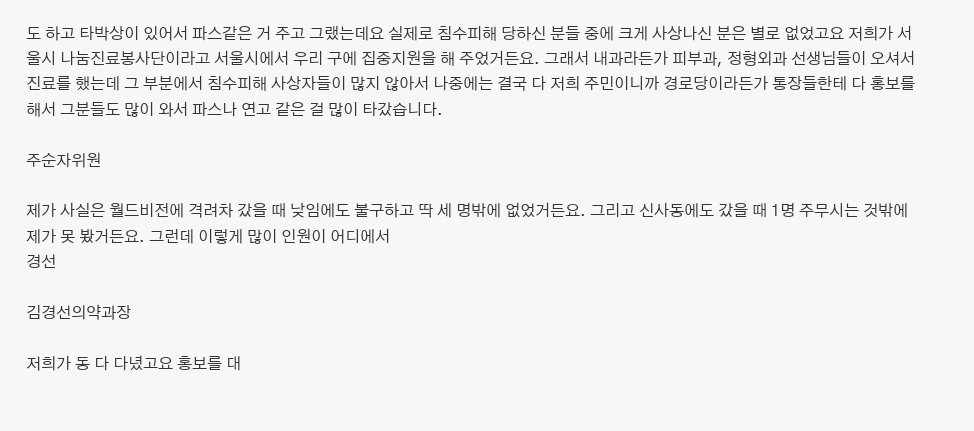도 하고 타박상이 있어서 파스같은 거 주고 그랬는데요 실제로 침수피해 당하신 분들 중에 크게 사상나신 분은 별로 없었고요 저희가 서울시 나눔진료봉사단이라고 서울시에서 우리 구에 집중지원을 해 주었거든요. 그래서 내과라든가 피부과, 정형외과 선생님들이 오셔서 진료를 했는데 그 부분에서 침수피해 사상자들이 많지 않아서 나중에는 결국 다 저희 주민이니까 경로당이라든가 통장들한테 다 홍보를 해서 그분들도 많이 와서 파스나 연고 같은 걸 많이 타갔습니다.

주순자위원

제가 사실은 월드비전에 격려차 갔을 때 낮임에도 불구하고 딱 세 명밖에 없었거든요. 그리고 신사동에도 갔을 때 1명 주무시는 것밖에 제가 못 봤거든요. 그런데 이렇게 많이 인원이 어디에서
경선

김경선의약과장

저희가 동 다 다녔고요 홍보를 대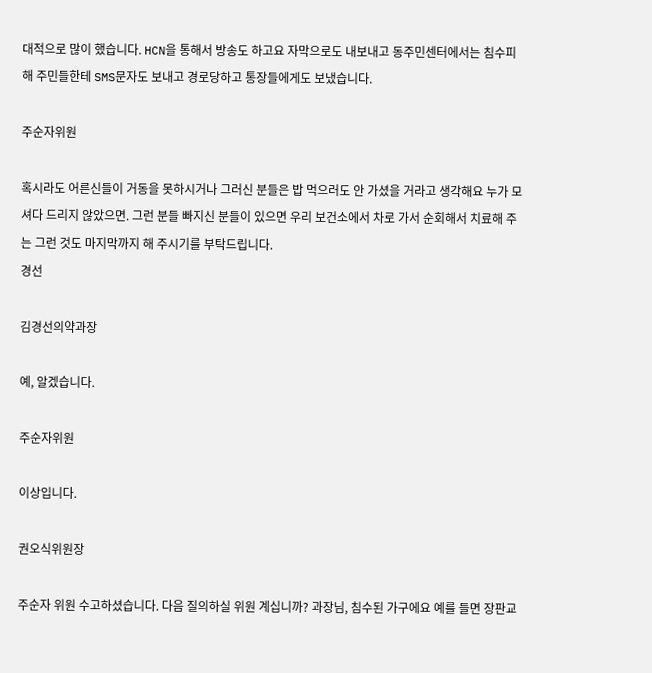대적으로 많이 했습니다. HCN을 통해서 방송도 하고요 자막으로도 내보내고 동주민센터에서는 침수피해 주민들한테 SMS문자도 보내고 경로당하고 통장들에게도 보냈습니다.

주순자위원

혹시라도 어른신들이 거동을 못하시거나 그러신 분들은 밥 먹으러도 안 가셨을 거라고 생각해요 누가 모셔다 드리지 않았으면. 그런 분들 빠지신 분들이 있으면 우리 보건소에서 차로 가서 순회해서 치료해 주는 그런 것도 마지막까지 해 주시기를 부탁드립니다.
경선

김경선의약과장

예, 알겠습니다.

주순자위원

이상입니다.

권오식위원장

주순자 위원 수고하셨습니다. 다음 질의하실 위원 계십니까? 과장님, 침수된 가구에요 예를 들면 장판교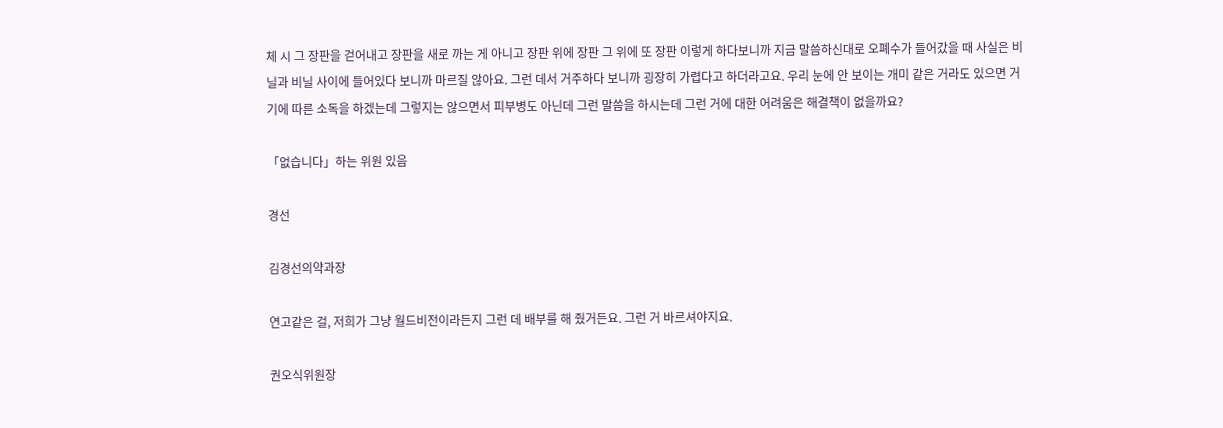체 시 그 장판을 걷어내고 장판을 새로 까는 게 아니고 장판 위에 장판 그 위에 또 장판 이렇게 하다보니까 지금 말씀하신대로 오폐수가 들어갔을 때 사실은 비닐과 비닐 사이에 들어있다 보니까 마르질 않아요. 그런 데서 거주하다 보니까 굉장히 가렵다고 하더라고요. 우리 눈에 안 보이는 개미 같은 거라도 있으면 거기에 따른 소독을 하겠는데 그렇지는 않으면서 피부병도 아닌데 그런 말씀을 하시는데 그런 거에 대한 어려움은 해결책이 없을까요?

「없습니다」하는 위원 있음

경선

김경선의약과장

연고같은 걸, 저희가 그냥 월드비전이라든지 그런 데 배부를 해 줬거든요. 그런 거 바르셔야지요.

권오식위원장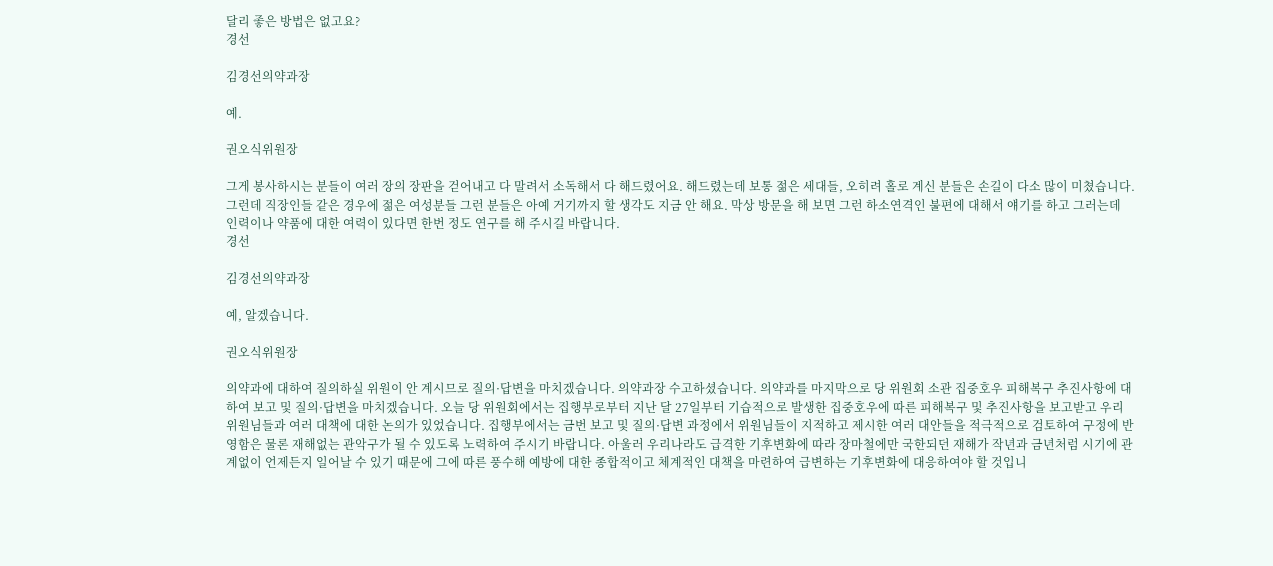달리 좋은 방법은 없고요?
경선

김경선의약과장

예.

권오식위원장

그게 봉사하시는 분들이 여러 장의 장판을 걷어내고 다 말려서 소독해서 다 해드렸어요. 해드렸는데 보통 젊은 세대들, 오히려 홀로 계신 분들은 손길이 다소 많이 미쳤습니다. 그런데 직장인들 같은 경우에 젊은 여성분들 그런 분들은 아예 거기까지 할 생각도 지금 안 해요. 막상 방문을 해 보면 그런 하소연격인 불편에 대해서 얘기를 하고 그러는데 인력이나 약품에 대한 여력이 있다면 한번 정도 연구를 해 주시길 바랍니다.
경선

김경선의약과장

예, 알겠습니다.

권오식위원장

의약과에 대하여 질의하실 위원이 안 계시므로 질의·답변을 마치겠습니다. 의약과장 수고하셨습니다. 의약과를 마지막으로 당 위원회 소관 집중호우 피해복구 추진사항에 대하여 보고 및 질의·답변을 마치겠습니다. 오늘 당 위원회에서는 집행부로부터 지난 달 27일부터 기습적으로 발생한 집중호우에 따른 피해복구 및 추진사항을 보고받고 우리 위원님들과 여러 대책에 대한 논의가 있었습니다. 집행부에서는 금번 보고 및 질의·답변 과정에서 위원님들이 지적하고 제시한 여러 대안들을 적극적으로 검토하여 구정에 반영함은 물론 재해없는 관악구가 될 수 있도록 노력하여 주시기 바랍니다. 아울러 우리나라도 급격한 기후변화에 따라 장마철에만 국한되던 재해가 작년과 금년처럼 시기에 관계없이 언제든지 일어날 수 있기 때문에 그에 따른 풍수해 예방에 대한 종합적이고 체계적인 대책을 마련하여 급변하는 기후변화에 대응하여야 할 것입니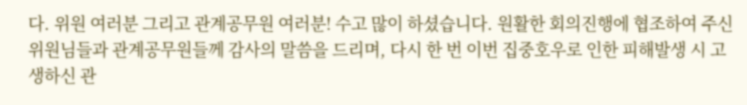다. 위원 여러분 그리고 관계공무원 여러분! 수고 많이 하셨습니다. 원활한 회의진행에 협조하여 주신 위원님들과 관계공무원들께 감사의 말씀을 드리며, 다시 한 번 이번 집중호우로 인한 피해발생 시 고생하신 관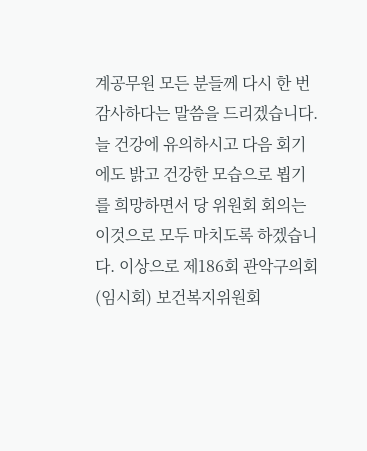계공무원 모든 분들께 다시 한 번 감사하다는 말씀을 드리겠습니다. 늘 건강에 유의하시고 다음 회기에도 밝고 건강한 모습으로 뵙기를 희망하면서 당 위원회 회의는 이것으로 모두 마치도록 하겠습니다. 이상으로 제186회 관악구의회(임시회) 보건복지위원회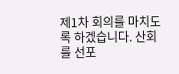제1차 회의를 마치도록 하겠습니다. 산회를 선포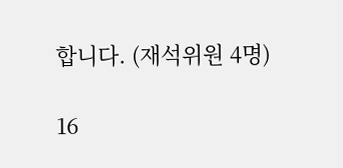합니다. (재석위원 4명)

16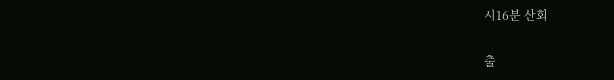시16분 산회

출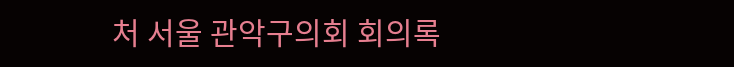처 서울 관악구의회 회의록